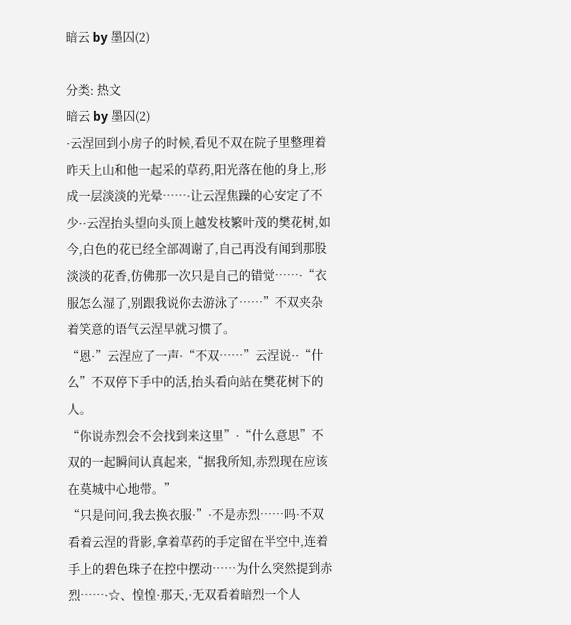暗云 by 墨囚(2)

分类: 热文
暗云 by 墨囚(2)
·云涅回到小房子的时候,看见不双在院子里整理着昨天上山和他一起采的草药,阳光落在他的身上,形成一层淡淡的光晕……·让云涅焦躁的心安定了不少··云涅抬头望向头顶上越发枝繁叶茂的樊花树,如今,白色的花已经全部凋谢了,自己再没有闻到那股淡淡的花香,仿佛那一次只是自己的错觉……·“衣服怎么湿了,别跟我说你去游泳了……”不双夹杂着笑意的语气云涅早就习惯了。
“恩·”云涅应了一声·“不双……”云涅说··“什么”不双停下手中的活,抬头看向站在樊花树下的人。
“你说赤烈会不会找到来这里”·“什么意思”不双的一起瞬间认真起来,“据我所知,赤烈现在应该在莫城中心地带。”
“只是问问,我去换衣服·”·不是赤烈……吗·不双看着云涅的背影,拿着草药的手定留在半空中,连着手上的碧色珠子在控中摆动……为什么突然提到赤烈……·☆、惶惶·那天,·无双看着暗烈一个人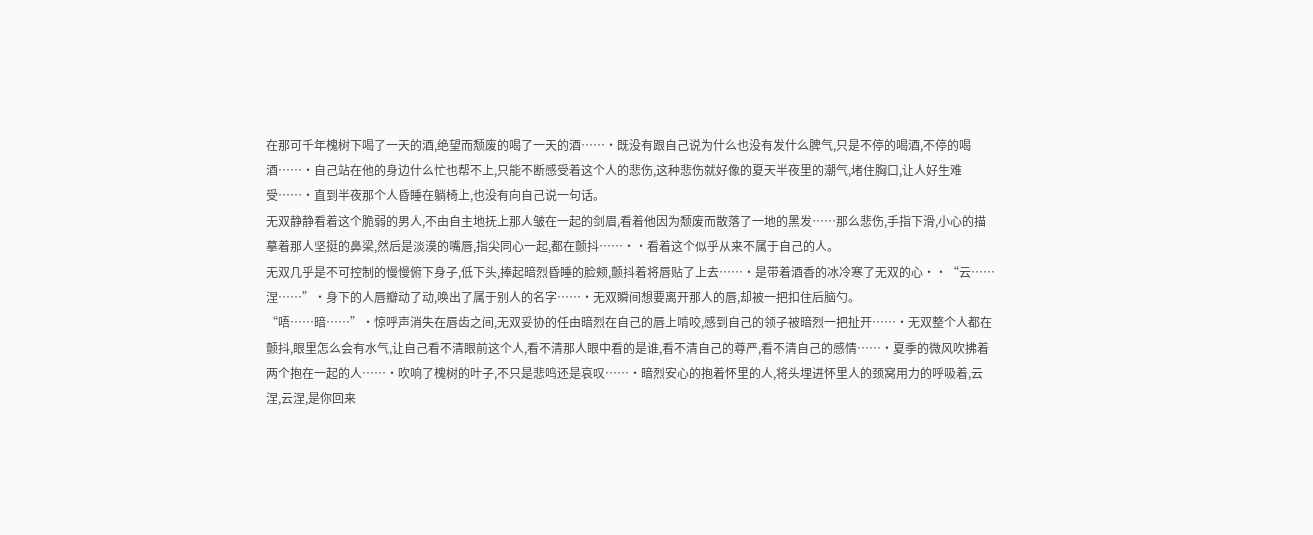在那可千年槐树下喝了一天的酒,绝望而颓废的喝了一天的酒……·既没有跟自己说为什么也没有发什么脾气,只是不停的喝酒,不停的喝酒……·自己站在他的身边什么忙也帮不上,只能不断感受着这个人的悲伤,这种悲伤就好像的夏天半夜里的潮气,堵住胸口,让人好生难受……·直到半夜那个人昏睡在躺椅上,也没有向自己说一句话。
无双静静看着这个脆弱的男人,不由自主地抚上那人皱在一起的剑眉,看着他因为颓废而散落了一地的黑发……那么悲伤,手指下滑,小心的描摹着那人坚挺的鼻梁,然后是淡漠的嘴唇,指尖同心一起,都在颤抖……··看着这个似乎从来不属于自己的人。
无双几乎是不可控制的慢慢俯下身子,低下头,捧起暗烈昏睡的脸颊,颤抖着将唇贴了上去……·是带着酒香的冰冷寒了无双的心··“云……涅……”·身下的人唇瓣动了动,唤出了属于别人的名字……·无双瞬间想要离开那人的唇,却被一把扣住后脑勺。
“唔……暗……”·惊呼声消失在唇齿之间,无双妥协的任由暗烈在自己的唇上啃咬,感到自己的领子被暗烈一把扯开……·无双整个人都在颤抖,眼里怎么会有水气,让自己看不清眼前这个人,看不清那人眼中看的是谁,看不清自己的尊严,看不清自己的感情……·夏季的微风吹拂着两个抱在一起的人……·吹响了槐树的叶子,不只是悲鸣还是哀叹……·暗烈安心的抱着怀里的人,将头埋进怀里人的颈窝用力的呼吸着,云涅,云涅,是你回来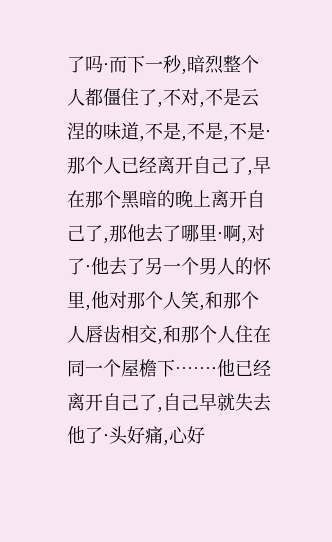了吗·而下一秒,暗烈整个人都僵住了,不对,不是云涅的味道,不是,不是,不是·那个人已经离开自己了,早在那个黑暗的晚上离开自己了,那他去了哪里·啊,对了·他去了另一个男人的怀里,他对那个人笑,和那个人唇齿相交,和那个人住在同一个屋檐下……·他已经离开自己了,自己早就失去他了·头好痛,心好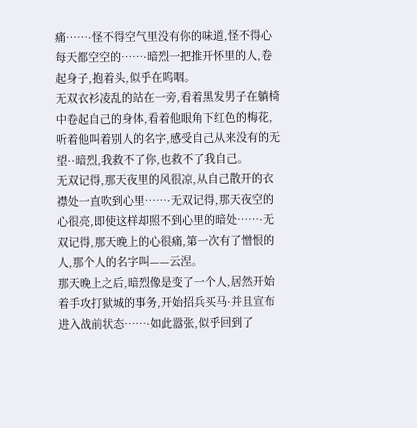痛……·怪不得空气里没有你的味道,怪不得心每天都空空的……·暗烈一把推开怀里的人,卷起身子,抱着头,似乎在呜咽。
无双衣衫凌乱的站在一旁,看着黑发男子在躺椅中卷起自己的身体,看着他眼角下红色的梅花,听着他叫着别人的名字,感受自己从来没有的无望··暗烈,我救不了你,也救不了我自己。
无双记得,那天夜里的风很凉,从自己散开的衣襟处一直吹到心里……·无双记得,那天夜空的心很亮,即使这样却照不到心里的暗处……·无双记得,那天晚上的心很痛,第一次有了憎恨的人,那个人的名字叫——云涅。
那天晚上之后,暗烈像是变了一个人,居然开始着手攻打狱城的事务,开始招兵买马·并且宣布进入战前状态……·如此嚣张,似乎回到了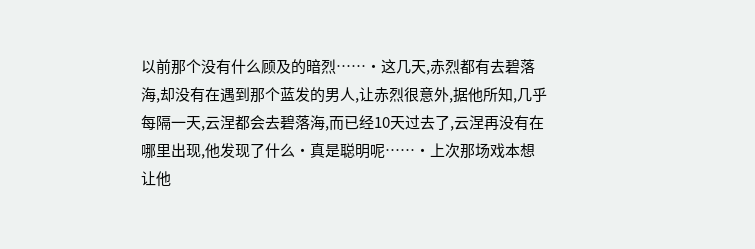以前那个没有什么顾及的暗烈……·这几天,赤烈都有去碧落海,却没有在遇到那个蓝发的男人,让赤烈很意外,据他所知,几乎每隔一天,云涅都会去碧落海,而已经10天过去了,云涅再没有在哪里出现,他发现了什么·真是聪明呢……·上次那场戏本想让他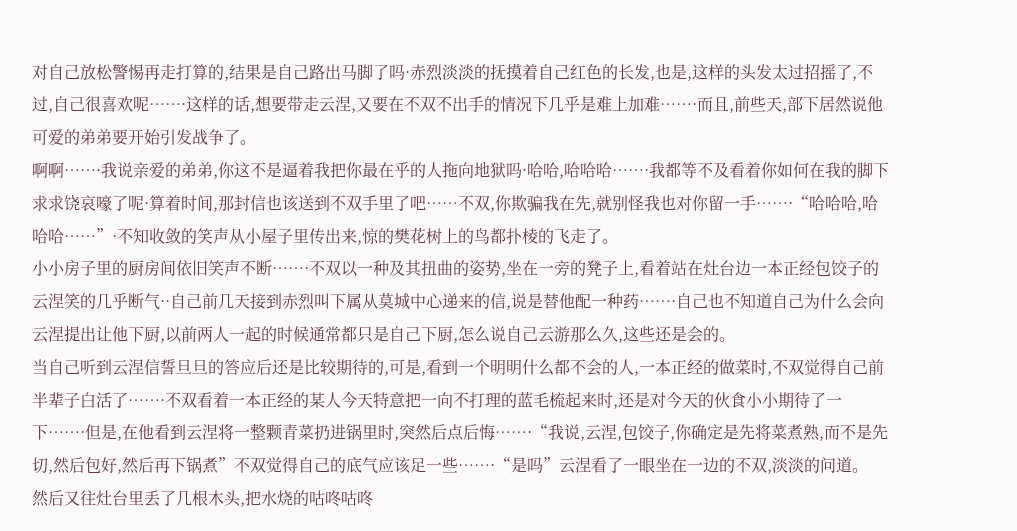对自己放松警惕再走打算的,结果是自己路出马脚了吗·赤烈淡淡的抚摸着自己红色的长发,也是,这样的头发太过招摇了,不过,自己很喜欢呢……·这样的话,想要带走云涅,又要在不双不出手的情况下几乎是难上加难……·而且,前些天,部下居然说他可爱的弟弟要开始引发战争了。
啊啊……·我说亲爱的弟弟,你这不是逼着我把你最在乎的人拖向地狱吗·哈哈,哈哈哈……·我都等不及看着你如何在我的脚下求求饶哀嚎了呢·算着时间,那封信也该送到不双手里了吧……不双,你欺骗我在先,就别怪我也对你留一手……·“哈哈哈,哈哈哈……”·不知收敛的笑声从小屋子里传出来,惊的樊花树上的鸟都扑棱的飞走了。
小小房子里的厨房间依旧笑声不断……·不双以一种及其扭曲的姿势,坐在一旁的凳子上,看着站在灶台边一本正经包饺子的云涅笑的几乎断气··自己前几天接到赤烈叫下属从莫城中心递来的信,说是替他配一种药……·自己也不知道自己为什么会向云涅提出让他下厨,以前两人一起的时候通常都只是自己下厨,怎么说自己云游那么久,这些还是会的。
当自己听到云涅信誓旦旦的答应后还是比较期待的,可是,看到一个明明什么都不会的人,一本正经的做菜时,不双觉得自己前半辈子白活了……·不双看着一本正经的某人今天特意把一向不打理的蓝毛梳起来时,还是对今天的伙食小小期待了一下……·但是,在他看到云涅将一整颗青菜扔进锅里时,突然后点后悔……·“我说,云涅,包饺子,你确定是先将菜煮熟,而不是先切,然后包好,然后再下锅煮”不双觉得自己的底气应该足一些……·“是吗”云涅看了一眼坐在一边的不双,淡淡的问道。
然后又往灶台里丢了几根木头,把水烧的咕咚咕咚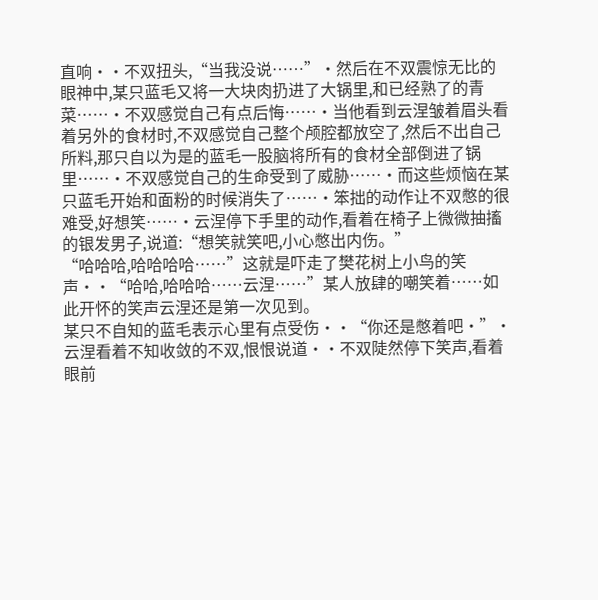直响··不双扭头,“当我没说……”·然后在不双震惊无比的眼神中,某只蓝毛又将一大块肉扔进了大锅里,和已经熟了的青菜……·不双感觉自己有点后悔……·当他看到云涅皱着眉头看着另外的食材时,不双感觉自己整个颅腔都放空了,然后不出自己所料,那只自以为是的蓝毛一股脑将所有的食材全部倒进了锅里……·不双感觉自己的生命受到了威胁……·而这些烦恼在某只蓝毛开始和面粉的时候消失了……·笨拙的动作让不双憋的很难受,好想笑……·云涅停下手里的动作,看着在椅子上微微抽搐的银发男子,说道:“想笑就笑吧,小心憋出内伤。”
“哈哈哈,哈哈哈哈……”这就是吓走了樊花树上小鸟的笑声··“哈哈,哈哈哈……云涅……”某人放肆的嘲笑着……如此开怀的笑声云涅还是第一次见到。
某只不自知的蓝毛表示心里有点受伤··“你还是憋着吧·”·云涅看着不知收敛的不双,恨恨说道··不双陡然停下笑声,看着眼前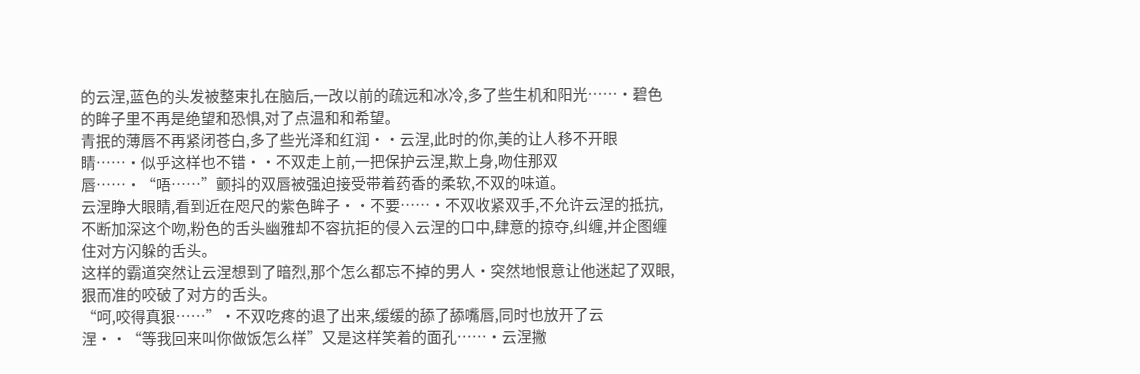的云涅,蓝色的头发被整束扎在脑后,一改以前的疏远和冰冷,多了些生机和阳光……·碧色的眸子里不再是绝望和恐惧,对了点温和和希望。
青抿的薄唇不再紧闭苍白,多了些光泽和红润··云涅,此时的你,美的让人移不开眼睛……·似乎这样也不错··不双走上前,一把保护云涅,欺上身,吻住那双唇……·“唔……”颤抖的双唇被强迫接受带着药香的柔软,不双的味道。
云涅睁大眼睛,看到近在咫尺的紫色眸子··不要……·不双收紧双手,不允许云涅的抵抗,不断加深这个吻,粉色的舌头幽雅却不容抗拒的侵入云涅的口中,肆意的掠夺,纠缠,并企图缠住对方闪躲的舌头。
这样的霸道突然让云涅想到了暗烈,那个怎么都忘不掉的男人·突然地恨意让他迷起了双眼,狠而准的咬破了对方的舌头。
“呵,咬得真狠……”·不双吃疼的退了出来,缓缓的舔了舔嘴唇,同时也放开了云涅··“等我回来叫你做饭怎么样”又是这样笑着的面孔……·云涅撇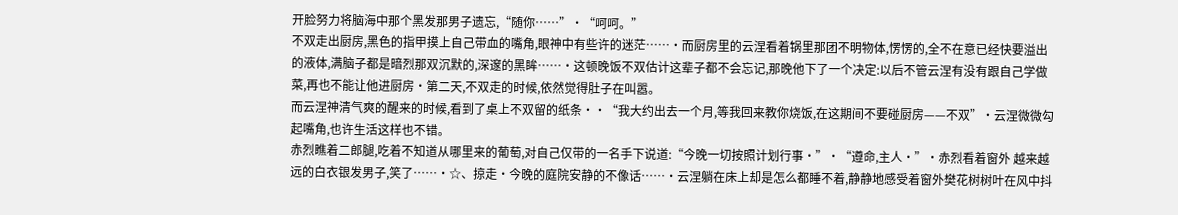开脸努力将脑海中那个黑发那男子遗忘,“随你……”·“呵呵。”
不双走出厨房,黑色的指甲摸上自己带血的嘴角,眼神中有些许的迷茫……·而厨房里的云涅看着锅里那团不明物体,愣愣的,全不在意已经快要溢出的液体,满脑子都是暗烈那双沉默的,深邃的黑眸……·这顿晚饭不双估计这辈子都不会忘记,那晚他下了一个决定:以后不管云涅有没有跟自己学做菜,再也不能让他进厨房·第二天,不双走的时候,依然觉得肚子在叫嚣。
而云涅神清气爽的醒来的时候,看到了桌上不双留的纸条··“我大约出去一个月,等我回来教你烧饭,在这期间不要碰厨房——不双”·云涅微微勾起嘴角,也许生活这样也不错。
赤烈瞧着二郎腿,吃着不知道从哪里来的葡萄,对自己仅带的一名手下说道:“今晚一切按照计划行事·”·“遵命,主人·”·赤烈看着窗外 越来越远的白衣银发男子,笑了……·☆、掠走·今晚的庭院安静的不像话……·云涅躺在床上却是怎么都睡不着,静静地感受着窗外樊花树树叶在风中抖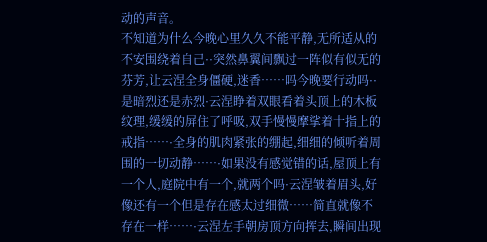动的声音。
不知道为什么今晚心里久久不能平静,无所适从的不安围绕着自己··突然鼻翼间飘过一阵似有似无的芬芳,让云涅全身僵硬,迷香……吗今晚要行动吗··是暗烈还是赤烈·云涅睁着双眼看着头顶上的木板纹理,缓缓的屏住了呼吸,双手慢慢摩挲着十指上的戒指……·全身的肌肉紧张的绷起,细细的倾听着周围的一切动静……·如果没有感觉错的话,屋顶上有一个人,庭院中有一个,就两个吗·云涅皱着眉头,好像还有一个但是存在感太过细微……简直就像不存在一样……·云涅左手朝房顶方向挥去,瞬间出现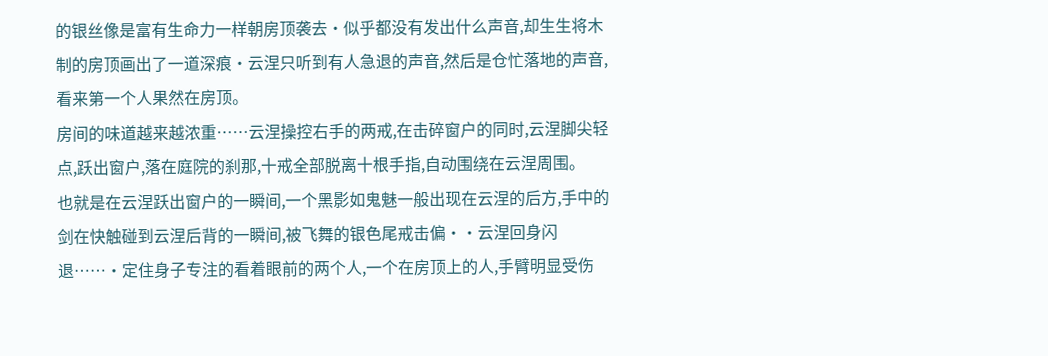的银丝像是富有生命力一样朝房顶袭去·似乎都没有发出什么声音,却生生将木制的房顶画出了一道深痕·云涅只听到有人急退的声音,然后是仓忙落地的声音,看来第一个人果然在房顶。
房间的味道越来越浓重……云涅操控右手的两戒,在击碎窗户的同时,云涅脚尖轻点,跃出窗户,落在庭院的刹那,十戒全部脱离十根手指,自动围绕在云涅周围。
也就是在云涅跃出窗户的一瞬间,一个黑影如鬼魅一般出现在云涅的后方,手中的剑在快触碰到云涅后背的一瞬间,被飞舞的银色尾戒击偏··云涅回身闪退……·定住身子专注的看着眼前的两个人,一个在房顶上的人,手臂明显受伤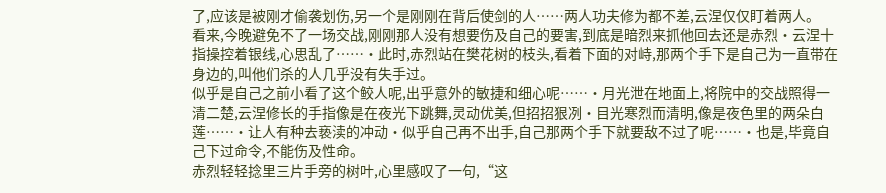了,应该是被刚才偷袭划伤,另一个是刚刚在背后使剑的人……两人功夫修为都不差,云涅仅仅盯着两人。
看来,今晚避免不了一场交战,刚刚那人没有想要伤及自己的要害,到底是暗烈来抓他回去还是赤烈·云涅十指操控着银线,心思乱了……·此时,赤烈站在樊花树的枝头,看着下面的对峙,那两个手下是自己为一直带在身边的,叫他们杀的人几乎没有失手过。
似乎是自己之前小看了这个鲛人呢,出乎意外的敏捷和细心呢……·月光泄在地面上,将院中的交战照得一清二楚,云涅修长的手指像是在夜光下跳舞,灵动优美,但招招狠冽·目光寒烈而清明,像是夜色里的两朵白莲……·让人有种去亵渎的冲动·似乎自己再不出手,自己那两个手下就要敌不过了呢……·也是,毕竟自己下过命令,不能伤及性命。
赤烈轻轻捻里三片手旁的树叶,心里感叹了一句,“这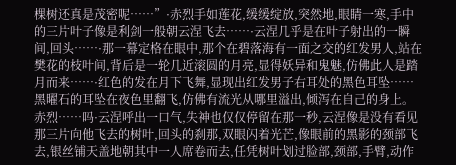棵树还真是茂密呢……”·赤烈手如莲花,缓缓绽放,突然地,眼睛一寒,手中的三片叶子像是利剑一般朝云涅飞去……·云涅几乎是在叶子射出的一瞬间,回头……·那一幕定格在眼中,那个在碧落海有一面之交的红发男人,站在樊花的枝叶间,背后是一轮几近滚圆的月亮,显得妖异和鬼魅,仿佛此人是踏月而来……·红色的发在月下飞舞,显现出红发男子右耳处的黑色耳坠……黑曜石的耳坠在夜色里翻飞,仿佛有流光从哪里溢出,倾泻在自己的身上。
赤烈……吗·云涅呼出一口气,失神也仅仅停留在那一秒,云涅像是没有看见那三片向他飞去的树叶,回头的刹那,双眼闪着光芒,像眼前的黑影的颈部飞去,银丝铺天盖地朝其中一人席卷而去,任凭树叶划过脸部,颈部,手臂,动作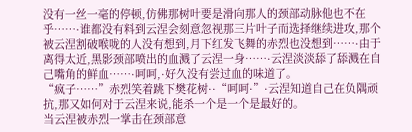没有一丝一毫的停顿,仿佛那树叶要是滑向那人的颈部动脉他也不在乎……·谁都没有料到云涅会刻意忽视那三片叶子而选择继续进攻,那个被云涅割破喉咙的人没有想到,月下红发飞舞的赤烈也没想到……·由于离得太近,黑影颈部喷出的血溅了云涅一身……·云涅淡淡舔了舔溅在自己嘴角的鲜血……·呵呵,·好久没有尝过血的味道了。
“疯子……”赤烈笑着跳下樊花树··“呵呵·”·云涅知道自己在负隅顽抗,那又如何对于云涅来说,能杀一个是一个是最好的。
当云涅被赤烈一掌击在颈部意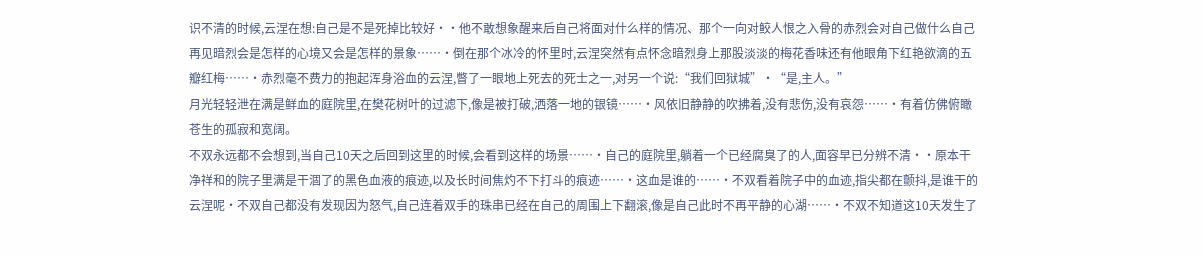识不清的时候,云涅在想:自己是不是死掉比较好··他不敢想象醒来后自己将面对什么样的情况、那个一向对鲛人恨之入骨的赤烈会对自己做什么自己再见暗烈会是怎样的心境又会是怎样的景象……·倒在那个冰冷的怀里时,云涅突然有点怀念暗烈身上那股淡淡的梅花香味还有他眼角下红艳欲滴的五瓣红梅……·赤烈毫不费力的抱起浑身浴血的云涅,瞥了一眼地上死去的死士之一,对另一个说:“我们回狱城”·“是,主人。”
月光轻轻泄在满是鲜血的庭院里,在樊花树叶的过滤下,像是被打破,洒落一地的银镜……·风依旧静静的吹拂着,没有悲伤,没有哀怨……·有着仿佛俯瞰苍生的孤寂和宽阔。
不双永远都不会想到,当自己10天之后回到这里的时候,会看到这样的场景……·自己的庭院里,躺着一个已经腐臭了的人,面容早已分辨不清··原本干净祥和的院子里满是干涸了的黑色血液的痕迹,以及长时间焦灼不下打斗的痕迹……·这血是谁的……·不双看着院子中的血迹,指尖都在颤抖,是谁干的云涅呢·不双自己都没有发现因为怒气,自己连着双手的珠串已经在自己的周围上下翻滚,像是自己此时不再平静的心湖……·不双不知道这10天发生了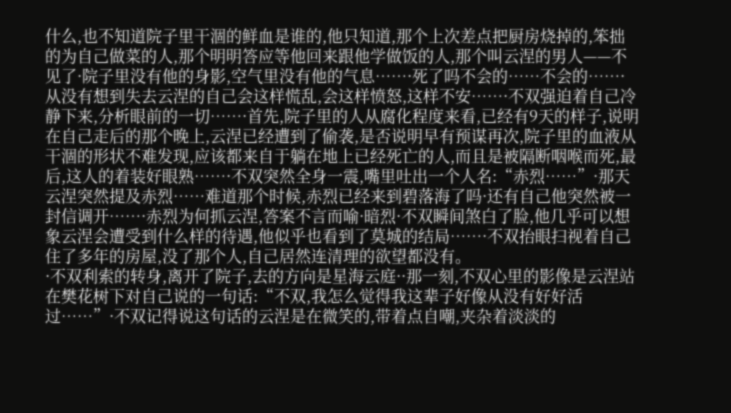什么,也不知道院子里干涸的鲜血是谁的,他只知道,那个上次差点把厨房烧掉的,笨拙的为自己做菜的人,那个明明答应等他回来跟他学做饭的人,那个叫云涅的男人——不见了·院子里没有他的身影,空气里没有他的气息……·死了吗不会的……不会的……·从没有想到失去云涅的自己会这样慌乱,会这样愤怒,这样不安……·不双强迫着自己冷静下来,分析眼前的一切……·首先,院子里的人从腐化程度来看,已经有9天的样子,说明在自己走后的那个晚上,云涅已经遭到了偷袭,是否说明早有预谋再次,院子里的血液从干涸的形状不难发现,应该都来自于躺在地上已经死亡的人,而且是被隔断咽喉而死,最后,这人的着装好眼熟……·不双突然全身一震,嘴里吐出一个人名:“赤烈……”·那天云涅突然提及赤烈……难道那个时候,赤烈已经来到碧落海了吗·还有自己他突然被一封信调开……·赤烈为何抓云涅,答案不言而喻·暗烈·不双瞬间煞白了脸,他几乎可以想象云涅会遭受到什么样的待遇,他似乎也看到了莫城的结局……·不双抬眼扫视着自己住了多年的房屋,没了那个人,自己居然连清理的欲望都没有。
·不双利索的转身,离开了院子,去的方向是星海云庭··那一刻,不双心里的影像是云涅站在樊花树下对自己说的一句话:“不双,我怎么觉得我这辈子好像从没有好好活过……”·不双记得说这句话的云涅是在微笑的,带着点自嘲,夹杂着淡淡的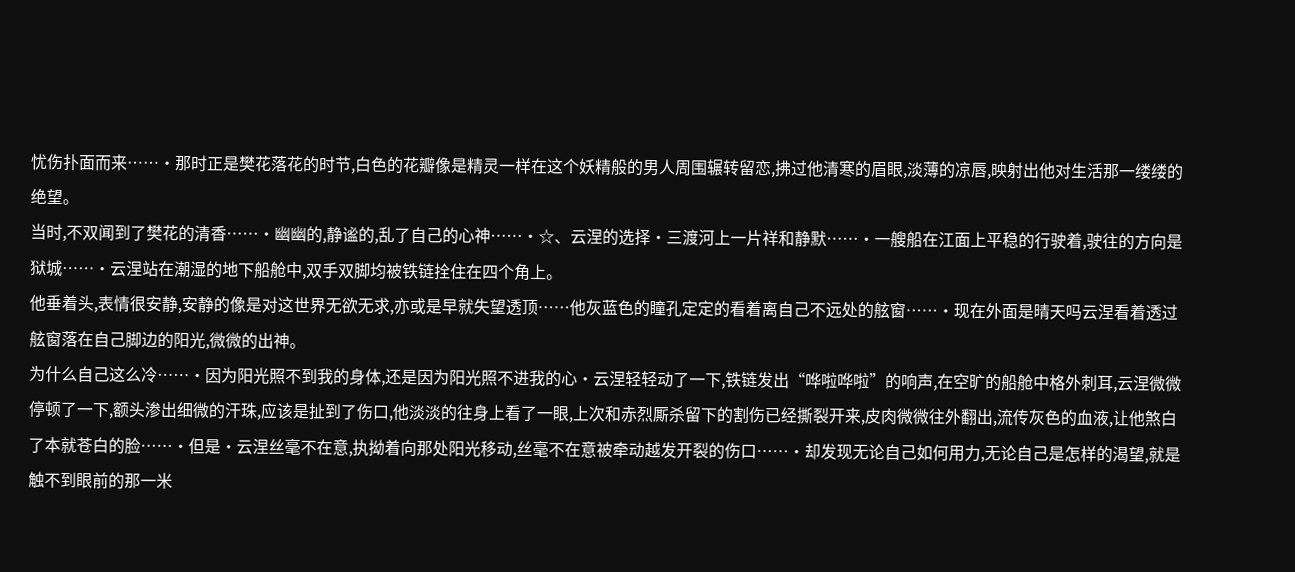忧伤扑面而来……·那时正是樊花落花的时节,白色的花瓣像是精灵一样在这个妖精般的男人周围辗转留恋,拂过他清寒的眉眼,淡薄的凉唇,映射出他对生活那一缕缕的绝望。
当时,不双闻到了樊花的清香……·幽幽的,静谧的,乱了自己的心神……·☆、云涅的选择·三渡河上一片祥和静默……·一艘船在江面上平稳的行驶着,驶往的方向是狱城……·云涅站在潮湿的地下船舱中,双手双脚均被铁链拴住在四个角上。
他垂着头,表情很安静,安静的像是对这世界无欲无求,亦或是早就失望透顶……他灰蓝色的瞳孔定定的看着离自己不远处的舷窗……·现在外面是晴天吗云涅看着透过舷窗落在自己脚边的阳光,微微的出神。
为什么自己这么冷……·因为阳光照不到我的身体,还是因为阳光照不进我的心·云涅轻轻动了一下,铁链发出“哗啦哗啦”的响声,在空旷的船舱中格外刺耳,云涅微微停顿了一下,额头渗出细微的汗珠,应该是扯到了伤口,他淡淡的往身上看了一眼,上次和赤烈厮杀留下的割伤已经撕裂开来,皮肉微微往外翻出,流传灰色的血液,让他煞白了本就苍白的脸……·但是·云涅丝毫不在意,执拗着向那处阳光移动,丝毫不在意被牵动越发开裂的伤口……·却发现无论自己如何用力,无论自己是怎样的渴望,就是触不到眼前的那一米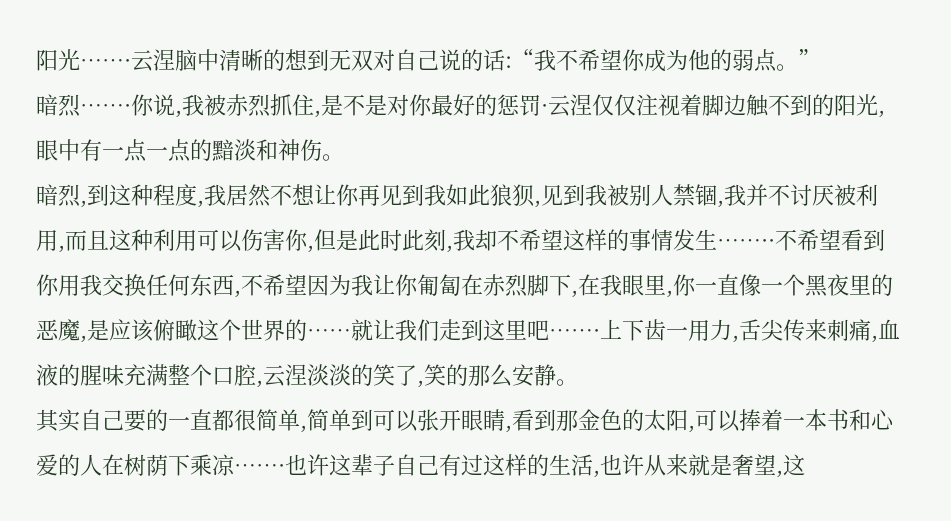阳光……·云涅脑中清晰的想到无双对自己说的话:“我不希望你成为他的弱点。”
暗烈……·你说,我被赤烈抓住,是不是对你最好的惩罚·云涅仅仅注视着脚边触不到的阳光,眼中有一点一点的黯淡和神伤。
暗烈,到这种程度,我居然不想让你再见到我如此狼狈,见到我被别人禁锢,我并不讨厌被利用,而且这种利用可以伤害你,但是此时此刻,我却不希望这样的事情发生……··不希望看到你用我交换任何东西,不希望因为我让你匍匐在赤烈脚下,在我眼里,你一直像一个黑夜里的恶魔,是应该俯瞰这个世界的……就让我们走到这里吧……·上下齿一用力,舌尖传来刺痛,血液的腥味充满整个口腔,云涅淡淡的笑了,笑的那么安静。
其实自己要的一直都很简单,简单到可以张开眼睛,看到那金色的太阳,可以捧着一本书和心爱的人在树荫下乘凉……·也许这辈子自己有过这样的生活,也许从来就是奢望,这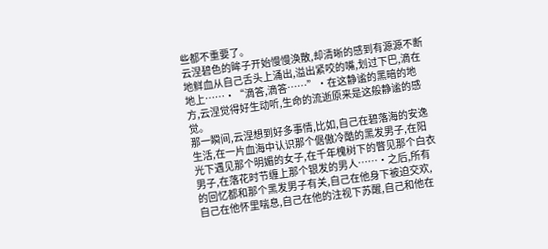些都不重要了。
云涅碧色的眸子开始慢慢涣散,却清晰的感到有源源不断地鲜血从自己舌头上涌出,溢出紧咬的嘴,划过下巴,滴在地上……·“滴答,滴答……”·在这静谧的黑暗的地方,云涅觉得好生动听,生命的流逝原来是这般静谧的感觉。
那一瞬间,云涅想到好多事情,比如,自己在碧落海的安逸生活,在一片血海中认识那个倨傲冷酷的黑发男子,在阳光下遇见那个明媚的女子,在千年槐树下的瞥见那个白衣男子,在落花时节缠上那个银发的男人……·之后,所有的回忆都和那个黑发男子有关,自己在他身下被迫交欢,自己在他怀里喘息,自己在他的注视下苏醒,自己和他在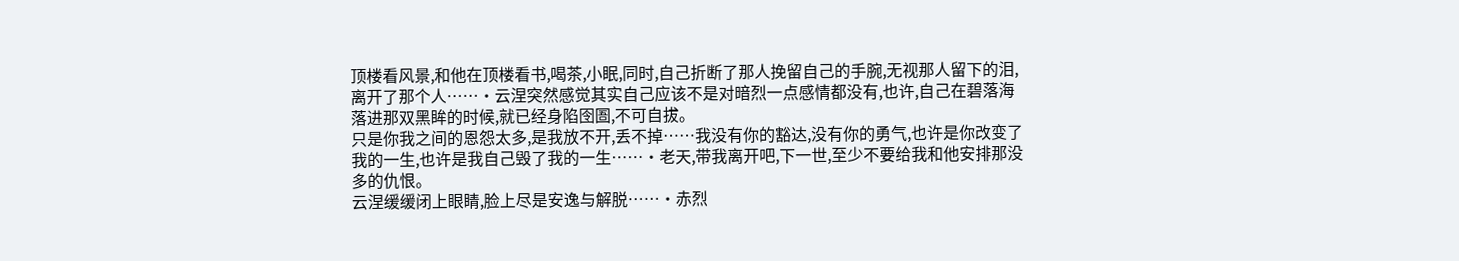顶楼看风景,和他在顶楼看书,喝茶,小眠,同时,自己折断了那人挽留自己的手腕,无视那人留下的泪,离开了那个人……·云涅突然感觉其实自己应该不是对暗烈一点感情都没有,也许,自己在碧落海落进那双黑眸的时候,就已经身陷囹圄,不可自拔。
只是你我之间的恩怨太多,是我放不开,丢不掉……我没有你的豁达,没有你的勇气,也许是你改变了我的一生,也许是我自己毁了我的一生……·老天,带我离开吧,下一世,至少不要给我和他安排那没多的仇恨。
云涅缓缓闭上眼睛,脸上尽是安逸与解脱……·赤烈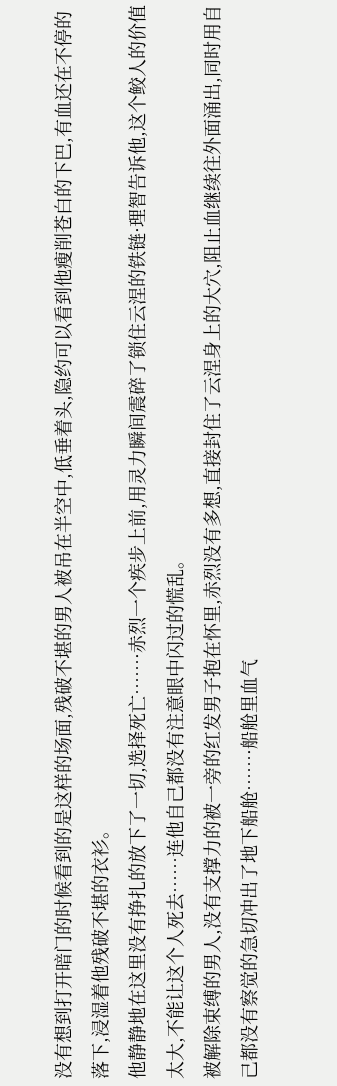没有想到打开暗门的时候看到的是这样的场面,残破不堪的男人被吊在半空中,低垂着头,隐约可以看到他瘦削苍白的下巴,有血还在不停的落下,浸湿着他残破不堪的衣衫。
他静静地在这里没有挣扎的放下了一切,选择死亡……·赤烈一个疾步上前,用灵力瞬间震碎了锁住云涅的铁链·理智告诉他,这个鲛人的价值太大,不能让这个人死去……连他自己都没有注意眼中闪过的慌乱。
被解除束缚的男人,没有支撑力的被一旁的红发男子抱在怀里,赤烈没有多想,直接封住了云涅身上的大穴,阻止血继续往外面涌出,同时用自己都没有察觉的急切冲出了地下船舱……·船舱里血气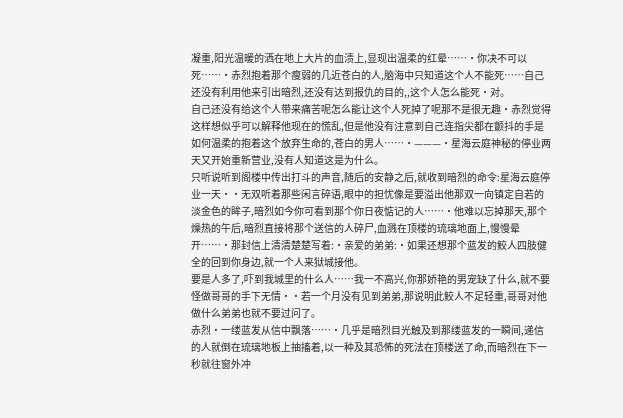凝重,阳光温暖的洒在地上大片的血渍上,显现出温柔的红晕……·你决不可以死……·赤烈抱着那个瘦弱的几近苍白的人,脑海中只知道这个人不能死……自己还没有利用他来引出暗烈,还没有达到报仇的目的,,这个人怎么能死·对。
自己还没有给这个人带来痛苦呢怎么能让这个人死掉了呢那不是很无趣·赤烈觉得这样想似乎可以解释他现在的慌乱,但是他没有注意到自己连指尖都在颤抖的手是如何温柔的抱着这个放弃生命的,苍白的男人……·———·星海云庭神秘的停业两天又开始重新营业,没有人知道这是为什么。
只听说听到阁楼中传出打斗的声音,随后的安静之后,就收到暗烈的命令:星海云庭停业一天··无双听着那些闲言碎语,眼中的担忧像是要溢出他那双一向镇定自若的淡金色的眸子,暗烈如今你可看到那个你日夜惦记的人……·他难以忘掉那天,那个燥热的午后,暗烈直接将那个送信的人碎尸,血溅在顶楼的琉璃地面上,慢慢晕开……·那封信上清清楚楚写着:·亲爱的弟弟:·如果还想那个蓝发的鲛人四肢健全的回到你身边,就一个人来狱城接他。
要是人多了,吓到我城里的什么人……我一不高兴,你那娇艳的男宠缺了什么,就不要怪做哥哥的手下无情··若一个月没有见到弟弟,那说明此鲛人不足轻重,哥哥对他做什么弟弟也就不要过问了。
赤烈·一缕蓝发从信中飘落……·几乎是暗烈目光触及到那缕蓝发的一瞬间,递信的人就倒在琉璃地板上抽搐着,以一种及其恐怖的死法在顶楼送了命,而暗烈在下一秒就往窗外冲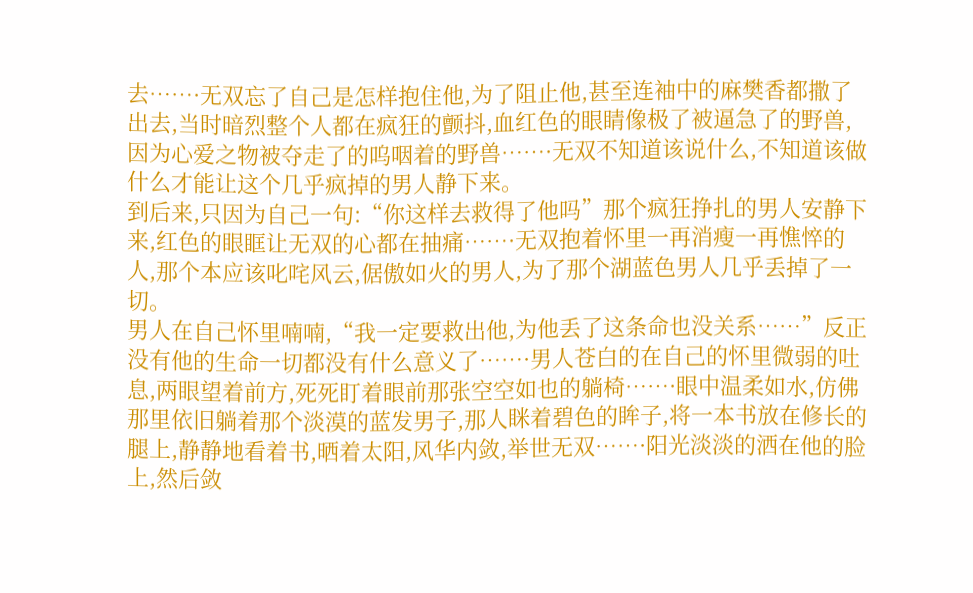去……·无双忘了自己是怎样抱住他,为了阻止他,甚至连袖中的麻樊香都撒了出去,当时暗烈整个人都在疯狂的颤抖,血红色的眼睛像极了被逼急了的野兽,因为心爱之物被夺走了的呜咽着的野兽……·无双不知道该说什么,不知道该做什么才能让这个几乎疯掉的男人静下来。
到后来,只因为自己一句:“你这样去救得了他吗”那个疯狂挣扎的男人安静下来,红色的眼眶让无双的心都在抽痛……·无双抱着怀里一再消瘦一再憔悴的人,那个本应该叱咤风云,倨傲如火的男人,为了那个湖蓝色男人几乎丢掉了一切。
男人在自己怀里喃喃,“我一定要救出他,为他丢了这条命也没关系……”反正没有他的生命一切都没有什么意义了……·男人苍白的在自己的怀里微弱的吐息,两眼望着前方,死死盯着眼前那张空空如也的躺椅……·眼中温柔如水,仿佛那里依旧躺着那个淡漠的蓝发男子,那人眯着碧色的眸子,将一本书放在修长的腿上,静静地看着书,晒着太阳,风华内敛,举世无双……·阳光淡淡的洒在他的脸上,然后敛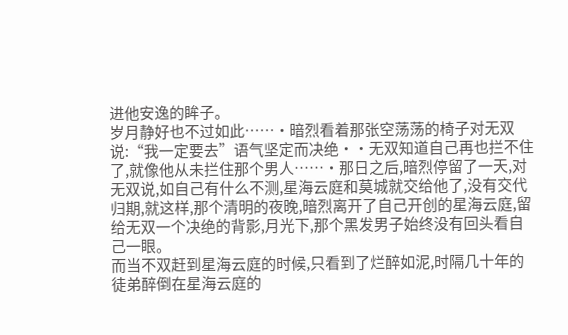进他安逸的眸子。
岁月静好也不过如此……·暗烈看着那张空荡荡的椅子对无双说:“我一定要去”语气坚定而决绝··无双知道自己再也拦不住了,就像他从未拦住那个男人……·那日之后,暗烈停留了一天,对无双说,如自己有什么不测,星海云庭和莫城就交给他了,没有交代归期,就这样,那个清明的夜晚,暗烈离开了自己开创的星海云庭,留给无双一个决绝的背影,月光下,那个黑发男子始终没有回头看自己一眼。
而当不双赶到星海云庭的时候,只看到了烂醉如泥,时隔几十年的徒弟醉倒在星海云庭的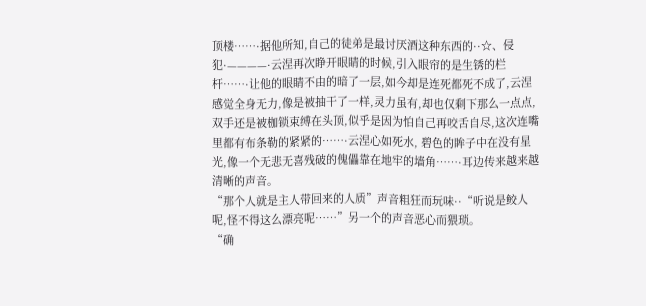顶楼……·据他所知,自己的徒弟是最讨厌酒这种东西的··☆、侵犯·————·云涅再次睁开眼睛的时候,引入眼帘的是生锈的栏杆……·让他的眼睛不由的暗了一层,如今却是连死都死不成了,云涅感觉全身无力,像是被抽干了一样,灵力虽有,却也仅剩下那么一点点,双手还是被枷锁束缚在头顶,似乎是因为怕自己再咬舌自尽,这次连嘴里都有布条勒的紧紧的……·云涅心如死水, 碧色的眸子中在没有星光,像一个无悲无喜残破的傀儡靠在地牢的墙角……·耳边传来越来越清晰的声音。
“那个人就是主人带回来的人质”声音粗狂而玩味··“听说是鲛人呢,怪不得这么漂亮呢……”另一个的声音恶心而猥琐。
“确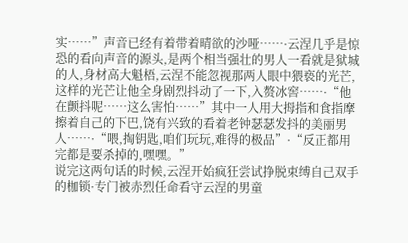实……”声音已经有着带着晴欲的沙哑……·云涅几乎是惊恐的看向声音的源头,是两个相当强壮的男人一看就是狱城的人,身材高大魁梧,云涅不能忽视那两人眼中猥亵的光芒,这样的光芒让他全身剧烈抖动了一下,入赘冰窖……·“他在颤抖呢……这么害怕……”其中一人用大拇指和食指摩擦着自己的下巴,饶有兴致的看着老钟瑟瑟发抖的美丽男人……·“喂,掏钥匙,咱们玩玩,难得的极品”·“反正都用完都是要杀掉的,嘿嘿。”
说完这两句话的时候,云涅开始疯狂尝试挣脱束缚自己双手的枷锁·专门被赤烈任命看守云涅的男童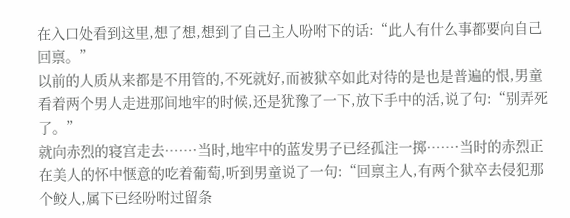在入口处看到这里,想了想,想到了自己主人吩咐下的话:“此人有什么事都要向自己回禀。”
以前的人质从来都是不用管的,不死就好,而被狱卒如此对待的是也是普遍的恨,男童看着两个男人走进那间地牢的时候,还是犹豫了一下,放下手中的活,说了句:“别弄死了。”
就向赤烈的寝宫走去……·当时,地牢中的蓝发男子已经孤注一掷……·当时的赤烈正在美人的怀中惬意的吃着葡萄,听到男童说了一句:“回禀主人,有两个狱卒去侵犯那个鲛人,属下已经吩咐过留条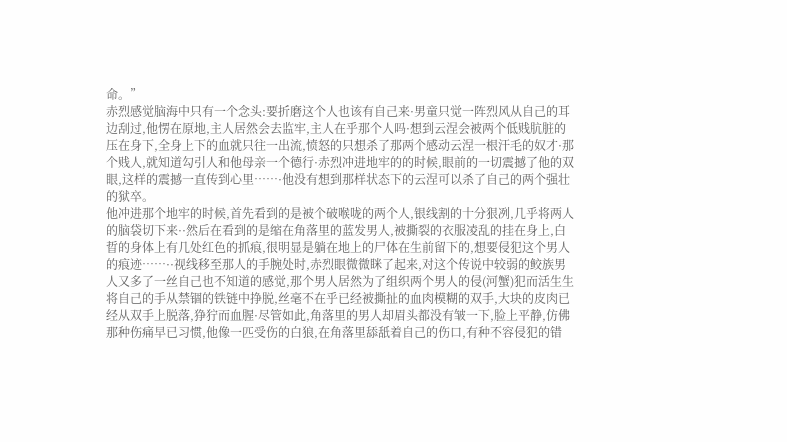命。”
赤烈感觉脑海中只有一个念头:要折磨这个人也该有自己来·男童只觉一阵烈风从自己的耳边刮过,他愣在原地,主人居然会去监牢,主人在乎那个人吗·想到云涅会被两个低贱肮脏的压在身下,全身上下的血就只往一出流,愤怒的只想杀了那两个感动云涅一根汗毛的奴才·那个贱人,就知道勾引人和他母亲一个德行·赤烈冲进地牢的的时候,眼前的一切震撼了他的双眼,这样的震撼一直传到心里……·他没有想到那样状态下的云涅可以杀了自己的两个强壮的狱卒。
他冲进那个地牢的时候,首先看到的是被个破喉咙的两个人,银线割的十分狠冽,几乎将两人的脑袋切下来··然后在看到的是缩在角落里的蓝发男人,被撕裂的衣服凌乱的挂在身上,白晢的身体上有几处红色的抓痕,很明显是躺在地上的尸体在生前留下的,想要侵犯这个男人的痕迹……··视线移至那人的手腕处时,赤烈眼微微眯了起来,对这个传说中较弱的鲛族男人又多了一丝自己也不知道的感觉,那个男人居然为了组织两个男人的侵(河蟹)犯而活生生将自己的手从禁锢的铁链中挣脱,丝毫不在乎已经被撕扯的血肉模糊的双手,大块的皮肉已经从双手上脱落,狰狞而血腥·尽管如此,角落里的男人却眉头都没有皱一下,脸上平静,仿佛那种伤痛早已习惯,他像一匹受伤的白狼,在角落里舔舐着自己的伤口,有种不容侵犯的错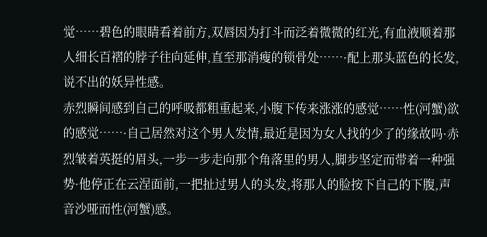觉……碧色的眼睛看着前方,双唇因为打斗而泛着微微的红光,有血液顺着那人细长百褶的脖子往向延伸,直至那消瘦的锁骨处……·配上那头蓝色的长发,说不出的妖异性感。
赤烈瞬间感到自己的呼吸都粗重起来,小腹下传来涨涨的感觉……性(河蟹)欲的感觉……·自己居然对这个男人发情,最近是因为女人找的少了的缘故吗·赤烈皱着英挺的眉头,一步一步走向那个角落里的男人,脚步坚定而带着一种强势·他停正在云涅面前,一把扯过男人的头发,将那人的脸按下自己的下腹,声音沙哑而性(河蟹)感。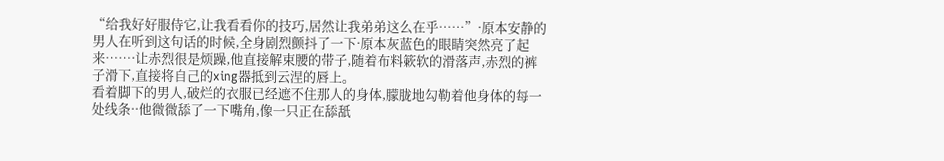“给我好好服侍它,让我看看你的技巧,居然让我弟弟这么在乎……”·原本安静的男人在听到这句话的时候,全身剧烈颤抖了一下·原本灰蓝色的眼睛突然亮了起来……·让赤烈很是烦躁,他直接解束腰的带子,随着布料簌软的滑落声,赤烈的裤子滑下,直接将自己的xing器抵到云涅的唇上。
看着脚下的男人,破烂的衣服已经遮不住那人的身体,朦胧地勾勒着他身体的每一处线条··他微微舔了一下嘴角,像一只正在舔舐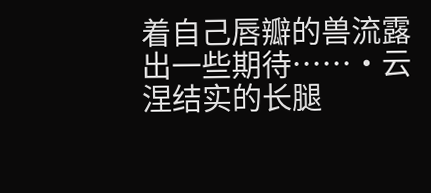着自己唇瓣的兽流露出一些期待……·云涅结实的长腿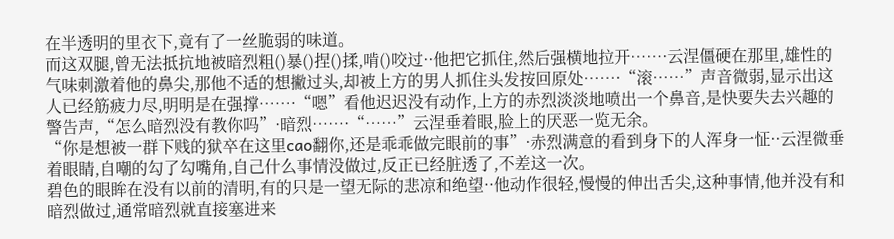在半透明的里衣下,竟有了一丝脆弱的味道。
而这双腿,曾无法抵抗地被暗烈粗()暴()捏()揉,啃()咬过··他把它抓住,然后强横地拉开……·云涅僵硬在那里,雄性的气味刺激着他的鼻尖,那他不适的想撇过头,却被上方的男人抓住头发按回原处……·“滚……”声音微弱,显示出这人已经筋疲力尽,明明是在强撑……·“嗯”看他迟迟没有动作,上方的赤烈淡淡地喷出一个鼻音,是快要失去兴趣的警告声,“怎么暗烈没有教你吗”·暗烈……·“……”云涅垂着眼,脸上的厌恶一览无余。
“你是想被一群下贱的狱卒在这里cao翻你,还是乖乖做完眼前的事”·赤烈满意的看到身下的人浑身一怔··云涅微垂着眼睛,自嘲的勾了勾嘴角,自己什么事情没做过,反正已经脏透了,不差这一次。
碧色的眼眸在没有以前的清明,有的只是一望无际的悲凉和绝望··他动作很轻,慢慢的伸出舌尖,这种事情,他并没有和暗烈做过,通常暗烈就直接塞进来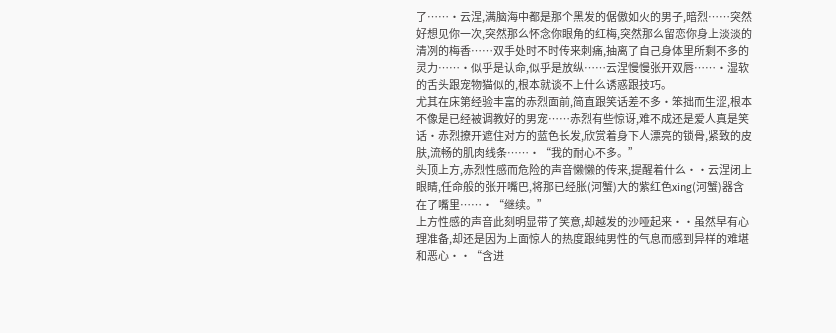了……·云涅,满脑海中都是那个黑发的倨傲如火的男子,暗烈……突然好想见你一次,突然那么怀念你眼角的红梅,突然那么留恋你身上淡淡的清冽的梅香……双手处时不时传来刺痛,抽离了自己身体里所剩不多的灵力……·似乎是认命,似乎是放纵……云涅慢慢张开双唇……·湿软的舌头跟宠物猫似的,根本就谈不上什么诱惑跟技巧。
尤其在床第经验丰富的赤烈面前,简直跟笑话差不多·笨拙而生涩,根本不像是已经被调教好的男宠……赤烈有些惊讶,难不成还是爱人真是笑话·赤烈撩开遮住对方的蓝色长发,欣赏着身下人漂亮的锁骨,紧致的皮肤,流畅的肌肉线条……·“我的耐心不多。”
头顶上方,赤烈性感而危险的声音懒懒的传来,提醒着什么··云涅闭上眼睛,任命般的张开嘴巴,将那已经胀(河蟹)大的紫红色xing(河蟹)器含在了嘴里……·“继续。”
上方性感的声音此刻明显带了笑意,却越发的沙哑起来··虽然早有心理准备,却还是因为上面惊人的热度跟纯男性的气息而感到异样的难堪和恶心··“含进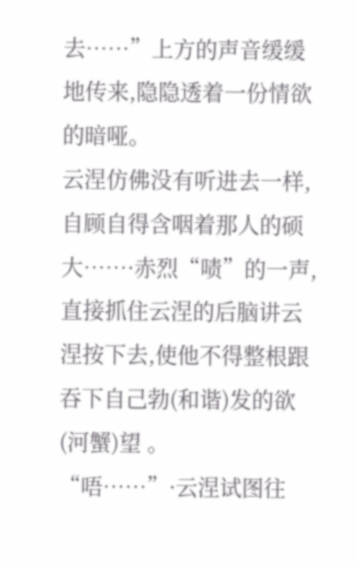去……”上方的声音缓缓地传来,隐隐透着一份情欲的暗哑。
云涅仿佛没有听进去一样,自顾自得含咽着那人的硕大……·赤烈“啧”的一声,直接抓住云涅的后脑讲云涅按下去,使他不得整根跟吞下自己勃(和谐)发的欲(河蟹)望 。
“唔……”·云涅试图往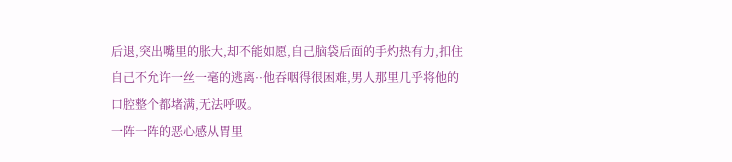后退,突出嘴里的胀大,却不能如愿,自己脑袋后面的手灼热有力,扣住自己不允许一丝一毫的逃离··他吞咽得很困难,男人那里几乎将他的口腔整个都堵满,无法呼吸。
一阵一阵的恶心感从胃里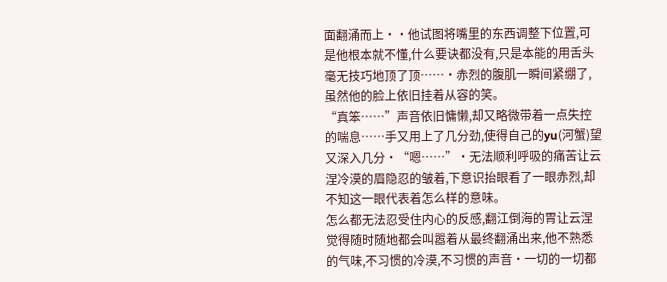面翻涌而上··他试图将嘴里的东西调整下位置,可是他根本就不懂,什么要诀都没有,只是本能的用舌头毫无技巧地顶了顶……·赤烈的腹肌一瞬间紧绷了,虽然他的脸上依旧挂着从容的笑。
“真笨……”声音依旧慵懒,却又略微带着一点失控的喘息……手又用上了几分劲,使得自己的yu(河蟹)望又深入几分·“嗯……”·无法顺利呼吸的痛苦让云涅冷漠的眉隐忍的皱着,下意识抬眼看了一眼赤烈,却不知这一眼代表着怎么样的意味。
怎么都无法忍受住内心的反感,翻江倒海的胃让云涅觉得随时随地都会叫嚣着从最终翻涌出来,他不熟悉的气味,不习惯的冷漠,不习惯的声音·一切的一切都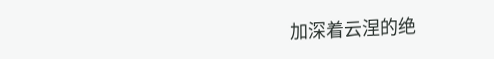加深着云涅的绝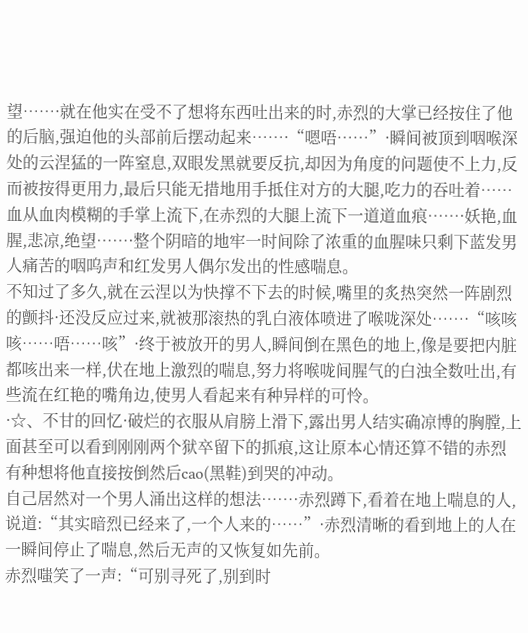望……·就在他实在受不了想将东西吐出来的时,赤烈的大掌已经按住了他的后脑,强迫他的头部前后摆动起来……·“嗯唔……”·瞬间被顶到咽喉深处的云涅猛的一阵窒息,双眼发黑就要反抗,却因为角度的问题使不上力,反而被按得更用力,最后只能无措地用手抵住对方的大腿,吃力的吞吐着……血从血肉模糊的手掌上流下,在赤烈的大腿上流下一道道血痕……·妖艳,血腥,悲凉,绝望……·整个阴暗的地牢一时间除了浓重的血腥味只剩下蓝发男人痛苦的咽呜声和红发男人偶尔发出的性感喘息。
不知过了多久,就在云涅以为快撑不下去的时候,嘴里的炙热突然一阵剧烈的颤抖·还没反应过来,就被那滚热的乳白液体喷进了喉咙深处……·“咳咳咳……唔……咳”·终于被放开的男人,瞬间倒在黑色的地上,像是要把内脏都咳出来一样,伏在地上激烈的喘息,努力将喉咙间腥气的白浊全数吐出,有些流在红艳的嘴角边,使男人看起来有种异样的可怜。
·☆、不甘的回忆·破烂的衣服从肩膀上滑下,露出男人结实确凉博的胸膛,上面甚至可以看到刚刚两个狱卒留下的抓痕,这让原本心情还算不错的赤烈有种想将他直接按倒然后cao(黑鞋)到哭的冲动。
自己居然对一个男人涌出这样的想法……·赤烈蹲下,看着在地上喘息的人,说道:“其实暗烈已经来了,一个人来的……”·赤烈清晰的看到地上的人在一瞬间停止了喘息,然后无声的又恢复如先前。
赤烈嗤笑了一声:“可别寻死了,别到时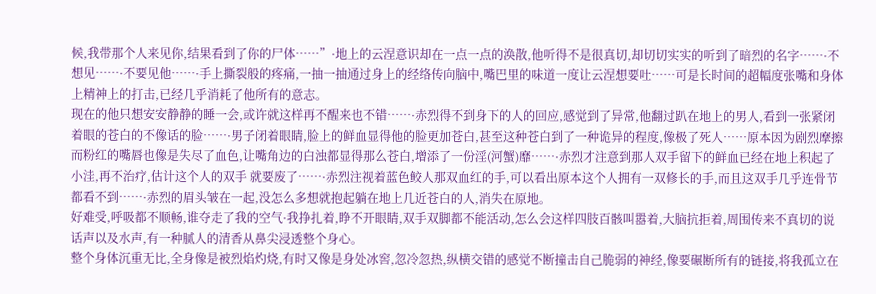候,我带那个人来见你,结果看到了你的尸体……”·地上的云涅意识却在一点一点的涣散,他听得不是很真切,却切切实实的听到了暗烈的名字……·不想见……·不要见他……·手上撕裂般的疼痛,一抽一抽通过身上的经络传向脑中,嘴巴里的味道一度让云涅想要吐……可是长时间的超幅度张嘴和身体上精神上的打击,已经几乎消耗了他所有的意志。
现在的他只想安安静静的睡一会,或许就这样再不醒来也不错……·赤烈得不到身下的人的回应,感觉到了异常,他翻过趴在地上的男人,看到一张紧闭着眼的苍白的不像话的脸……·男子闭着眼睛,脸上的鲜血显得他的脸更加苍白,甚至这种苍白到了一种诡异的程度,像极了死人……原本因为剧烈摩擦而粉红的嘴唇也像是失尽了血色,让嘴角边的白浊都显得那么苍白,增添了一份淫(河蟹)靡……·赤烈才注意到那人双手留下的鲜血已经在地上积起了小洼,再不治疗,估计这个人的双手 就要废了……·赤烈注视着蓝色鲛人那双血红的手,可以看出原本这个人拥有一双修长的手,而且这双手几乎连骨节都看不到……·赤烈的眉头皱在一起,没怎么多想就抱起躺在地上几近苍白的人,消失在原地。
好难受,呼吸都不顺畅,谁夺走了我的空气·我挣扎着,睁不开眼睛,双手双脚都不能活动,怎么会这样四肢百骸叫嚣着,大脑抗拒着,周围传来不真切的说话声以及水声,有一种腻人的清香从鼻尖浸透整个身心。
整个身体沉重无比,全身像是被烈焰灼烧,有时又像是身处冰窖,忽冷忽热,纵横交错的感觉不断撞击自己脆弱的神经,像要碾断所有的链接,将我孤立在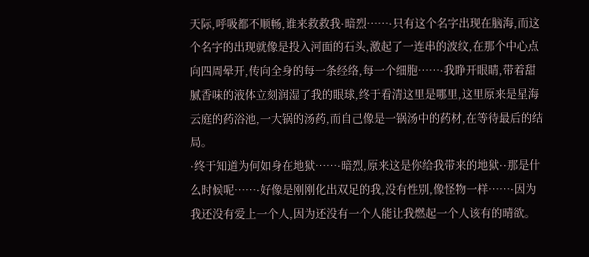天际,呼吸都不顺畅,谁来救救我·暗烈……·只有这个名字出现在脑海,而这个名字的出现就像是投入河面的石头,激起了一连串的波纹,在那个中心点向四周晕开,传向全身的每一条经络,每一个细胞……·我睁开眼睛,带着甜腻香味的液体立刻润湿了我的眼球,终于看清这里是哪里,这里原来是星海云庭的药浴池,一大锅的汤药,而自己像是一锅汤中的药材,在等待最后的结局。
·终于知道为何如身在地狱……·暗烈,原来这是你给我带来的地狱··那是什么时候呢……·好像是刚刚化出双足的我,没有性别,像怪物一样……·因为我还没有爱上一个人,因为还没有一个人能让我燃起一个人该有的晴欲。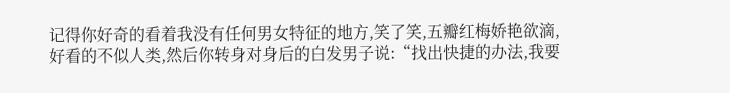记得你好奇的看着我没有任何男女特征的地方,笑了笑,五瓣红梅娇艳欲滴,好看的不似人类,然后你转身对身后的白发男子说:“找出快捷的办法,我要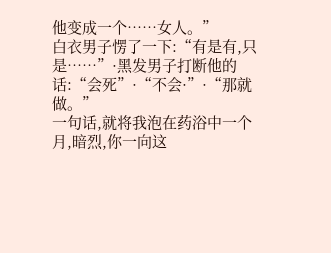他变成一个……女人。”
白衣男子愣了一下:“有是有,只是……”·黑发男子打断他的话:“会死”·“不会·”·“那就做。”
一句话,就将我泡在药浴中一个月,暗烈,你一向这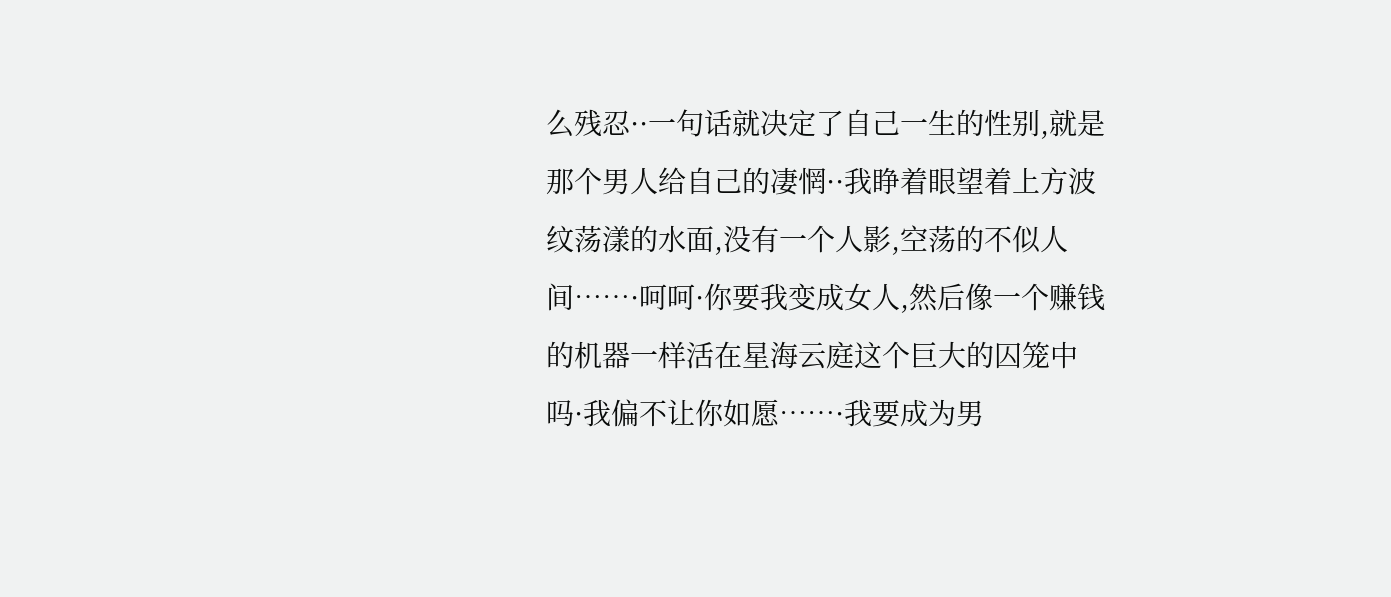么残忍··一句话就决定了自己一生的性别,就是那个男人给自己的凄惘··我睁着眼望着上方波纹荡漾的水面,没有一个人影,空荡的不似人间……·呵呵·你要我变成女人,然后像一个赚钱的机器一样活在星海云庭这个巨大的囚笼中吗·我偏不让你如愿……·我要成为男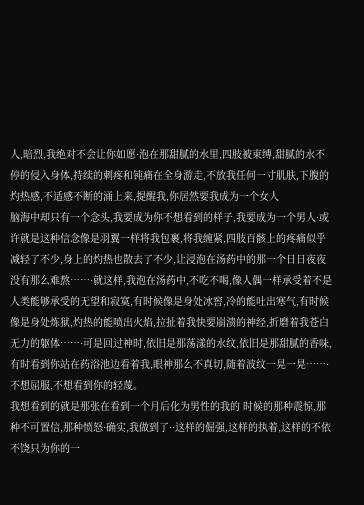人,暗烈,我绝对不会让你如愿·泡在那甜腻的水里,四肢被束缚,甜腻的水不停的侵入身体,持续的刺疼和钝痛在全身游走,不放我任何一寸肌肤,下腹的灼热感,不适感不断的涌上来,提醒我,你居然要我成为一个女人
脑海中却只有一个念头,我要成为你不想看到的样子,我要成为一个男人·或许就是这种信念像是羽翼一样将我包裹,将我缠紧,四肢百骸上的疼痛似乎减轻了不少,身上的灼热也散去了不少,让浸泡在汤药中的那一个日日夜夜没有那么难熬……·就这样,我泡在汤药中,不吃不喝,像人偶一样承受着不是人类能够承受的无望和寂寞,有时候像是身处冰窖,冷的能吐出寒气,有时候像是身处炼狱,灼热的能喷出火焰,拉扯着我快要崩溃的神经,折磨着我苍白无力的躯体……·可是回过神时,依旧是那荡漾的水纹,依旧是那甜腻的香味,有时看到你站在药浴池边看着我,眼神那么不真切,随着波纹一晃一晃……·不想屈服,不想看到你的轻蔑。
我想看到的就是那张在看到一个月后化为男性的我的 时候的那种震惊,那种不可置信,那种愤怒·确实,我做到了··这样的倔强,这样的执着,这样的不依不饶只为你的一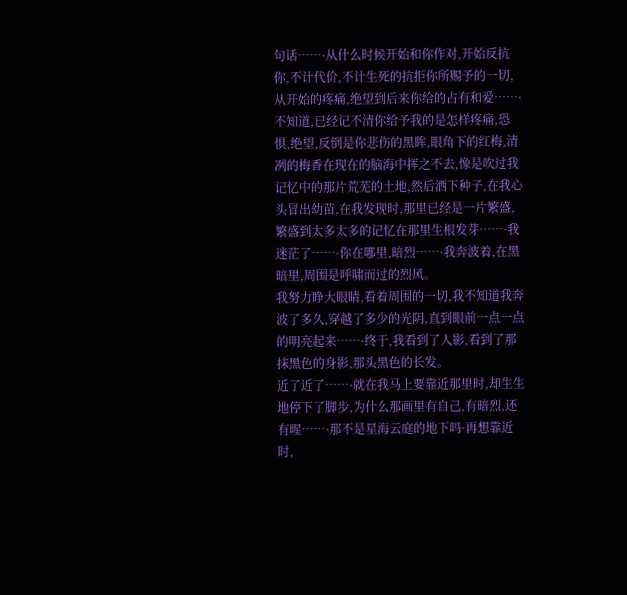句话……·从什么时候开始和你作对,开始反抗你,不计代价,不计生死的抗拒你所赐予的一切,从开始的疼痛,绝望到后来你给的占有和爱……·不知道,已经记不清你给予我的是怎样疼痛,恐惧,绝望,反倒是你悲伤的黑眸,眼角下的红梅,清冽的梅香在现在的脑海中挥之不去,像是吹过我记忆中的那片荒芜的土地,然后洒下种子,在我心头冒出幼苗,在我发现时,那里已经是一片繁盛,繁盛到太多太多的记忆在那里生根发芽……·我迷茫了……·你在哪里,暗烈……·我奔波着,在黑暗里,周围是呼啸而过的烈风。
我努力睁大眼睛,看着周围的一切,我不知道我奔波了多久,穿越了多少的光阴,直到眼前一点一点的明亮起来……·终于,我看到了人影,看到了那抹黑色的身影,那头黑色的长发。
近了近了……·就在我马上要靠近那里时,却生生地停下了脚步,为什么那画里有自己,有暗烈,还有暒……·那不是星海云庭的地下吗·再想靠近时,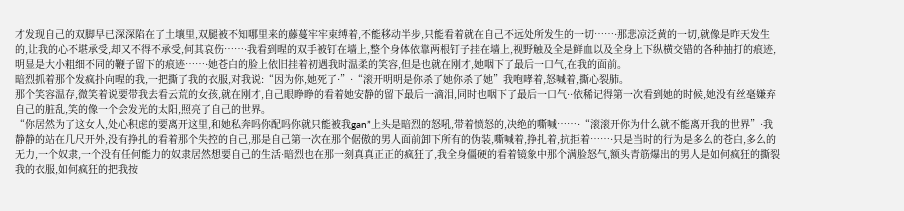才发现自己的双脚早已深深陷在了土壤里,双腿被不知哪里来的藤蔓牢牢束缚着,不能移动半步,只能看着就在自己不远处所发生的一切……·那悲凉泛黄的一切,就像是昨天发生的,让我的心不堪承受,却又不得不承受,何其哀伤……·我看到暒的双手被钉在墙上,整个身体依靠两根钉子挂在墙上,视野触及全是鲜血以及全身上下纵横交错的各种抽打的痕迹,明显是大小粗细不同的鞭子留下的痕迹……·她苍白的脸上依旧挂着初遇我时温柔的笑容,但是也就在刚才,她咽下了最后一口气,在我的面前。
暗烈抓着那个发疯扑向暒的我,一把撕了我的衣服,对我说:“因为你,她死了·”·“滚开明明是你杀了她你杀了她”我咆哮着,怒喊着,撕心裂肺。
那个笑容温存,微笑着说要带我去看云荒的女孩,就在刚才,自己眼睁睁的看着她安静的留下最后一滴泪,同时也咽下了最后一口气··依稀记得第一次看到她的时候,她没有丝毫嫌弃自己的脏乱,笑的像一个会发光的太阳,照亮了自己的世界。
“你居然为了这女人,处心积虑的要离开这里,和她私奔吗你配吗你就只能被我gan”上头是暗烈的怒吼,带着愤怒的,决绝的嘶喊……·“滚滚开你为什么就不能离开我的世界”·我静静的站在几尺开外,没有挣扎的看着那个失控的自己,那是自己第一次在那个倨傲的男人面前卸下所有的伪装,嘶喊着,挣扎着,抗拒着……·只是当时的行为是多么的苍白,多么的无力,一个奴隶,一个没有任何能力的奴隶居然想要自己的生活·暗烈也在那一刻真真正正的疯狂了,我全身僵硬的看着镜象中那个满脸怒气,额头青筋爆出的男人是如何疯狂的撕裂我的衣服,如何疯狂的把我按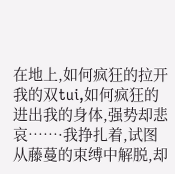在地上,如何疯狂的拉开我的双tui,如何疯狂的进出我的身体,强势却悲哀……·我挣扎着,试图从藤蔓的束缚中解脱,却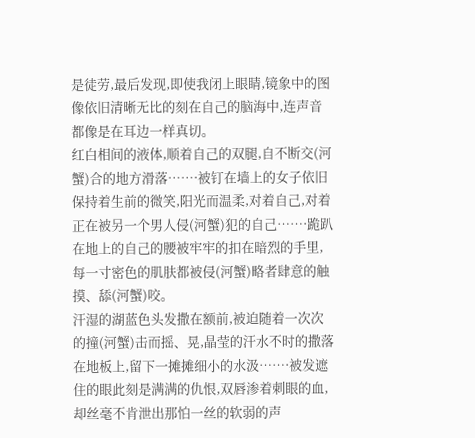是徒劳,最后发现,即使我闭上眼睛,镜象中的图像依旧清晰无比的刻在自己的脑海中,连声音都像是在耳边一样真切。
红白相间的液体,顺着自己的双腿,自不断交(河蟹)合的地方滑落……·被钉在墙上的女子依旧保持着生前的微笑,阳光而温柔,对着自己,对着正在被另一个男人侵(河蟹)犯的自己……·跪趴在地上的自己的腰被牢牢的扣在暗烈的手里,每一寸密色的肌肤都被侵(河蟹)略者肆意的触摸、舔(河蟹)咬。
汗湿的湖蓝色头发撒在额前,被迫随着一次次的撞(河蟹)击而摇、晃,晶莹的汗水不时的撒落在地板上,留下一摊摊细小的水汲……·被发遮住的眼此刻是满满的仇恨,双唇渗着刺眼的血,却丝毫不肯泄出那怕一丝的软弱的声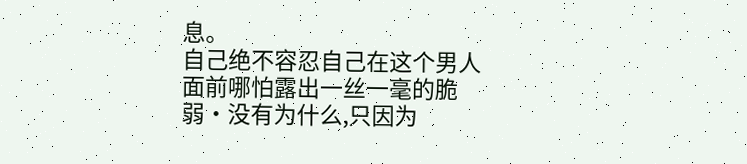息。
自己绝不容忍自己在这个男人面前哪怕露出一丝一毫的脆弱·没有为什么,只因为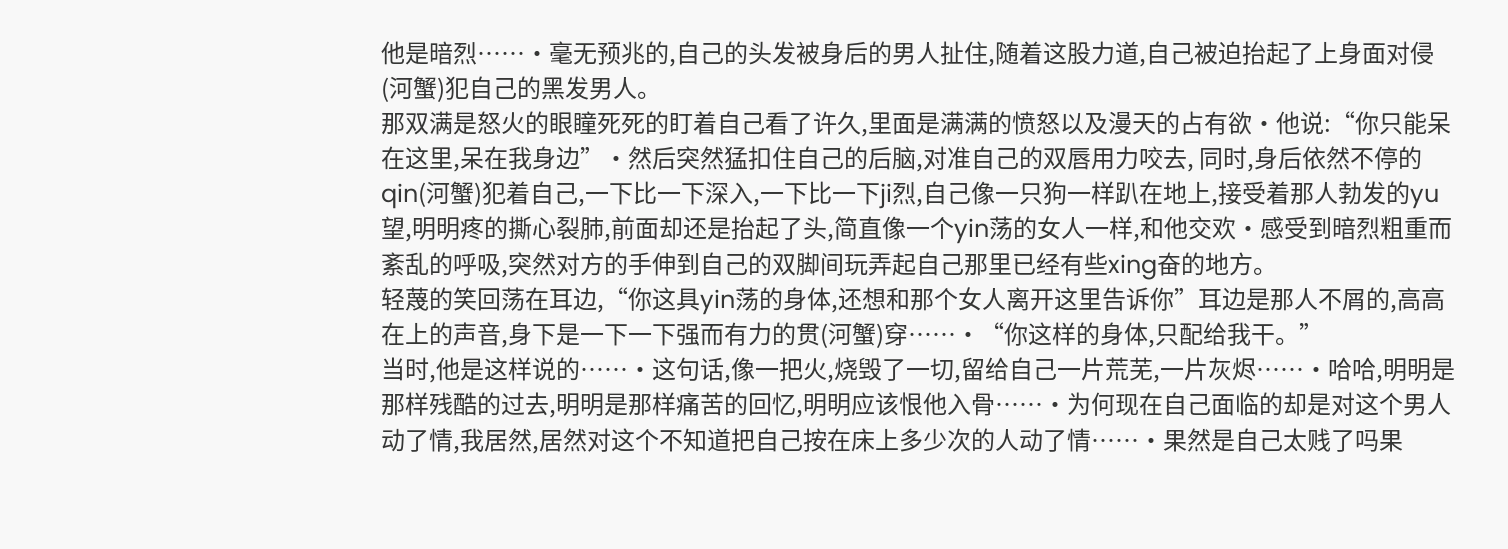他是暗烈……·毫无预兆的,自己的头发被身后的男人扯住,随着这股力道,自己被迫抬起了上身面对侵(河蟹)犯自己的黑发男人。
那双满是怒火的眼瞳死死的盯着自己看了许久,里面是满满的愤怒以及漫天的占有欲·他说:“你只能呆在这里,呆在我身边”·然后突然猛扣住自己的后脑,对准自己的双唇用力咬去, 同时,身后依然不停的qin(河蟹)犯着自己,一下比一下深入,一下比一下ji烈,自己像一只狗一样趴在地上,接受着那人勃发的yu望,明明疼的撕心裂肺,前面却还是抬起了头,简直像一个yin荡的女人一样,和他交欢·感受到暗烈粗重而紊乱的呼吸,突然对方的手伸到自己的双脚间玩弄起自己那里已经有些xing奋的地方。
轻蔑的笑回荡在耳边,“你这具yin荡的身体,还想和那个女人离开这里告诉你”耳边是那人不屑的,高高在上的声音,身下是一下一下强而有力的贯(河蟹)穿……·“你这样的身体,只配给我干。”
当时,他是这样说的……·这句话,像一把火,烧毁了一切,留给自己一片荒芜,一片灰烬……·哈哈,明明是那样残酷的过去,明明是那样痛苦的回忆,明明应该恨他入骨……·为何现在自己面临的却是对这个男人动了情,我居然,居然对这个不知道把自己按在床上多少次的人动了情……·果然是自己太贱了吗果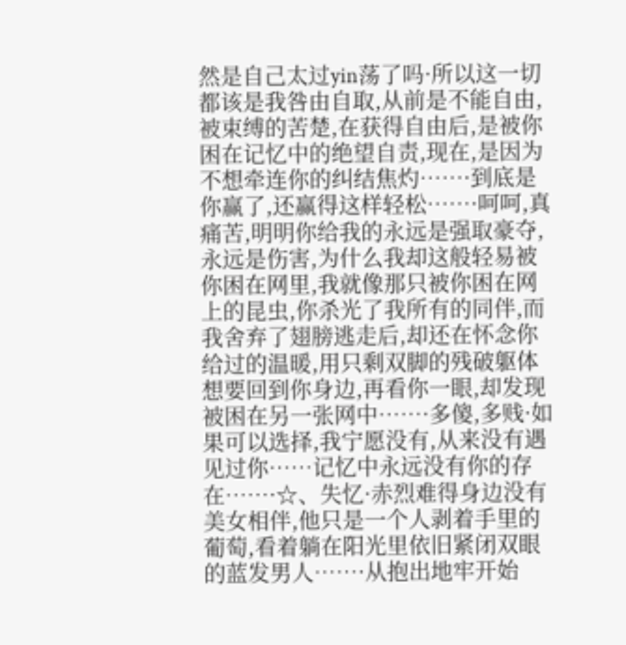然是自己太过yin荡了吗·所以这一切都该是我咎由自取,从前是不能自由,被束缚的苦楚,在获得自由后,是被你困在记忆中的绝望自责,现在,是因为不想牵连你的纠结焦灼……·到底是你赢了,还赢得这样轻松……·呵呵,真痛苦,明明你给我的永远是强取豪夺,永远是伤害,为什么我却这般轻易被你困在网里,我就像那只被你困在网上的昆虫,你杀光了我所有的同伴,而我舍弃了翅膀逃走后,却还在怀念你给过的温暖,用只剩双脚的残破躯体想要回到你身边,再看你一眼,却发现被困在另一张网中……·多傻,多贱·如果可以选择,我宁愿没有,从来没有遇见过你……记忆中永远没有你的存在……·☆、失忆·赤烈难得身边没有美女相伴,他只是一个人剥着手里的葡萄,看着躺在阳光里依旧紧闭双眼的蓝发男人……·从抱出地牢开始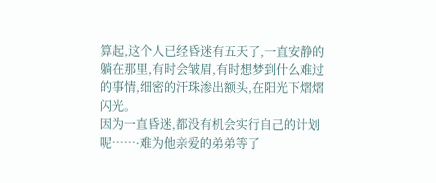算起,这个人已经昏迷有五天了,一直安静的躺在那里,有时会皱眉,有时想梦到什么难过的事情,细密的汗珠渗出额头,在阳光下熠熠闪光。
因为一直昏迷,都没有机会实行自己的计划呢……·难为他亲爱的弟弟等了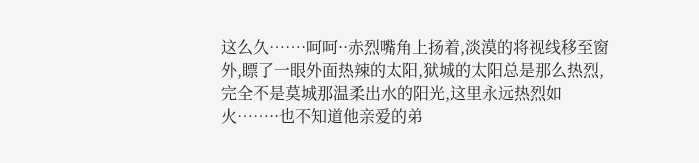这么久……·呵呵··赤烈嘴角上扬着,淡漠的将视线移至窗外,瞟了一眼外面热辣的太阳,狱城的太阳总是那么热烈,完全不是莫城那温柔出水的阳光,这里永远热烈如火……··也不知道他亲爱的弟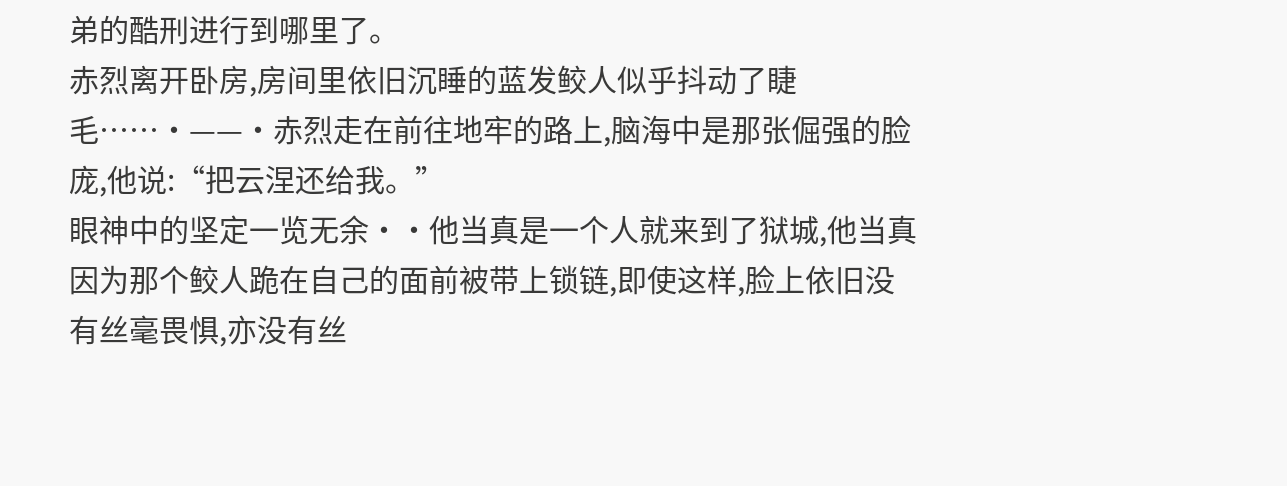弟的酷刑进行到哪里了。
赤烈离开卧房,房间里依旧沉睡的蓝发鲛人似乎抖动了睫毛……·——·赤烈走在前往地牢的路上,脑海中是那张倔强的脸庞,他说:“把云涅还给我。”
眼神中的坚定一览无余··他当真是一个人就来到了狱城,他当真因为那个鲛人跪在自己的面前被带上锁链,即使这样,脸上依旧没有丝毫畏惧,亦没有丝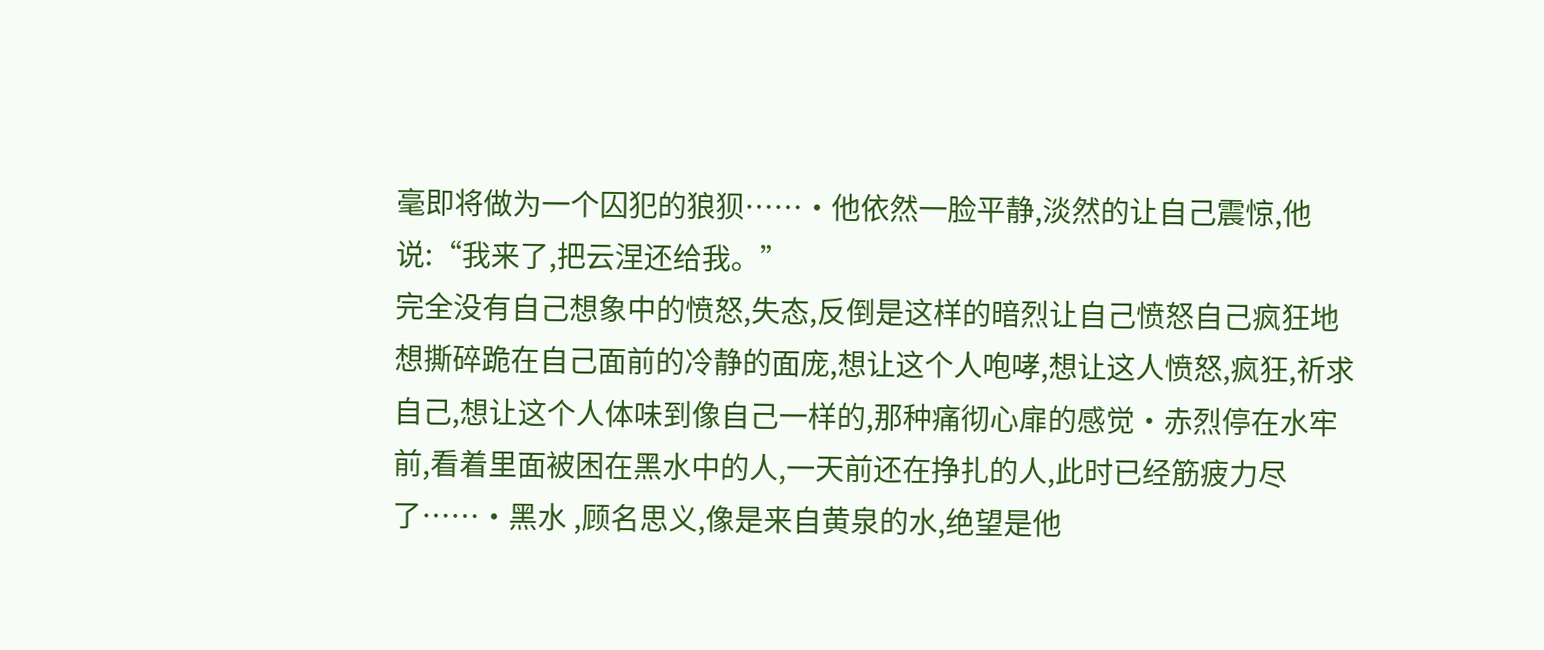毫即将做为一个囚犯的狼狈……·他依然一脸平静,淡然的让自己震惊,他说:“我来了,把云涅还给我。”
完全没有自己想象中的愤怒,失态,反倒是这样的暗烈让自己愤怒自己疯狂地想撕碎跪在自己面前的冷静的面庞,想让这个人咆哮,想让这人愤怒,疯狂,祈求自己,想让这个人体味到像自己一样的,那种痛彻心扉的感觉·赤烈停在水牢前,看着里面被困在黑水中的人,一天前还在挣扎的人,此时已经筋疲力尽了……·黑水 ,顾名思义,像是来自黄泉的水,绝望是他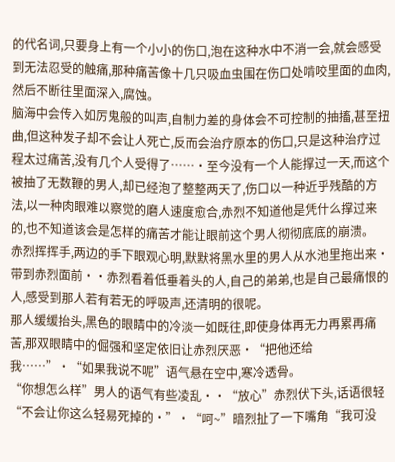的代名词,只要身上有一个小小的伤口,泡在这种水中不消一会,就会感受到无法忍受的触痛,那种痛苦像十几只吸血虫围在伤口处啃咬里面的血肉,然后不断往里面深入,腐蚀。
脑海中会传入如厉鬼般的叫声,自制力差的身体会不可控制的抽搐,甚至扭曲,但这种发子却不会让人死亡,反而会治疗原本的伤口,只是这种治疗过程太过痛苦,没有几个人受得了……·至今没有一个人能撑过一天,而这个被抽了无数鞭的男人,却已经泡了整整两天了,伤口以一种近乎残酷的方法,以一种肉眼难以察觉的磨人速度愈合,赤烈不知道他是凭什么撑过来的,也不知道该会是怎样的痛苦才能让眼前这个男人彻彻底底的崩溃。
赤烈挥挥手,两边的手下眼观心明,默默将黑水里的男人从水池里拖出来·带到赤烈面前··赤烈看着低垂着头的人,自己的弟弟,也是自己最痛恨的人,感受到那人若有若无的呼吸声,还清明的很呢。
那人缓缓抬头,黑色的眼睛中的冷淡一如既往,即使身体再无力再累再痛苦,那双眼睛中的倔强和坚定依旧让赤烈厌恶·“把他还给我……”·“如果我说不呢”语气悬在空中,寒冷透骨。
“你想怎么样”男人的语气有些凌乱··“放心”赤烈伏下头,话语很轻“不会让你这么轻易死掉的·”·“呵~”暗烈扯了一下嘴角“我可没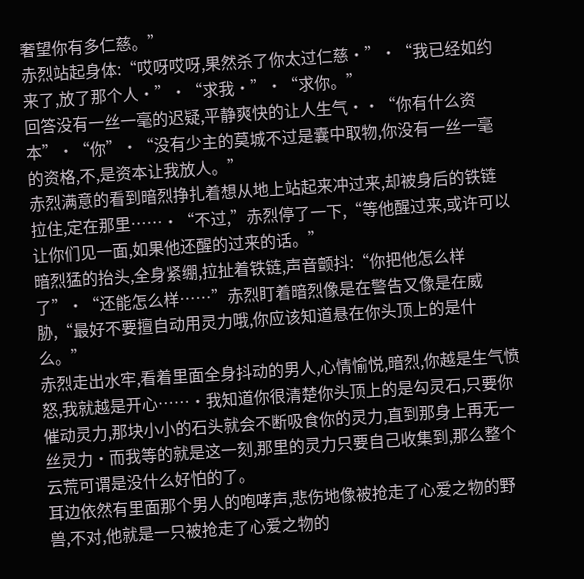奢望你有多仁慈。”
赤烈站起身体:“哎呀哎呀,果然杀了你太过仁慈·”·“我已经如约来了,放了那个人·”·“求我·”·“求你。”
回答没有一丝一毫的迟疑,平静爽快的让人生气··“你有什么资本”·“你”·“没有少主的莫城不过是囊中取物,你没有一丝一毫的资格,不,是资本让我放人。”
赤烈满意的看到暗烈挣扎着想从地上站起来冲过来,却被身后的铁链拉住,定在那里……·“不过,”赤烈停了一下,“等他醒过来,或许可以让你们见一面,如果他还醒的过来的话。”
暗烈猛的抬头,全身紧绷,拉扯着铁链,声音颤抖:“你把他怎么样了”·“还能怎么样……”赤烈盯着暗烈像是在警告又像是在威胁,“最好不要擅自动用灵力哦,你应该知道悬在你头顶上的是什么。”
赤烈走出水牢,看着里面全身抖动的男人,心情愉悦,暗烈,你越是生气愤怒,我就越是开心……·我知道你很清楚你头顶上的是勾灵石,只要你催动灵力,那块小小的石头就会不断吸食你的灵力,直到那身上再无一丝灵力·而我等的就是这一刻,那里的灵力只要自己收集到,那么整个云荒可谓是没什么好怕的了。
耳边依然有里面那个男人的咆哮声,悲伤地像被抢走了心爱之物的野兽,不对,他就是一只被抢走了心爱之物的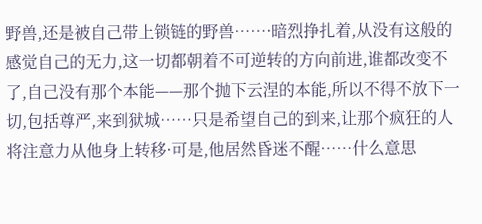野兽,还是被自己带上锁链的野兽……·暗烈挣扎着,从没有这般的感觉自己的无力,这一切都朝着不可逆转的方向前进,谁都改变不了,自己没有那个本能——那个抛下云涅的本能,所以不得不放下一切,包括尊严,来到狱城……只是希望自己的到来,让那个疯狂的人将注意力从他身上转移·可是,他居然昏迷不醒……什么意思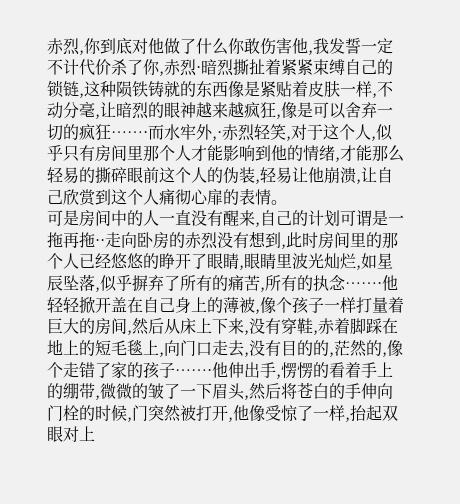赤烈,你到底对他做了什么你敢伤害他,我发誓一定不计代价杀了你,赤烈·暗烈撕扯着紧紧束缚自己的锁链,这种陨铁铸就的东西像是紧贴着皮肤一样,不动分毫,让暗烈的眼神越来越疯狂,像是可以舍弃一切的疯狂……·而水牢外,·赤烈轻笑,对于这个人,似乎只有房间里那个人才能影响到他的情绪,才能那么轻易的撕碎眼前这个人的伪装,轻易让他崩溃,让自己欣赏到这个人痛彻心扉的表情。
可是房间中的人一直没有醒来,自己的计划可谓是一拖再拖··走向卧房的赤烈没有想到,此时房间里的那个人已经悠悠的睁开了眼睛,眼睛里波光灿烂,如星辰坠落,似乎摒弃了所有的痛苦,所有的执念……·他轻轻掀开盖在自己身上的薄被,像个孩子一样打量着巨大的房间,然后从床上下来,没有穿鞋,赤着脚踩在地上的短毛毯上,向门口走去,没有目的的,茫然的,像个走错了家的孩子……·他伸出手,愣愣的看着手上的绷带,微微的皱了一下眉头,然后将苍白的手伸向门栓的时候,门突然被打开,他像受惊了一样,抬起双眼对上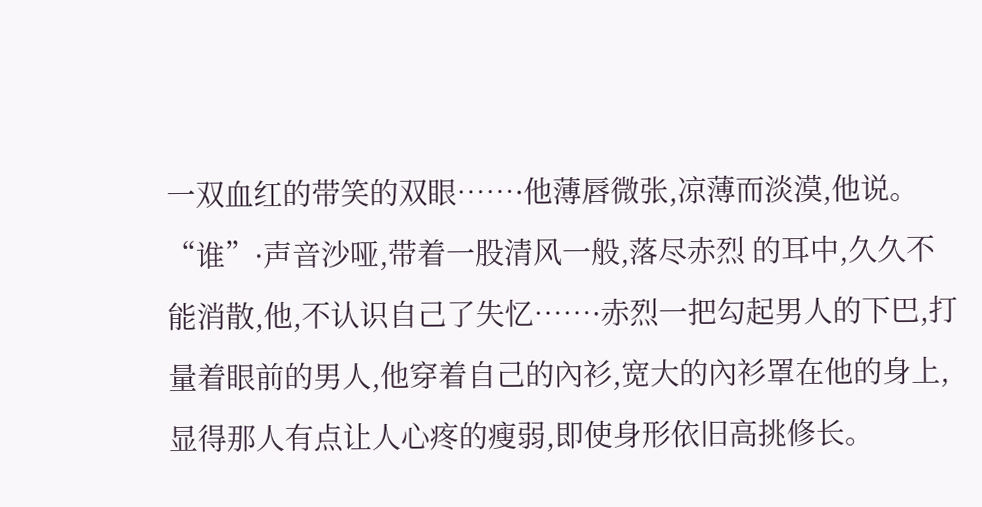一双血红的带笑的双眼……·他薄唇微张,凉薄而淡漠,他说。
“谁”·声音沙哑,带着一股清风一般,落尽赤烈 的耳中,久久不能消散,他,不认识自己了失忆……·赤烈一把勾起男人的下巴,打量着眼前的男人,他穿着自己的內衫,宽大的內衫罩在他的身上,显得那人有点让人心疼的瘦弱,即使身形依旧高挑修长。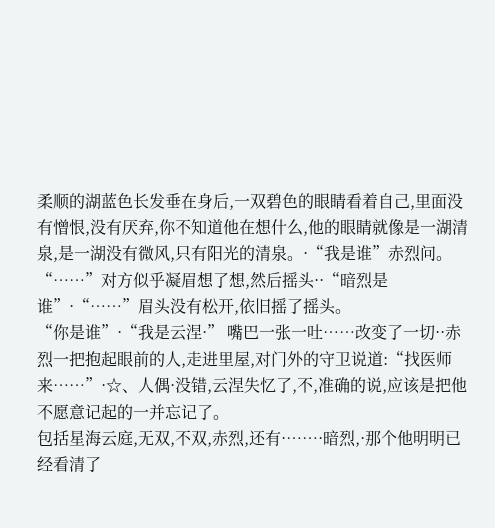柔顺的湖蓝色长发垂在身后,一双碧色的眼睛看着自己,里面没有憎恨,没有厌弃,你不知道他在想什么,他的眼睛就像是一湖清泉,是一湖没有微风,只有阳光的清泉。·“我是谁”赤烈问。
“……”对方似乎凝眉想了想,然后摇头··“暗烈是谁”·“……”眉头没有松开,依旧摇了摇头。
“你是谁”·“我是云涅·” 嘴巴一张一吐……改变了一切··赤烈一把抱起眼前的人,走进里屋,对门外的守卫说道:“找医师来……”·☆、人偶·没错,云涅失忆了,不,准确的说,应该是把他不愿意记起的一并忘记了。
包括星海云庭,无双,不双,赤烈,还有·……·暗烈,·那个他明明已经看清了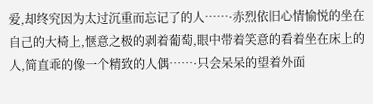爱,却终究因为太过沉重而忘记了的人……·赤烈依旧心情愉悦的坐在自己的大椅上,惬意之极的剥着葡萄,眼中带着笑意的看着坐在床上的人,简直乖的像一个精致的人偶……·只会呆呆的望着外面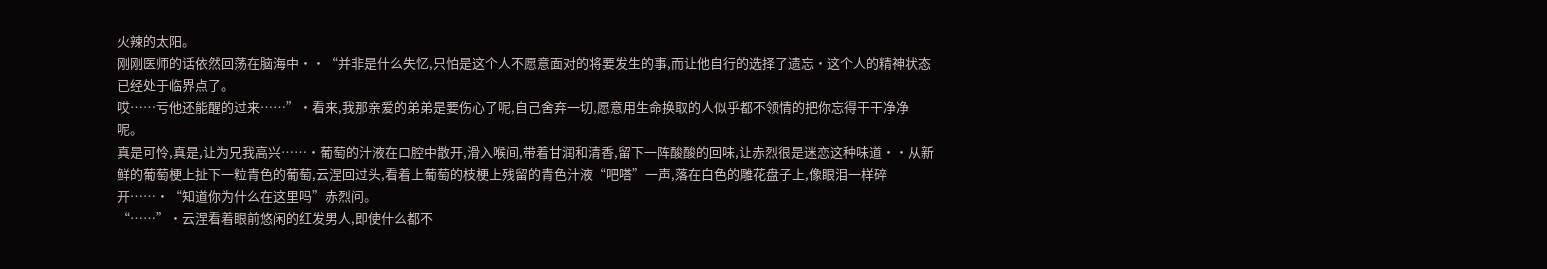火辣的太阳。
刚刚医师的话依然回荡在脑海中··“并非是什么失忆,只怕是这个人不愿意面对的将要发生的事,而让他自行的选择了遗忘·这个人的精神状态已经处于临界点了。
哎……亏他还能醒的过来……”·看来,我那亲爱的弟弟是要伤心了呢,自己舍弃一切,愿意用生命换取的人似乎都不领情的把你忘得干干净净呢。
真是可怜,真是,让为兄我高兴……·葡萄的汁液在口腔中散开,滑入喉间,带着甘润和清香,留下一阵酸酸的回味,让赤烈很是迷恋这种味道··从新鲜的葡萄梗上扯下一粒青色的葡萄,云涅回过头,看着上葡萄的枝梗上残留的青色汁液“吧嗒”一声,落在白色的雕花盘子上,像眼泪一样碎开……·“知道你为什么在这里吗”赤烈问。
“……”·云涅看着眼前悠闲的红发男人,即使什么都不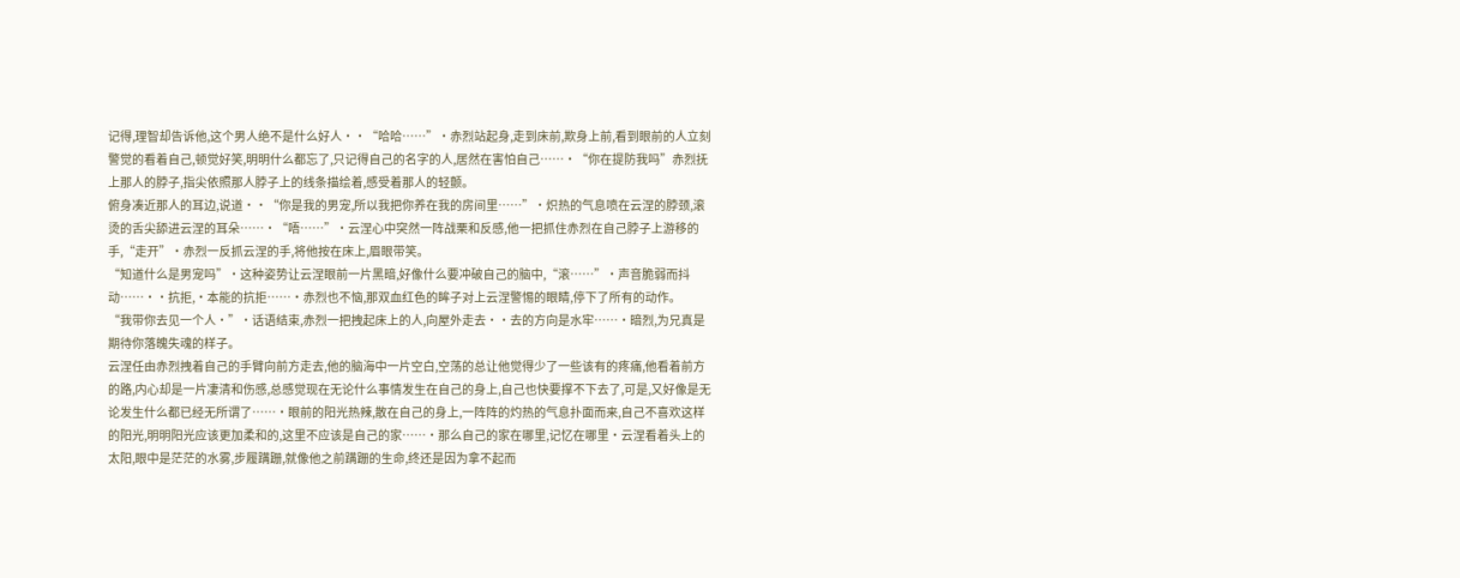记得,理智却告诉他,这个男人绝不是什么好人··“哈哈……”·赤烈站起身,走到床前,欺身上前,看到眼前的人立刻警觉的看着自己,顿觉好笑,明明什么都忘了,只记得自己的名字的人,居然在害怕自己……·“你在提防我吗”赤烈抚上那人的脖子,指尖依照那人脖子上的线条描绘着,感受着那人的轻颤。
俯身凑近那人的耳边,说道··“你是我的男宠,所以我把你养在我的房间里……”·炽热的气息喷在云涅的脖颈,滚烫的舌尖舔进云涅的耳朵……·“唔……”·云涅心中突然一阵战栗和反感,他一把抓住赤烈在自己脖子上游移的手,“走开”·赤烈一反抓云涅的手,将他按在床上,眉眼带笑。
“知道什么是男宠吗”·这种姿势让云涅眼前一片黑暗,好像什么要冲破自己的脑中,“滚……”·声音脆弱而抖动……··抗拒,·本能的抗拒……·赤烈也不恼,那双血红色的眸子对上云涅警惕的眼睛,停下了所有的动作。
“我带你去见一个人·”·话语结束,赤烈一把拽起床上的人,向屋外走去··去的方向是水牢……·暗烈,为兄真是期待你落魄失魂的样子。
云涅任由赤烈拽着自己的手臂向前方走去,他的脑海中一片空白,空荡的总让他觉得少了一些该有的疼痛,他看着前方的路,内心却是一片凄清和伤感,总感觉现在无论什么事情发生在自己的身上,自己也快要撑不下去了,可是,又好像是无论发生什么都已经无所谓了……·眼前的阳光热辣,散在自己的身上,一阵阵的灼热的气息扑面而来,自己不喜欢这样的阳光,明明阳光应该更加柔和的,这里不应该是自己的家……·那么自己的家在哪里,记忆在哪里·云涅看着头上的太阳,眼中是茫茫的水雾,步履蹒跚,就像他之前蹒跚的生命,终还是因为拿不起而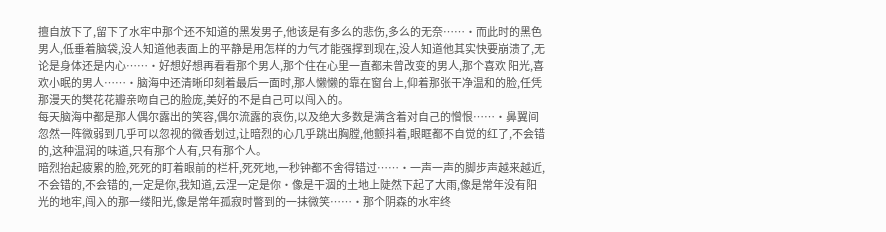擅自放下了,留下了水牢中那个还不知道的黑发男子,他该是有多么的悲伤,多么的无奈……·而此时的黑色男人,低垂着脑袋,没人知道他表面上的平静是用怎样的力气才能强撑到现在,没人知道他其实快要崩溃了,无论是身体还是内心……·好想好想再看看那个男人,那个住在心里一直都未曾改变的男人,那个喜欢 阳光,喜欢小眠的男人……·脑海中还清晰印刻着最后一面时,那人懒懒的靠在窗台上,仰着那张干净温和的脸,任凭那漫天的樊花花瓣亲吻自己的脸庞,美好的不是自己可以闯入的。
每天脑海中都是那人偶尔露出的笑容,偶尔流露的哀伤,以及绝大多数是满含着对自己的憎恨……·鼻翼间忽然一阵微弱到几乎可以忽视的微香划过,让暗烈的心几乎跳出胸膛,他颤抖着,眼眶都不自觉的红了,不会错的,这种温润的味道,只有那个人有,只有那个人。
暗烈抬起疲累的脸,死死的盯着眼前的栏杆,死死地,一秒钟都不舍得错过……·一声一声的脚步声越来越近,不会错的,不会错的,一定是你,我知道,云涅一定是你·像是干涸的土地上陡然下起了大雨,像是常年没有阳光的地牢,闯入的那一缕阳光,像是常年孤寂时瞥到的一抹微笑……·那个阴森的水牢终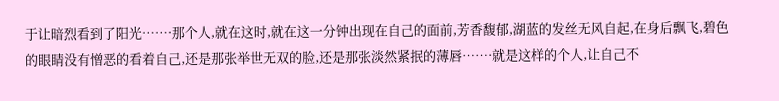于让暗烈看到了阳光……·那个人,就在这时,就在这一分钟出现在自己的面前,芳香馥郁,湖蓝的发丝无风自起,在身后飘飞,碧色的眼睛没有憎恶的看着自己,还是那张举世无双的脸,还是那张淡然紧抿的薄唇……·就是这样的个人,让自己不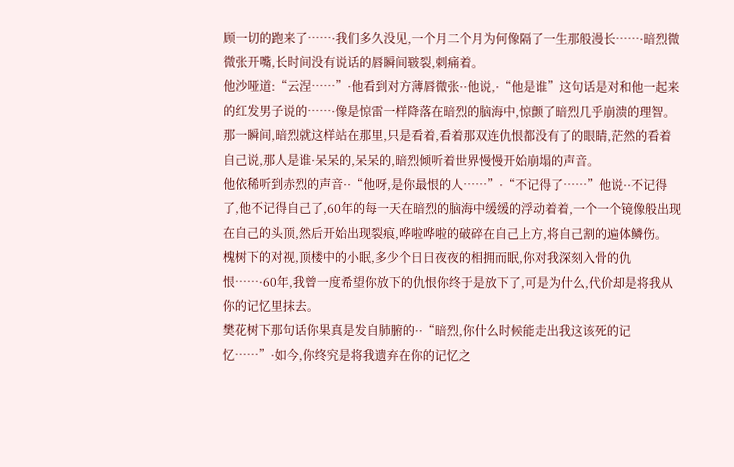顾一切的跑来了……·我们多久没见,一个月二个月为何像隔了一生那般漫长……·暗烈微微张开嘴,长时间没有说话的唇瞬间皲裂,刺痛着。
他沙哑道:“云涅……”·他看到对方薄唇微张··他说,·“他是谁”这句话是对和他一起来的红发男子说的……·像是惊雷一样降落在暗烈的脑海中,惊颤了暗烈几乎崩溃的理智。
那一瞬间,暗烈就这样站在那里,只是看着,看着那双连仇恨都没有了的眼睛,茫然的看着自己说,那人是谁·呆呆的,呆呆的,暗烈倾听着世界慢慢开始崩塌的声音。
他依稀听到赤烈的声音··“他呀,是你最恨的人……”·“不记得了……”他说··不记得了,他不记得自己了,60年的每一天在暗烈的脑海中缓缓的浮动着着,一个一个镜像般出现在自己的头顶,然后开始出现裂痕,哗啦哗啦的破碎在自己上方,将自己割的遍体鳞伤。
槐树下的对视,顶楼中的小眠,多少个日日夜夜的相拥而眠,你对我深刻入骨的仇恨……·60年,我曾一度希望你放下的仇恨你终于是放下了,可是为什么,代价却是将我从你的记忆里抹去。
樊花树下那句话你果真是发自肺腑的··“暗烈,你什么时候能走出我这该死的记忆……”·如今,你终究是将我遗弃在你的记忆之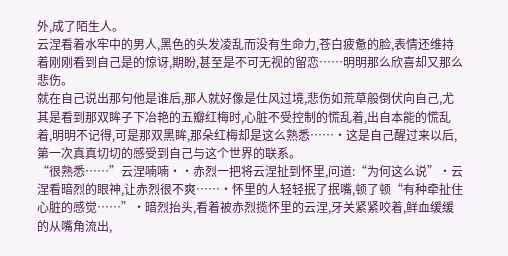外,成了陌生人。
云涅看着水牢中的男人,黑色的头发凌乱而没有生命力,苍白疲惫的脸,表情还维持着刚刚看到自己是的惊讶,期盼,甚至是不可无视的留恋……明明那么欣喜却又那么悲伤。
就在自己说出那句他是谁后,那人就好像是仕风过境,悲伤如荒草般倒伏向自己,尤其是看到那双眸子下冶艳的五瓣红梅时,心脏不受控制的慌乱着,出自本能的慌乱着,明明不记得,可是那双黑眸,那朵红梅却是这么熟悉……·这是自己醒过来以后,第一次真真切切的感受到自己与这个世界的联系。
“很熟悉……”云涅喃喃··赤烈一把将云涅扯到怀里,问道:“为何这么说”·云涅看暗烈的眼神,让赤烈很不爽……·怀里的人轻轻抿了抿嘴,顿了顿“有种牵扯住心脏的感觉……”·暗烈抬头,看着被赤烈揽怀里的云涅,牙关紧紧咬着,鲜血缓缓的从嘴角流出,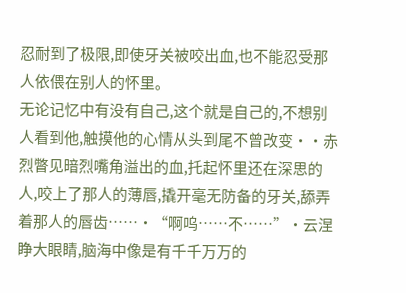忍耐到了极限,即使牙关被咬出血,也不能忍受那人依偎在别人的怀里。
无论记忆中有没有自己,这个就是自己的,不想别人看到他,触摸他的心情从头到尾不曾改变··赤烈瞥见暗烈嘴角溢出的血,托起怀里还在深思的人,咬上了那人的薄唇,撬开毫无防备的牙关,舔弄着那人的唇齿……·“啊呜……不……”·云涅睁大眼睛,脑海中像是有千千万万的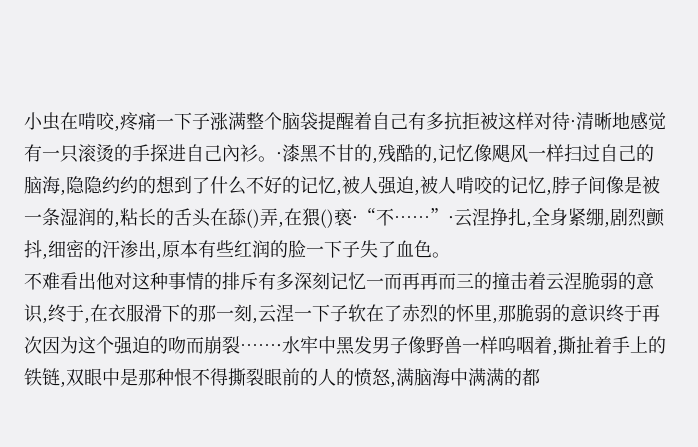小虫在啃咬,疼痛一下子涨满整个脑袋提醒着自己有多抗拒被这样对待·清晰地感觉有一只滚烫的手探进自己內衫。·漆黑不甘的,残酷的,记忆像飓风一样扫过自己的脑海,隐隐约约的想到了什么不好的记忆,被人强迫,被人啃咬的记忆,脖子间像是被一条湿润的,粘长的舌头在舔()弄,在猥()亵·“不……”·云涅挣扎,全身紧绷,剧烈颤抖,细密的汗渗出,原本有些红润的脸一下子失了血色。
不难看出他对这种事情的排斥有多深刻记忆一而再再而三的撞击着云涅脆弱的意识,终于,在衣服滑下的那一刻,云涅一下子软在了赤烈的怀里,那脆弱的意识终于再次因为这个强迫的吻而崩裂……·水牢中黑发男子像野兽一样呜咽着,撕扯着手上的铁链,双眼中是那种恨不得撕裂眼前的人的愤怒,满脑海中满满的都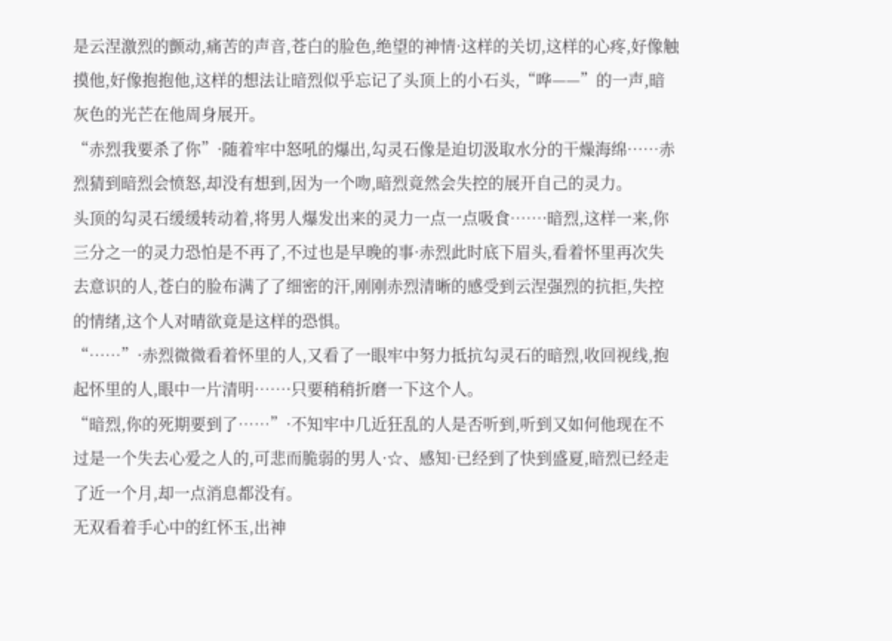是云涅激烈的颤动,痛苦的声音,苍白的脸色,绝望的神情·这样的关切,这样的心疼,好像触摸他,好像抱抱他,这样的想法让暗烈似乎忘记了头顶上的小石头,“哗——”的一声,暗灰色的光芒在他周身展开。
“赤烈我要杀了你”·随着牢中怒吼的爆出,勾灵石像是迫切汲取水分的干燥海绵……赤烈猜到暗烈会愤怒,却没有想到,因为一个吻,暗烈竟然会失控的展开自己的灵力。
头顶的勾灵石缓缓转动着,将男人爆发出来的灵力一点一点吸食……·暗烈,这样一来,你三分之一的灵力恐怕是不再了,不过也是早晚的事·赤烈此时底下眉头,看着怀里再次失去意识的人,苍白的脸布满了了细密的汗,刚刚赤烈清晰的感受到云涅强烈的抗拒,失控的情绪,这个人对晴欲竟是这样的恐惧。
“……”·赤烈微微看着怀里的人,又看了一眼牢中努力抵抗勾灵石的暗烈,收回视线,抱起怀里的人,眼中一片清明……·只要稍稍折磨一下这个人。
“暗烈,你的死期要到了……”·不知牢中几近狂乱的人是否听到,听到又如何他现在不过是一个失去心爱之人的,可悲而脆弱的男人·☆、感知·已经到了快到盛夏,暗烈已经走了近一个月,却一点消息都没有。
无双看着手心中的红怀玉,出神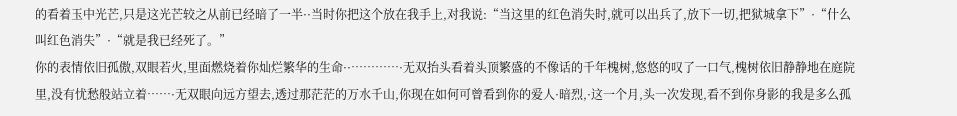的看着玉中光芒,只是这光芒较之从前已经暗了一半··当时你把这个放在我手上,对我说:“当这里的红色消失时,就可以出兵了,放下一切,把狱城拿下”·“什么叫红色消失”·“就是我已经死了。”
你的表情依旧孤傲,双眼若火,里面燃烧着你灿烂繁华的生命··…………·无双抬头看着头顶繁盛的不像话的千年槐树,悠悠的叹了一口气,槐树依旧静静地在庭院里,没有忧愁般站立着……·无双眼向远方望去,透过那茫茫的万水千山,你现在如何可曾看到你的爱人·暗烈,·这一个月,头一次发现,看不到你身影的我是多么孤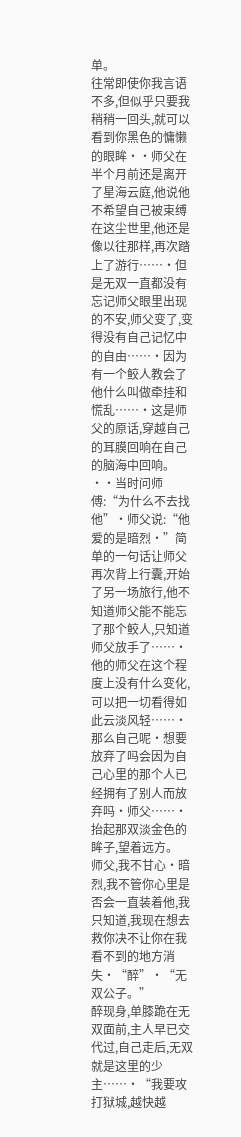单。
往常即使你我言语不多,但似乎只要我稍稍一回头,就可以看到你黑色的慵懒的眼眸··师父在半个月前还是离开了星海云庭,他说他不希望自己被束缚在这尘世里,他还是像以往那样,再次踏上了游行……·但是无双一直都没有忘记师父眼里出现的不安,师父变了,变得没有自己记忆中的自由……·因为有一个鲛人教会了他什么叫做牵挂和慌乱……·这是师父的原话,穿越自己的耳膜回响在自己的脑海中回响。
··当时问师傅:“为什么不去找他”·师父说:“他爱的是暗烈·”简单的一句话让师父再次背上行囊,开始了另一场旅行,他不知道师父能不能忘了那个鲛人,只知道师父放手了……·他的师父在这个程度上没有什么变化,可以把一切看得如此云淡风轻……·那么自己呢·想要放弃了吗会因为自己心里的那个人已经拥有了别人而放弃吗·师父……·抬起那双淡金色的眸子,望着远方。
师父,我不甘心·暗烈,我不管你心里是否会一直装着他,我只知道,我现在想去救你决不让你在我看不到的地方消失·“醉”·“无双公子。”
醉现身,单膝跪在无双面前,主人早已交代过,自己走后,无双就是这里的少主……·“我要攻打狱城,越快越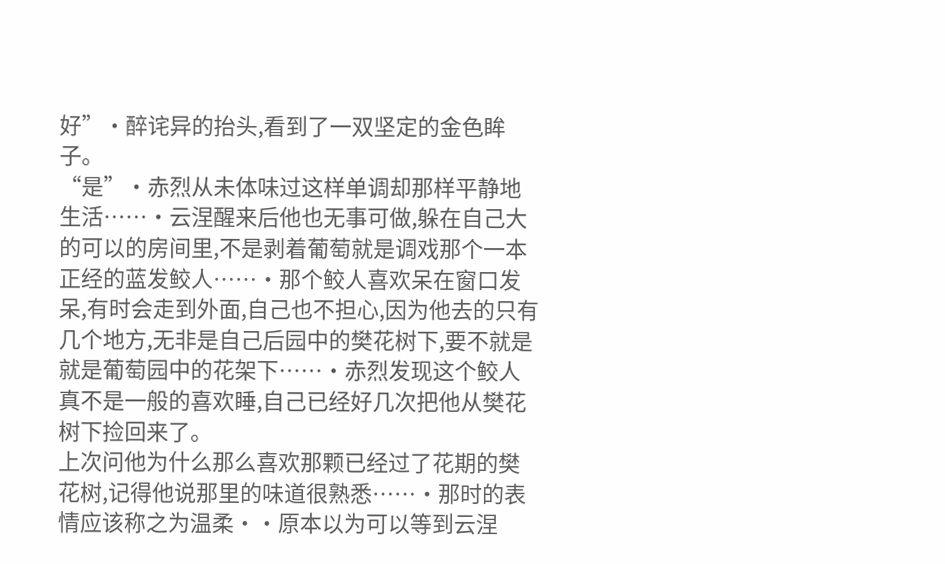好”·醉诧异的抬头,看到了一双坚定的金色眸子。
“是”·赤烈从未体味过这样单调却那样平静地生活……·云涅醒来后他也无事可做,躲在自己大的可以的房间里,不是剥着葡萄就是调戏那个一本正经的蓝发鲛人……·那个鲛人喜欢呆在窗口发呆,有时会走到外面,自己也不担心,因为他去的只有几个地方,无非是自己后园中的樊花树下,要不就是就是葡萄园中的花架下……·赤烈发现这个鲛人真不是一般的喜欢睡,自己已经好几次把他从樊花树下捡回来了。
上次问他为什么那么喜欢那颗已经过了花期的樊花树,记得他说那里的味道很熟悉……·那时的表情应该称之为温柔··原本以为可以等到云涅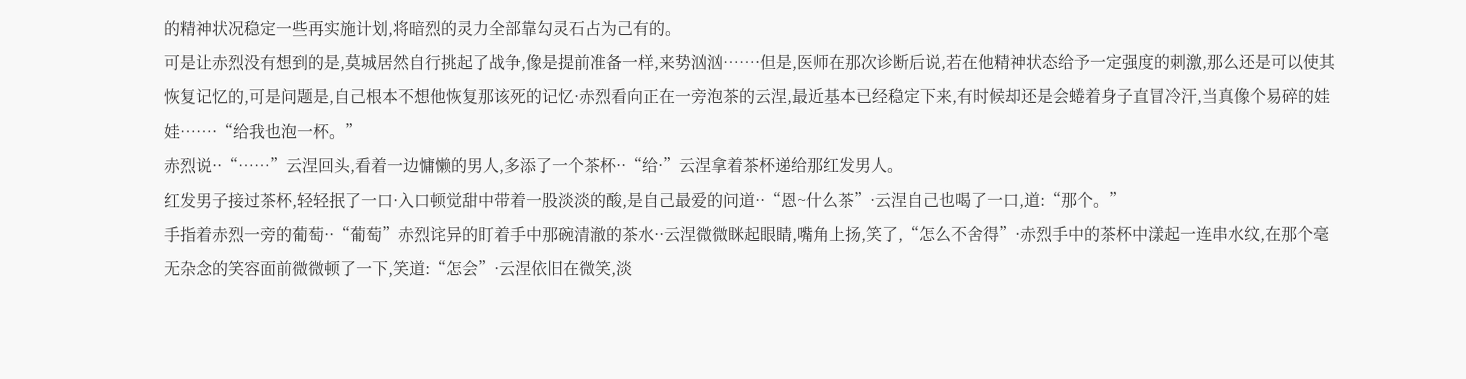的精神状况稳定一些再实施计划,将暗烈的灵力全部靠勾灵石占为己有的。
可是让赤烈没有想到的是,莫城居然自行挑起了战争,像是提前准备一样,来势汹汹……·但是,医师在那次诊断后说,若在他精神状态给予一定强度的刺激,那么还是可以使其恢复记忆的,可是问题是,自己根本不想他恢复那该死的记忆·赤烈看向正在一旁泡茶的云涅,最近基本已经稳定下来,有时候却还是会蜷着身子直冒冷汗,当真像个易碎的娃娃……·“给我也泡一杯。”
赤烈说··“……”云涅回头,看着一边慵懒的男人,多添了一个茶杯··“给·”云涅拿着茶杯递给那红发男人。
红发男子接过茶杯,轻轻抿了一口·入口顿觉甜中带着一股淡淡的酸,是自己最爱的问道··“恩~什么茶”·云涅自己也喝了一口,道:“那个。”
手指着赤烈一旁的葡萄··“葡萄”赤烈诧异的盯着手中那碗清澈的茶水··云涅微微眯起眼睛,嘴角上扬,笑了,“怎么不舍得”·赤烈手中的茶杯中漾起一连串水纹,在那个毫无杂念的笑容面前微微顿了一下,笑道:“怎会”·云涅依旧在微笑,淡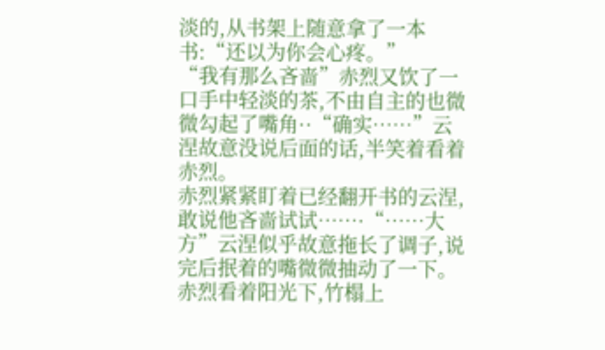淡的,从书架上随意拿了一本书:“还以为你会心疼。”
“我有那么吝啬”赤烈又饮了一口手中轻淡的茶,不由自主的也微微勾起了嘴角··“确实……”云涅故意没说后面的话,半笑着看着赤烈。
赤烈紧紧盯着已经翻开书的云涅,敢说他吝啬试试……·“……大方”云涅似乎故意拖长了调子,说完后抿着的嘴微微抽动了一下。
赤烈看着阳光下,竹榻上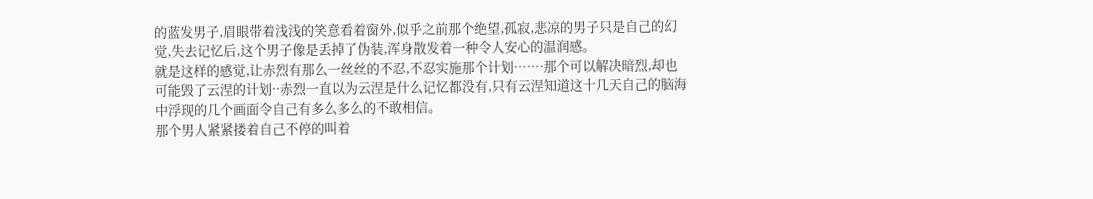的蓝发男子,眉眼带着浅浅的笑意看着窗外,似乎之前那个绝望,孤寂,悲凉的男子只是自己的幻觉,失去记忆后,这个男子像是丢掉了伪装,浑身散发着一种令人安心的温润感。
就是这样的感觉,让赤烈有那么一丝丝的不忍,不忍实施那个计划……·那个可以解决暗烈,却也可能毁了云涅的计划··赤烈一直以为云涅是什么记忆都没有,只有云涅知道这十几天自己的脑海中浮现的几个画面令自己有多么多么的不敢相信。
那个男人紧紧搂着自己不停的叫着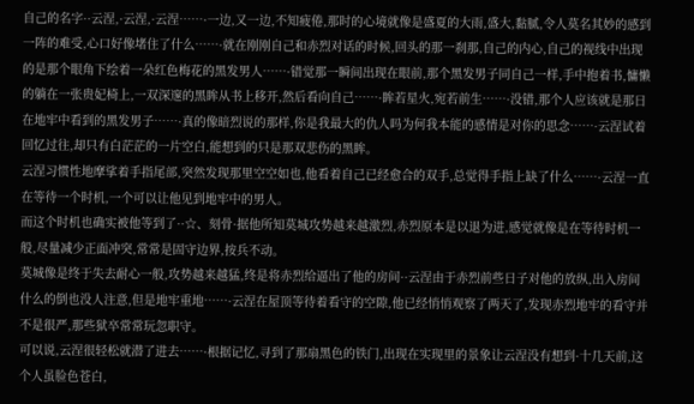自己的名字··云涅,·云涅,·云涅……·一边,又一边,不知疲倦,那时的心境就像是盛夏的大雨,盛大,黏腻,令人莫名其妙的感到一阵的难受,心口好像堵住了什么……·就在刚刚自己和赤烈对话的时候,回头的那一刹那,自己的内心,自己的视线中出现的是那个眼角下绘着一朵红色梅花的黑发男人……·错觉那一瞬间出现在眼前,那个黑发男子同自己一样,手中抱着书,慵懒的躺在一张贵妃椅上,一双深邃的黑眸从书上移开,然后看向自己……·眸若星火,宛若前生……·没错,那个人应该就是那日在地牢中看到的黑发男子……·真的像暗烈说的那样,你是我最大的仇人吗为何我本能的感情是对你的思念……·云涅试着回忆过往,却只有白茫茫的一片空白,能想到的只是那双悲伤的黑眸。
云涅习惯性地摩挲着手指尾部,突然发现那里空空如也,他看着自己已经愈合的双手,总觉得手指上缺了什么……·云涅一直在等待一个时机,一个可以让他见到地牢中的男人。
而这个时机也确实被他等到了··☆、刻骨·据他所知莫城攻势越来越激烈,赤烈原本是以退为进,感觉就像是在等待时机一般,尽量减少正面冲突,常常是固守边界,按兵不动。
莫城像是终于失去耐心一般,攻势越来越猛,终是将赤烈给逼出了他的房间··云涅由于赤烈前些日子对他的放纵,出入房间什么的倒也没人注意,但是地牢重地……·云涅在屋顶等待着看守的空隙,他已经悄悄观察了两天了,发现赤烈地牢的看守并不是很严,那些狱卒常常玩忽职守。
可以说,云涅很轻松就潜了进去……·根据记忆,寻到了那扇黑色的铁门,出现在实现里的景象让云涅没有想到·十几天前,这个人虽脸色苍白,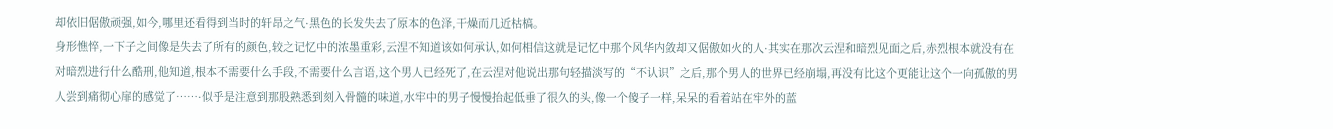却依旧倨傲顽强,如今,哪里还看得到当时的轩昂之气·黑色的长发失去了原本的色泽,干燥而几近枯槁。
身形憔悴,一下子之间像是失去了所有的颜色,较之记忆中的浓墨重彩,云涅不知道该如何承认,如何相信这就是记忆中那个风华内敛却又倨傲如火的人·其实在那次云涅和暗烈见面之后,赤烈根本就没有在对暗烈进行什么酷刑,他知道,根本不需要什么手段,不需要什么言语,这个男人已经死了,在云涅对他说出那句轻描淡写的“不认识”之后,那个男人的世界已经崩塌,再没有比这个更能让这个一向孤傲的男人尝到痛彻心扉的感觉了……·似乎是注意到那股熟悉到刻入骨髓的味道,水牢中的男子慢慢抬起低垂了很久的头,像一个傻子一样,呆呆的看着站在牢外的蓝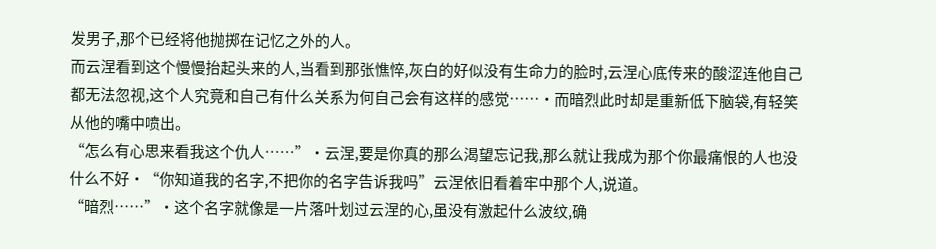发男子,那个已经将他抛掷在记忆之外的人。
而云涅看到这个慢慢抬起头来的人,当看到那张憔悴,灰白的好似没有生命力的脸时,云涅心底传来的酸涩连他自己都无法忽视,这个人究竟和自己有什么关系为何自己会有这样的感觉……·而暗烈此时却是重新低下脑袋,有轻笑从他的嘴中喷出。
“怎么有心思来看我这个仇人……”·云涅,要是你真的那么渴望忘记我,那么就让我成为那个你最痛恨的人也没什么不好·“你知道我的名字,不把你的名字告诉我吗”云涅依旧看着牢中那个人,说道。
“暗烈……”·这个名字就像是一片落叶划过云涅的心,虽没有激起什么波纹,确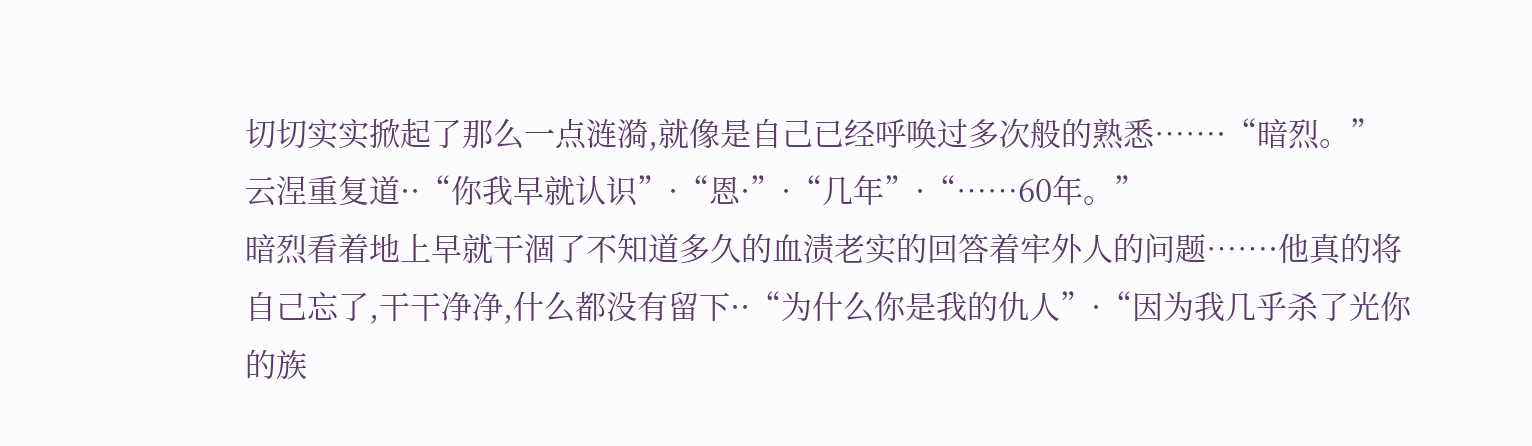切切实实掀起了那么一点涟漪,就像是自己已经呼唤过多次般的熟悉……·“暗烈。”
云涅重复道··“你我早就认识”·“恩·”·“几年”·“……60年。”
暗烈看着地上早就干涸了不知道多久的血渍老实的回答着牢外人的问题……·他真的将自己忘了,干干净净,什么都没有留下··“为什么你是我的仇人”·“因为我几乎杀了光你的族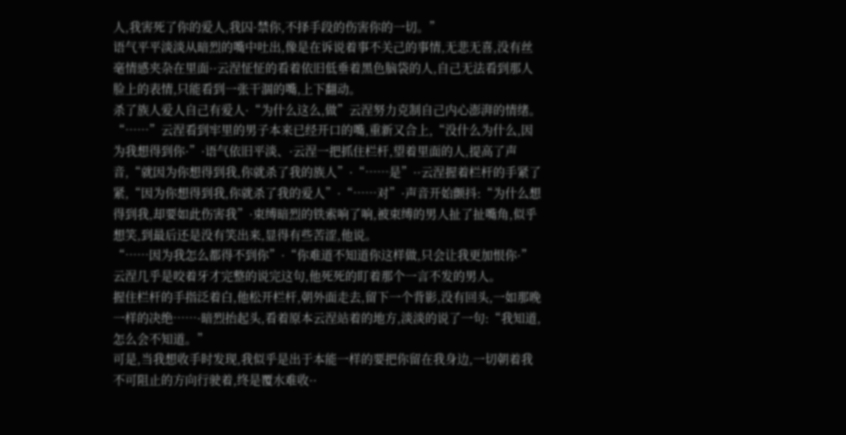人,我害死了你的爱人,我囚·禁你,不择手段的伤害你的一切。”
语气平平淡淡从暗烈的嘴中吐出,像是在诉说着事不关己的事情,无悲无喜,没有丝毫情感夹杂在里面··云涅怔怔的看着依旧低垂着黑色脑袋的人,自己无法看到那人脸上的表情,只能看到一张干涸的嘴,上下翻动。
杀了族人爱人自己有爱人·“为什么这么,做”云涅努力克制自己内心澎湃的情绪。
“……”云涅看到牢里的男子本来已经开口的嘴,重新又合上,“没什么为什么,因为我想得到你·”·语气依旧平淡、·云涅一把抓住栏杆,望着里面的人,提高了声音,“就因为你想得到我,你就杀了我的族人”·“……是”··云涅握着栏杆的手紧了紧,“因为你想得到我,你就杀了我的爱人”·“……对”·声音开始颤抖:“为什么想得到我,却要如此伤害我”·束缚暗烈的铁索响了响,被束缚的男人扯了扯嘴角,似乎想笑,到最后还是没有笑出来,显得有些苦涩,他说。
“……因为我怎么都得不到你”·“你难道不知道你这样做,只会让我更加恨你·”云涅几乎是咬着牙才完整的说完这句,他死死的盯着那个一言不发的男人。
握住栏杆的手指泛着白,他松开栏杆,朝外面走去,留下一个背影,没有回头,一如那晚一样的决绝……·暗烈抬起头,看着原本云涅站着的地方,淡淡的说了一句:“我知道,怎么会不知道。”
可是,当我想收手时发现,我似乎是出于本能一样的要把你留在我身边,一切朝着我不可阻止的方向行驶着,终是覆水难收··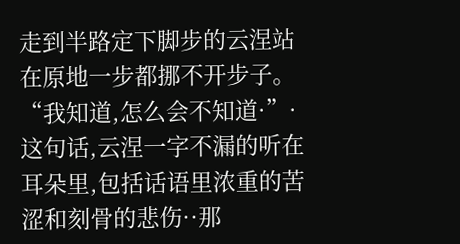走到半路定下脚步的云涅站在原地一步都挪不开步子。
“我知道,怎么会不知道·”·这句话,云涅一字不漏的听在耳朵里,包括话语里浓重的苦涩和刻骨的悲伤··那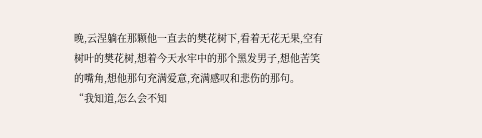晚,云涅躺在那颗他一直去的樊花树下,看着无花无果,空有树叶的樊花树,想着今天水牢中的那个黑发男子,想他苦笑的嘴角,想他那句充满爱意,充满感叹和悲伤的那句。
“我知道,怎么会不知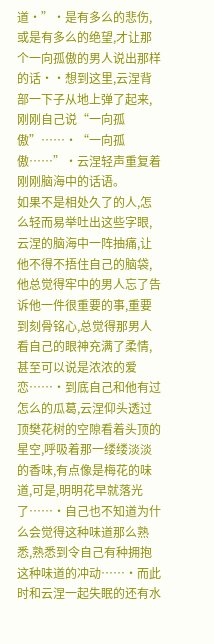道·”·是有多么的悲伤,或是有多么的绝望,才让那个一向孤傲的男人说出那样的话··想到这里,云涅背部一下子从地上弹了起来,刚刚自己说“一向孤傲”……·“一向孤傲……”·云涅轻声重复着刚刚脑海中的话语。
如果不是相处久了的人,怎么轻而易举吐出这些字眼,云涅的脑海中一阵抽痛,让他不得不捂住自己的脑袋,他总觉得牢中的男人忘了告诉他一件很重要的事,重要到刻骨铭心,总觉得那男人看自己的眼神充满了柔情,甚至可以说是浓浓的爱恋……·到底自己和他有过怎么的瓜葛,云涅仰头透过顶樊花树的空隙看着头顶的星空,呼吸着那一缕缕淡淡的香味,有点像是梅花的味道,可是,明明花早就落光了……·自己也不知道为什么会觉得这种味道那么熟悉,熟悉到令自己有种拥抱这种味道的冲动……·而此时和云涅一起失眠的还有水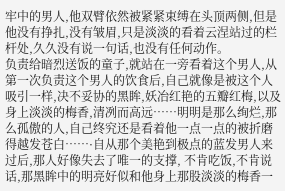牢中的男人,他双臂依然被紧紧束缚在头顶两侧,但是他没有挣扎,没有皱眉,只是淡淡的看着云涅站过的栏杆处,久久没有说一句话,也没有任何动作。
负责给暗烈送饭的童子,就站在一旁看着这个男人,从第一次负责这个男人的饮食后,自己就像是被这个人吸引一样,决不妥协的黑眸,妖冶红艳的五瓣红梅,以及身上淡淡的梅香,清冽而高远……明明是那么绚烂,那么孤傲的人,自己终究还是看着他一点一点的被折磨得越发苍白……·自从那个美艳到极点的蓝发男人来过后,那人好像失去了唯一的支撑, 不肯吃饭,不肯说话,那黑眸中的明亮好似和他身上那股淡淡的梅香一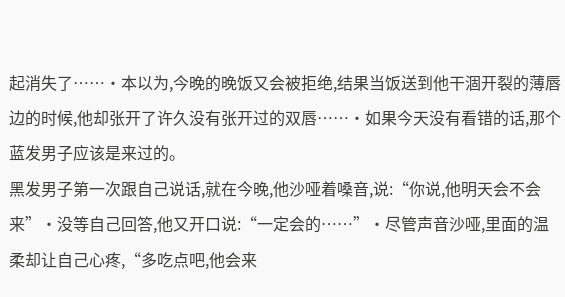起消失了……·本以为,今晚的晚饭又会被拒绝,结果当饭送到他干涸开裂的薄唇边的时候,他却张开了许久没有张开过的双唇……·如果今天没有看错的话,那个蓝发男子应该是来过的。
黑发男子第一次跟自己说话,就在今晚,他沙哑着嗓音,说:“你说,他明天会不会来”·没等自己回答,他又开口说:“一定会的……”·尽管声音沙哑,里面的温柔却让自己心疼,“多吃点吧,他会来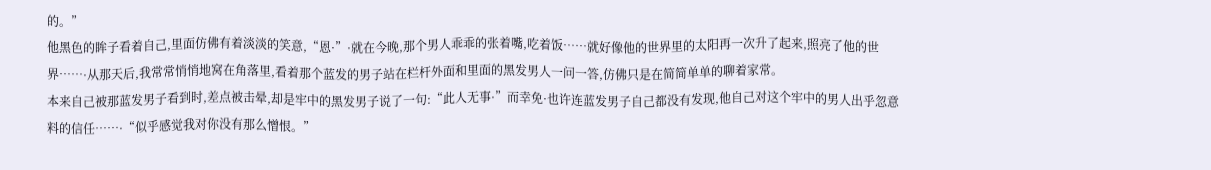的。”
他黑色的眸子看着自己,里面仿佛有着淡淡的笑意,“恩·”·就在今晚,那个男人乖乖的张着嘴,吃着饭……就好像他的世界里的太阳再一次升了起来,照亮了他的世界……·从那天后,我常常悄悄地窝在角落里,看着那个蓝发的男子站在栏杆外面和里面的黑发男人一问一答,仿佛只是在简简单单的聊着家常。
本来自己被那蓝发男子看到时,差点被击晕,却是牢中的黑发男子说了一句:“此人无事·”而幸免·也许连蓝发男子自己都没有发现,他自己对这个牢中的男人出乎忽意料的信任……·“似乎感觉我对你没有那么憎恨。”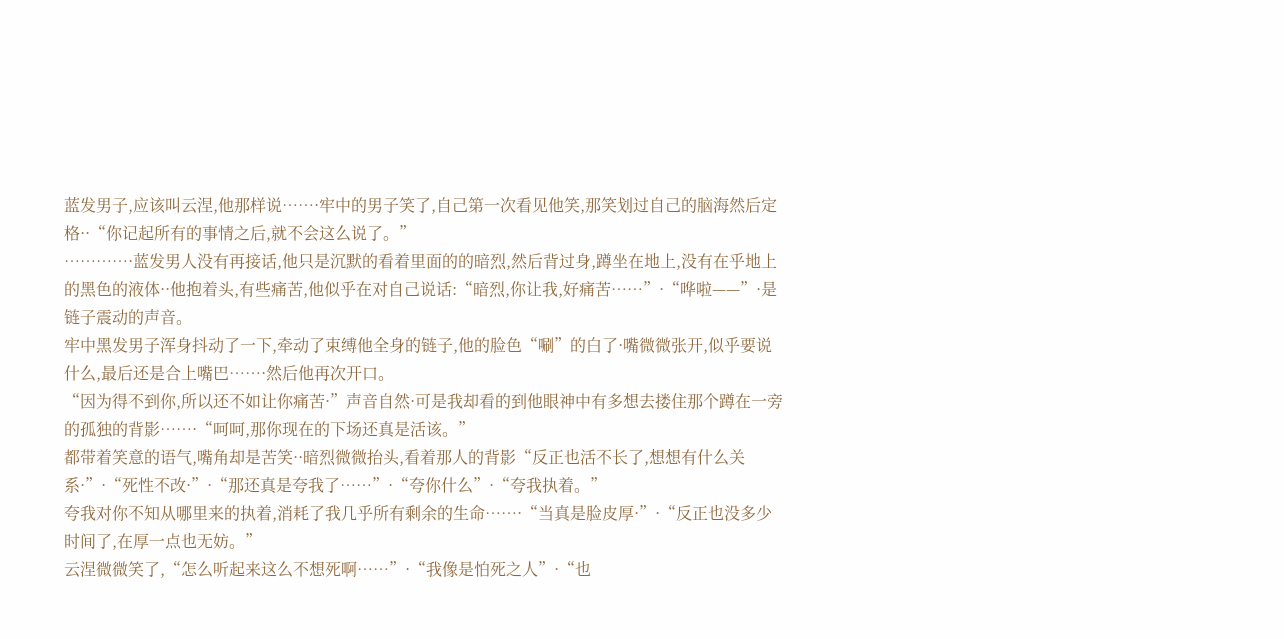蓝发男子,应该叫云涅,他那样说……·牢中的男子笑了,自己第一次看见他笑,那笑划过自己的脑海然后定格··“你记起所有的事情之后,就不会这么说了。”
…………·蓝发男人没有再接话,他只是沉默的看着里面的的暗烈,然后背过身,蹲坐在地上,没有在乎地上的黑色的液体··他抱着头,有些痛苦,他似乎在对自己说话:“暗烈,你让我,好痛苦……”·“哗啦——”·是链子震动的声音。
牢中黑发男子浑身抖动了一下,牵动了束缚他全身的链子,他的脸色“唰”的白了·嘴微微张开,似乎要说什么,最后还是合上嘴巴……·然后他再次开口。
“因为得不到你,所以还不如让你痛苦·”声音自然·可是我却看的到他眼神中有多想去搂住那个蹲在一旁的孤独的背影……·“呵呵,那你现在的下场还真是活该。”
都带着笑意的语气,嘴角却是苦笑··暗烈微微抬头,看着那人的背影“反正也活不长了,想想有什么关系·”·“死性不改·”·“那还真是夸我了……”·“夸你什么”·“夸我执着。”
夸我对你不知从哪里来的执着,消耗了我几乎所有剩余的生命……·“当真是脸皮厚·”·“反正也没多少时间了,在厚一点也无妨。”
云涅微微笑了,“怎么听起来这么不想死啊……”·“我像是怕死之人”·“也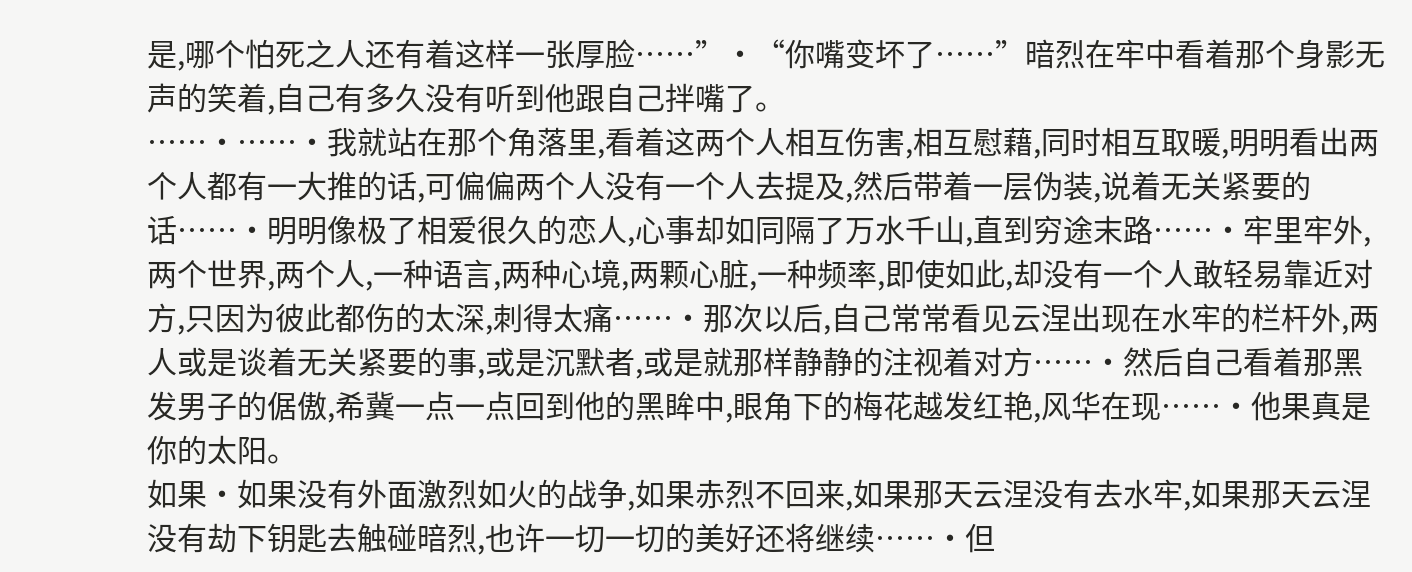是,哪个怕死之人还有着这样一张厚脸……”·“你嘴变坏了……”暗烈在牢中看着那个身影无声的笑着,自己有多久没有听到他跟自己拌嘴了。
……·……·我就站在那个角落里,看着这两个人相互伤害,相互慰藉,同时相互取暖,明明看出两个人都有一大推的话,可偏偏两个人没有一个人去提及,然后带着一层伪装,说着无关紧要的话……·明明像极了相爱很久的恋人,心事却如同隔了万水千山,直到穷途末路……·牢里牢外,两个世界,两个人,一种语言,两种心境,两颗心脏,一种频率,即使如此,却没有一个人敢轻易靠近对方,只因为彼此都伤的太深,刺得太痛……·那次以后,自己常常看见云涅出现在水牢的栏杆外,两人或是谈着无关紧要的事,或是沉默者,或是就那样静静的注视着对方……·然后自己看着那黑发男子的倨傲,希冀一点一点回到他的黑眸中,眼角下的梅花越发红艳,风华在现……·他果真是你的太阳。
如果·如果没有外面激烈如火的战争,如果赤烈不回来,如果那天云涅没有去水牢,如果那天云涅没有劫下钥匙去触碰暗烈,也许一切一切的美好还将继续……·但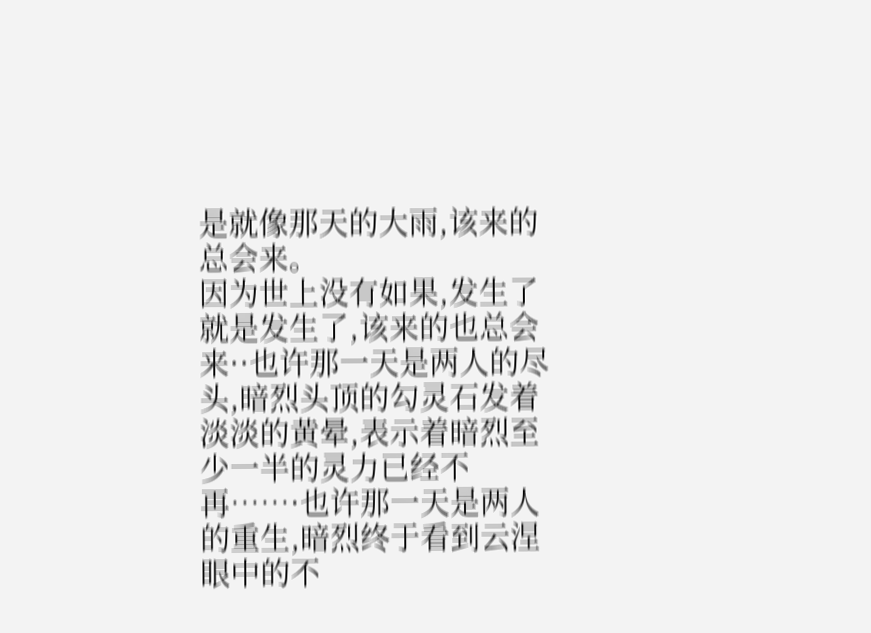是就像那天的大雨,该来的总会来。
因为世上没有如果,发生了就是发生了,该来的也总会来··也许那一天是两人的尽头,暗烈头顶的勾灵石发着淡淡的黄晕,表示着暗烈至少一半的灵力已经不再……·也许那一天是两人的重生,暗烈终于看到云涅眼中的不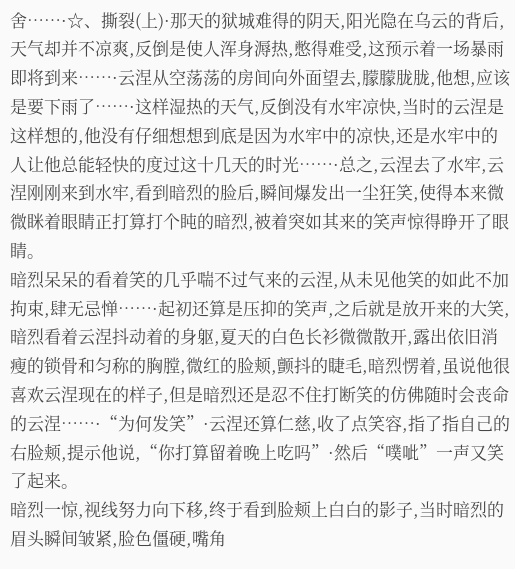舍……·☆、撕裂(上)·那天的狱城难得的阴天,阳光隐在乌云的背后,天气却并不凉爽,反倒是使人浑身溽热,憋得难受,这预示着一场暴雨即将到来……·云涅从空荡荡的房间向外面望去,朦朦胧胧,他想,应该是要下雨了……·这样湿热的天气,反倒没有水牢凉快,当时的云涅是这样想的,他没有仔细想想到底是因为水牢中的凉快,还是水牢中的人让他总能轻快的度过这十几天的时光……·总之,云涅去了水牢,云涅刚刚来到水牢,看到暗烈的脸后,瞬间爆发出一尘狂笑,使得本来微微眯着眼睛正打算打个盹的暗烈,被着突如其来的笑声惊得睁开了眼睛。
暗烈呆呆的看着笑的几乎喘不过气来的云涅,从未见他笑的如此不加拘束,肆无忌惮……·起初还算是压抑的笑声,之后就是放开来的大笑,暗烈看着云涅抖动着的身躯,夏天的白色长衫微微散开,露出依旧消瘦的锁骨和匀称的胸膛,微红的脸颊,颤抖的睫毛,暗烈愣着,虽说他很喜欢云涅现在的样子,但是暗烈还是忍不住打断笑的仿佛随时会丧命的云涅……·“为何发笑”·云涅还算仁慈,收了点笑容,指了指自己的右脸颊,提示他说,“你打算留着晚上吃吗”·然后“噗呲”一声又笑了起来。
暗烈一惊,视线努力向下移,终于看到脸颊上白白的影子,当时暗烈的眉头瞬间皱紧,脸色僵硬,嘴角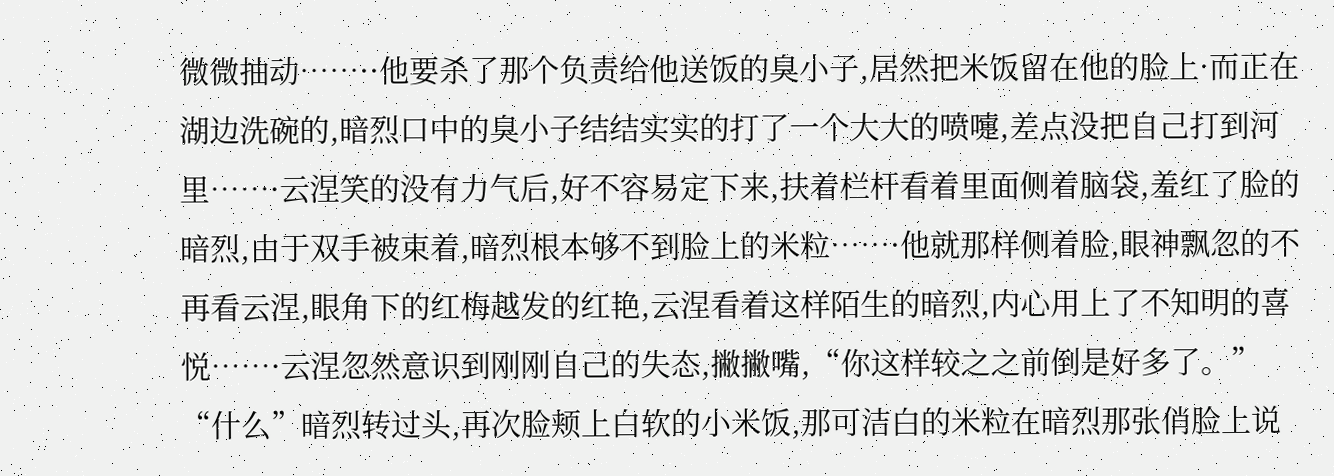微微抽动……··他要杀了那个负责给他送饭的臭小子,居然把米饭留在他的脸上·而正在湖边洗碗的,暗烈口中的臭小子结结实实的打了一个大大的喷嚏,差点没把自己打到河里……·云涅笑的没有力气后,好不容易定下来,扶着栏杆看着里面侧着脑袋,羞红了脸的暗烈,由于双手被束着,暗烈根本够不到脸上的米粒……·他就那样侧着脸,眼神飘忽的不再看云涅,眼角下的红梅越发的红艳,云涅看着这样陌生的暗烈,内心用上了不知明的喜悦……·云涅忽然意识到刚刚自己的失态,撇撇嘴,“你这样较之之前倒是好多了。”
“什么”暗烈转过头,再次脸颊上白软的小米饭,那可洁白的米粒在暗烈那张俏脸上说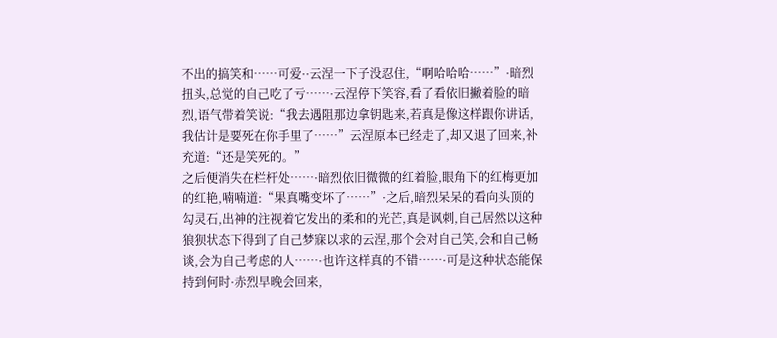不出的搞笑和……可爱··云涅一下子没忍住,“啊哈哈哈……”·暗烈扭头,总觉的自己吃了亏……·云涅停下笑容,看了看依旧撇着脸的暗烈,语气带着笑说:“我去遇阻那边拿钥匙来,若真是像这样跟你讲话,我估计是要死在你手里了……”云涅原本已经走了,却又退了回来,补充道:“还是笑死的。”
之后便消失在栏杆处……·暗烈依旧微微的红着脸,眼角下的红梅更加的红艳,喃喃道:“果真嘴变坏了……”·之后,暗烈呆呆的看向头顶的勾灵石,出神的注视着它发出的柔和的光芒,真是讽刺,自己居然以这种狼狈状态下得到了自己梦寐以求的云涅,那个会对自己笑,会和自己畅谈,会为自己考虑的人……·也许这样真的不错……·可是这种状态能保持到何时·赤烈早晚会回来,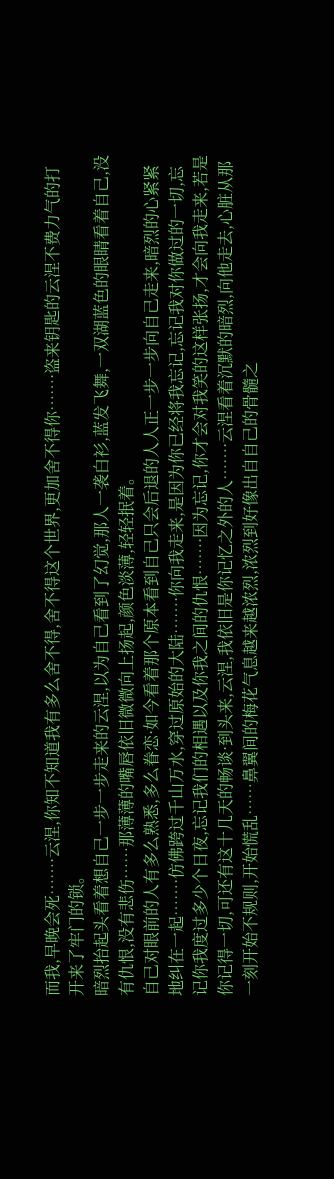而我,早晚会死……·云涅,你知不知道我有多么舍不得,舍不得这个世界,更加舍不得你……·盗来钥匙的云涅不费力气的打开来了牢门的锁。
暗烈抬起头看着想自己一步一步走来的云涅,以为自己看到了幻觉,那人一袭白衫,蓝发飞舞,一双湖蓝色的眼睛看着自己,没有仇恨,没有悲伤……那薄薄的嘴唇依旧微微向上扬起,颜色淡薄,轻轻抿着。
自己对眼前的人有多么熟悉,多么眷恋·如今看着那个原本看到自己只会后退的人人正一步一步向自己走来,暗烈的心紧紧地纠在一起……·仿佛跨过千山万水,穿过原始的大陆……·你向我走来,是因为你已经将我忘记,忘记我对你做过的一切,忘记你我度过多少个日夜,忘记我们的相遇以及你我之间的仇恨……·因为忘记,你才会对我笑的这样张扬,才会向我走来,若是你记得一切,可还有这十几天的畅谈·到头来,云涅,我依旧是你记忆之外的人……·云涅看着沉默的暗烈,向他走去,心脏从那一刻开始不规则,开始慌乱……鼻翼间的梅花气息越来越浓烈,浓烈到好像出自自己的骨髓之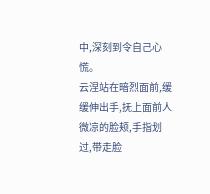中,深刻到令自己心慌。
云涅站在暗烈面前,缓缓伸出手,抚上面前人微凉的脸颊,手指划过,带走脸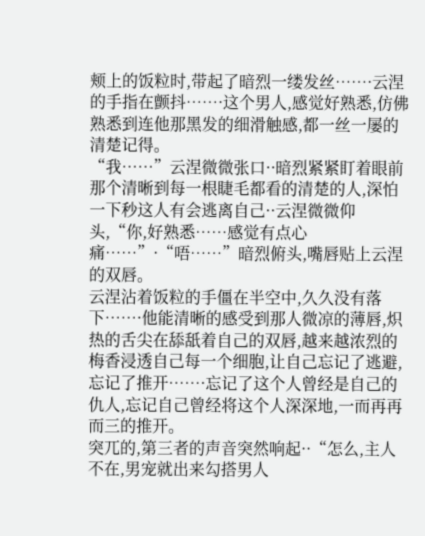颊上的饭粒时,带起了暗烈一缕发丝……·云涅的手指在颤抖……·这个男人,感觉好熟悉,仿佛熟悉到连他那黑发的细滑触感,都一丝一屡的清楚记得。
“我……”云涅微微张口··暗烈紧紧盯着眼前那个清晰到每一根睫毛都看的清楚的人,深怕一下秒这人有会逃离自己··云涅微微仰头,“你,好熟悉……感觉有点心痛……”·“唔……”暗烈俯头,嘴唇贴上云涅的双唇。
云涅沾着饭粒的手僵在半空中,久久没有落下……·他能清晰的感受到那人微凉的薄唇,炽热的舌尖在舔舐着自己的双唇,越来越浓烈的梅香浸透自己每一个细胞,让自己忘记了逃避,忘记了推开……·忘记了这个人曾经是自己的仇人,忘记自己曾经将这个人深深地,一而再再而三的推开。
突兀的,第三者的声音突然响起··“怎么,主人不在,男宠就出来勾搭男人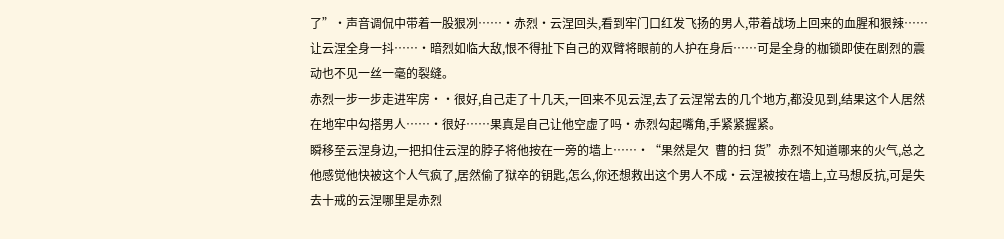了”·声音调侃中带着一股狠冽……·赤烈·云涅回头,看到牢门口红发飞扬的男人,带着战场上回来的血腥和狠辣……让云涅全身一抖……·暗烈如临大敌,恨不得扯下自己的双臂将眼前的人护在身后……可是全身的枷锁即使在剧烈的震动也不见一丝一毫的裂缝。
赤烈一步一步走进牢房··很好,自己走了十几天,一回来不见云涅,去了云涅常去的几个地方,都没见到,结果这个人居然在地牢中勾搭男人……·很好……果真是自己让他空虚了吗·赤烈勾起嘴角,手紧紧握紧。
瞬移至云涅身边,一把扣住云涅的脖子将他按在一旁的墙上……·“果然是欠  曹的扫 货”赤烈不知道哪来的火气,总之他感觉他快被这个人气疯了,居然偷了狱卒的钥匙,怎么,你还想救出这个男人不成·云涅被按在墙上,立马想反抗,可是失去十戒的云涅哪里是赤烈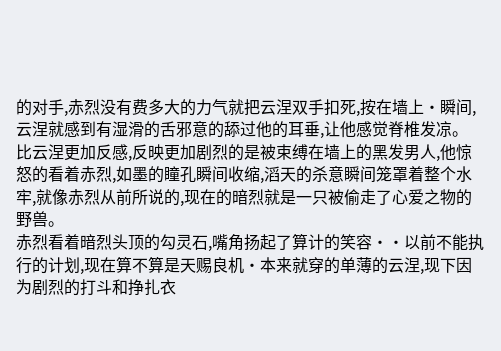的对手,赤烈没有费多大的力气就把云涅双手扣死,按在墙上·瞬间,云涅就感到有湿滑的舌邪意的舔过他的耳垂,让他感觉脊椎发凉。
比云涅更加反感,反映更加剧烈的是被束缚在墙上的黑发男人,他惊怒的看着赤烈,如墨的瞳孔瞬间收缩,滔天的杀意瞬间笼罩着整个水牢,就像赤烈从前所说的,现在的暗烈就是一只被偷走了心爱之物的野兽。
赤烈看着暗烈头顶的勾灵石,嘴角扬起了算计的笑容··以前不能执行的计划,现在算不算是天赐良机·本来就穿的单薄的云涅,现下因为剧烈的打斗和挣扎衣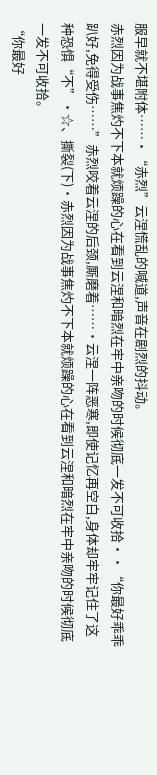服早就不堪附体……·“赤烈”云涅慌乱的喊道,声音在剧烈的抖动。
赤烈因为战事焦灼不下本就烦躁的心在看到云涅和暗烈在牢中亲吻的时候彻底一发不可收拾··“你最好乖乖趴好,免得受伤……”赤烈咬着云涅的后颈,厮磨着……·云涅一阵恶寒,即使记忆再空白,身体却牢牢记住了这种恐惧“不”·☆、撕裂(下)·赤烈因为战事焦灼不下本就烦躁的心在看到云涅和暗烈在牢中亲吻的时候彻底一发不可收拾。
“你最好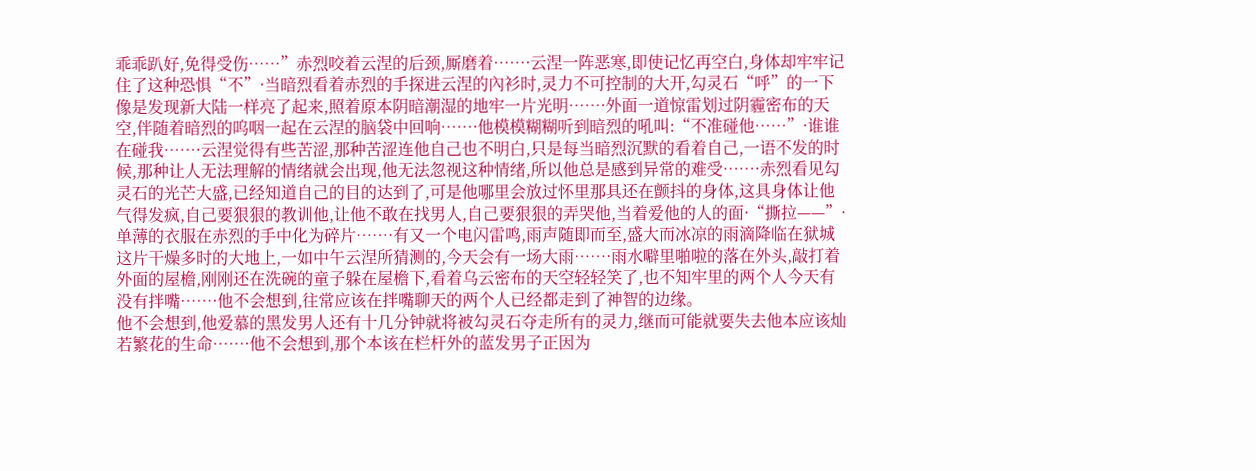乖乖趴好,免得受伤……”赤烈咬着云涅的后颈,厮磨着……·云涅一阵恶寒,即使记忆再空白,身体却牢牢记住了这种恐惧“不”·当暗烈看着赤烈的手探进云涅的內衫时,灵力不可控制的大开,勾灵石“呼”的一下像是发现新大陆一样亮了起来,照着原本阴暗潮湿的地牢一片光明……·外面一道惊雷划过阴霾密布的天空,伴随着暗烈的呜咽一起在云涅的脑袋中回响……·他模模糊糊听到暗烈的吼叫:“不准碰他……”·谁谁在碰我……·云涅觉得有些苦涩,那种苦涩连他自己也不明白,只是每当暗烈沉默的看着自己,一语不发的时候,那种让人无法理解的情绪就会出现,他无法忽视这种情绪,所以他总是感到异常的难受……·赤烈看见勾灵石的光芒大盛,已经知道自己的目的达到了,可是他哪里会放过怀里那具还在颤抖的身体,这具身体让他气得发疯,自己要狠狠的教训他,让他不敢在找男人,自己要狠狠的弄哭他,当着爱他的人的面·“撕拉——”·单薄的衣服在赤烈的手中化为碎片……·有又一个电闪雷鸣,雨声随即而至,盛大而冰凉的雨滴降临在狱城这片干燥多时的大地上,一如中午云涅所猜测的,今天会有一场大雨……·雨水噼里啪啦的落在外头,敲打着外面的屋檐,刚刚还在洗碗的童子躲在屋檐下,看着乌云密布的天空轻轻笑了,也不知牢里的两个人今天有没有拌嘴……·他不会想到,往常应该在拌嘴聊天的两个人已经都走到了神智的边缘。
他不会想到,他爱慕的黑发男人还有十几分钟就将被勾灵石夺走所有的灵力,继而可能就要失去他本应该灿若繁花的生命……·他不会想到,那个本该在栏杆外的蓝发男子正因为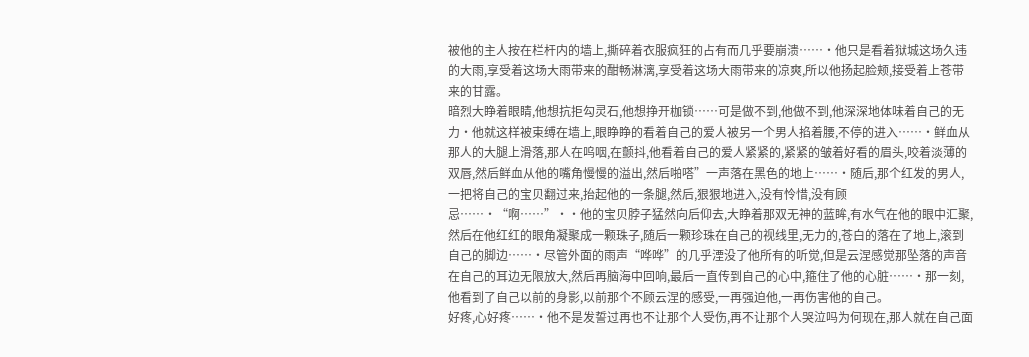被他的主人按在栏杆内的墙上,撕碎着衣服疯狂的占有而几乎要崩溃……·他只是看着狱城这场久违的大雨,享受着这场大雨带来的酣畅淋漓,享受着这场大雨带来的凉爽,所以他扬起脸颊,接受着上苍带来的甘露。
暗烈大睁着眼睛,他想抗拒勾灵石,他想挣开枷锁……可是做不到,他做不到,他深深地体味着自己的无力·他就这样被束缚在墙上,眼睁睁的看着自己的爱人被另一个男人掐着腰,不停的进入……·鲜血从那人的大腿上滑落,那人在呜咽,在颤抖,他看着自己的爱人紧紧的,紧紧的皱着好看的眉头,咬着淡薄的双唇,然后鲜血从他的嘴角慢慢的溢出,然后啪嗒”一声落在黑色的地上……·随后,那个红发的男人,一把将自己的宝贝翻过来,抬起他的一条腿,然后,狠狠地进入,没有怜惜,没有顾忌……·“啊……”··他的宝贝脖子猛然向后仰去,大睁着那双无神的蓝眸,有水气在他的眼中汇聚,然后在他红红的眼角凝聚成一颗珠子,随后一颗珍珠在自己的视线里,无力的,苍白的落在了地上,滚到自己的脚边……·尽管外面的雨声“哗哗”的几乎湮没了他所有的听觉,但是云涅感觉那坠落的声音在自己的耳边无限放大,然后再脑海中回响,最后一直传到自己的心中,箍住了他的心脏……·那一刻,他看到了自己以前的身影,以前那个不顾云涅的感受,一再强迫他,一再伤害他的自己。
好疼,心好疼……·他不是发誓过再也不让那个人受伤,再不让那个人哭泣吗为何现在,那人就在自己面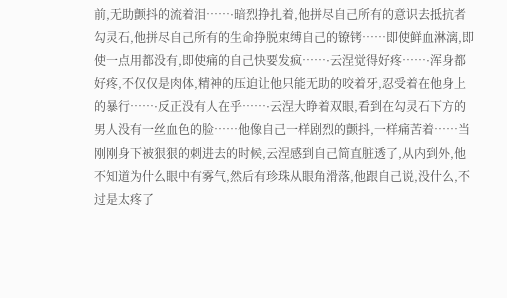前,无助颤抖的流着泪……·暗烈挣扎着,他拼尽自己所有的意识去抵抗者勾灵石,他拼尽自己所有的生命挣脱束缚自己的镣铐……即使鲜血淋漓,即使一点用都没有,即使痛的自己快要发疯……·云涅觉得好疼……·浑身都好疼,不仅仅是肉体,精神的压迫让他只能无助的咬着牙,忍受着在他身上的暴行……·反正没有人在乎……·云涅大睁着双眼,看到在勾灵石下方的男人没有一丝血色的脸……他像自己一样剧烈的颤抖,一样痛苦着……当刚刚身下被狠狠的刺进去的时候,云涅感到自己简直脏透了,从内到外,他不知道为什么眼中有雾气,然后有珍珠从眼角滑落,他跟自己说,没什么,不过是太疼了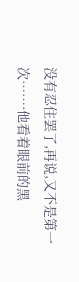没有忍住罢了,再说,又不是第一次……·他看着眼前的黑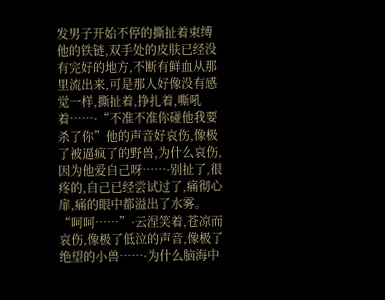发男子开始不停的撕扯着束缚他的铁链,双手处的皮肤已经没有完好的地方,不断有鲜血从那里流出来,可是那人好像没有感觉一样,撕扯着,挣扎着,嘶吼着……·“不准不准你碰他我要杀了你”他的声音好哀伤,像极了被逼疯了的野兽,为什么哀伤,因为他爱自己呀……·别扯了,很疼的,自己已经尝试过了,痛彻心扉,痛的眼中都溢出了水雾。
“呵呵……”·云涅笑着,苍凉而哀伤,像极了低泣的声音,像极了绝望的小兽……·为什么脑海中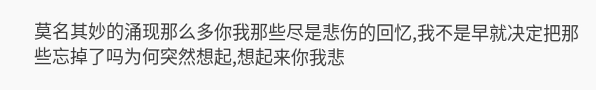莫名其妙的涌现那么多你我那些尽是悲伤的回忆,我不是早就决定把那些忘掉了吗为何突然想起,想起来你我悲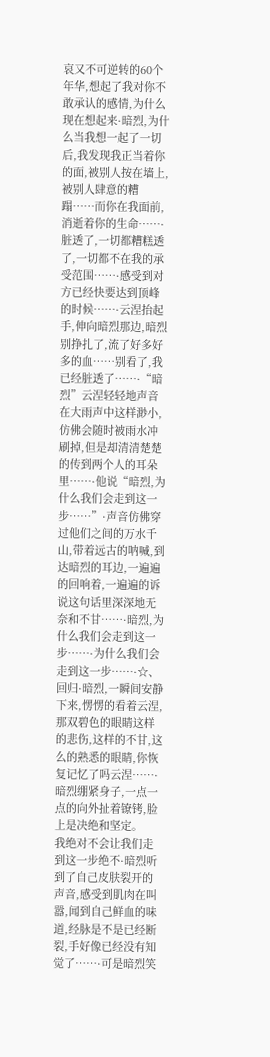哀又不可逆转的60个年华,想起了我对你不敢承认的感情,为什么现在想起来·暗烈,为什么当我想一起了一切后,我发现我正当着你的面,被别人按在墙上,被别人肆意的糟蹋……而你在我面前,消逝着你的生命……·脏透了,一切都糟糕透了,一切都不在我的承受范围……·感受到对方已经快要达到顶峰的时候……·云涅抬起手,伸向暗烈那边,暗烈别挣扎了,流了好多好多的血……别看了,我已经脏透了……·“暗烈”云涅轻轻地声音在大雨声中这样渺小,仿佛会随时被雨水冲刷掉,但是却清清楚楚的传到两个人的耳朵里……·他说“暗烈,为什么我们会走到这一步……”·声音仿佛穿过他们之间的万水千山,带着远古的呐喊,到达暗烈的耳边,一遍遍的回响着,一遍遍的诉说这句话里深深地无奈和不甘……·暗烈,为什么我们会走到这一步……·为什么我们会走到这一步……·☆、回归·暗烈,一瞬间安静下来,愣愣的看着云涅,那双碧色的眼睛这样的悲伤,这样的不甘,这么的熟悉的眼睛,你恢复记忆了吗云涅……·暗烈绷紧身子,一点一点的向外扯着镣铐,脸上是决绝和坚定。
我绝对不会让我们走到这一步绝不·暗烈听到了自己皮肤裂开的声音,感受到肌肉在叫嚣,闻到自己鲜血的味道,经脉是不是已经断裂,手好像已经没有知觉了……·可是暗烈笑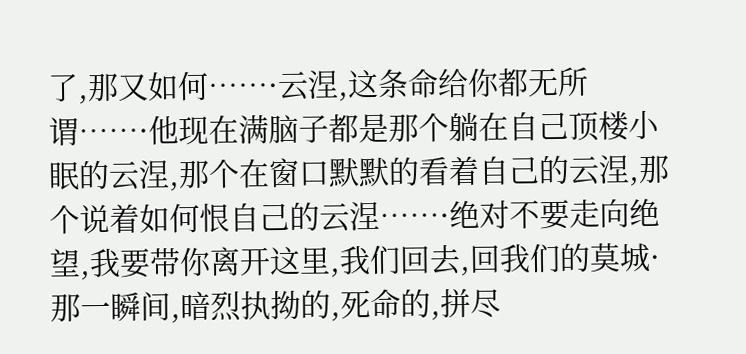了,那又如何……·云涅,这条命给你都无所谓……·他现在满脑子都是那个躺在自己顶楼小眠的云涅,那个在窗口默默的看着自己的云涅,那个说着如何恨自己的云涅……·绝对不要走向绝望,我要带你离开这里,我们回去,回我们的莫城·那一瞬间,暗烈执拗的,死命的,拼尽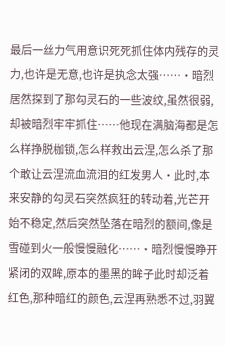最后一丝力气用意识死死抓住体内残存的灵力,也许是无意,也许是执念太强……·暗烈居然探到了那勾灵石的一些波纹,虽然很弱,却被暗烈牢牢抓住……他现在满脑海都是怎么样挣脱枷锁,怎么样救出云涅,怎么杀了那个敢让云涅流血流泪的红发男人·此时,本来安静的勾灵石突然疯狂的转动着,光芒开始不稳定,然后突然坠落在暗烈的额间,像是雪碰到火一般慢慢融化……·暗烈慢慢睁开紧闭的双眸,原本的墨黑的眸子此时却泛着红色,那种暗红的颜色,云涅再熟悉不过,羽翼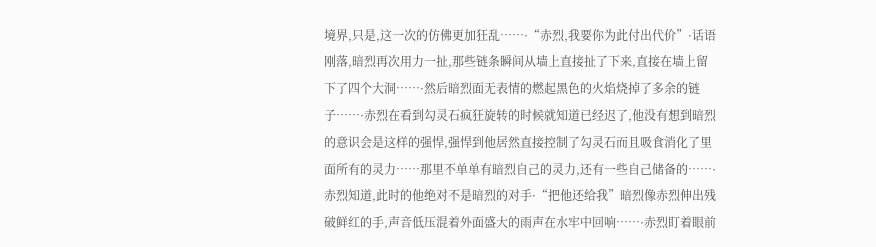境界,只是,这一次的仿佛更加狂乱……·“赤烈,我要你为此付出代价”·话语刚落,暗烈再次用力一扯,那些链条瞬间从墙上直接扯了下来,直接在墙上留下了四个大洞……·然后暗烈面无表情的燃起黑色的火焰烧掉了多余的链子……·赤烈在看到勾灵石疯狂旋转的时候就知道已经迟了,他没有想到暗烈的意识会是这样的强悍,强悍到他居然直接控制了勾灵石而且吸食消化了里面所有的灵力……那里不单单有暗烈自己的灵力,还有一些自己储备的……·赤烈知道,此时的他绝对不是暗烈的对手·“把他还给我”暗烈像赤烈伸出残破鲜红的手,声音低压混着外面盛大的雨声在水牢中回响……·赤烈盯着眼前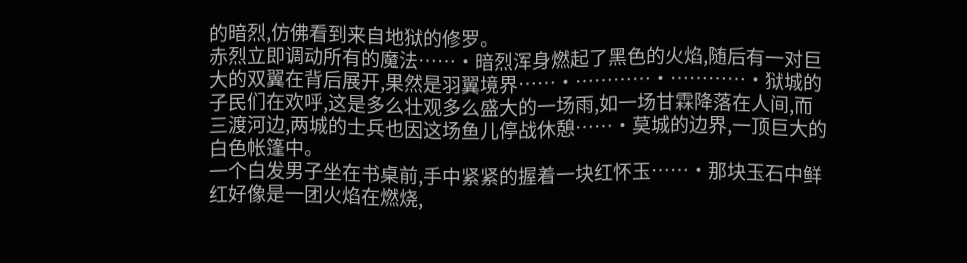的暗烈,仿佛看到来自地狱的修罗。
赤烈立即调动所有的魔法……·暗烈浑身燃起了黑色的火焰,随后有一对巨大的双翼在背后展开,果然是羽翼境界……·…………·…………·狱城的子民们在欢呼,这是多么壮观多么盛大的一场雨,如一场甘霖降落在人间,而三渡河边,两城的士兵也因这场鱼儿停战休憩……·莫城的边界,一顶巨大的白色帐篷中。
一个白发男子坐在书桌前,手中紧紧的握着一块红怀玉……·那块玉石中鲜红好像是一团火焰在燃烧,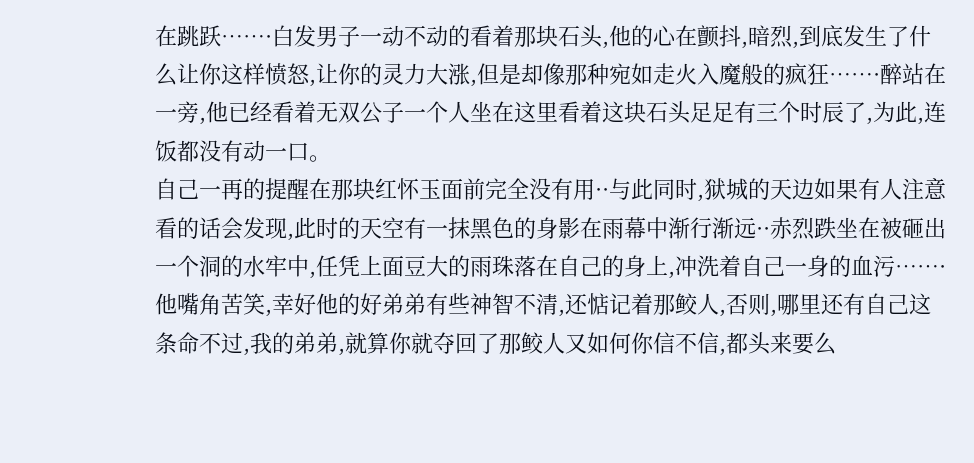在跳跃……·白发男子一动不动的看着那块石头,他的心在颤抖,暗烈,到底发生了什么让你这样愤怒,让你的灵力大涨,但是却像那种宛如走火入魔般的疯狂……·醉站在一旁,他已经看着无双公子一个人坐在这里看着这块石头足足有三个时辰了,为此,连饭都没有动一口。
自己一再的提醒在那块红怀玉面前完全没有用··与此同时,狱城的天边如果有人注意看的话会发现,此时的天空有一抹黑色的身影在雨幕中渐行渐远··赤烈跌坐在被砸出一个洞的水牢中,任凭上面豆大的雨珠落在自己的身上,冲洗着自己一身的血污……·他嘴角苦笑,幸好他的好弟弟有些神智不清,还惦记着那鲛人,否则,哪里还有自己这条命不过,我的弟弟,就算你就夺回了那鲛人又如何你信不信,都头来要么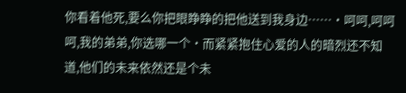你看着他死,要么你把眼睁睁的把他送到我身边……·呵呵,呵呵呵,我的弟弟,你选哪一个·而紧紧抱住心爱的人的暗烈还不知道,他们的未来依然还是个未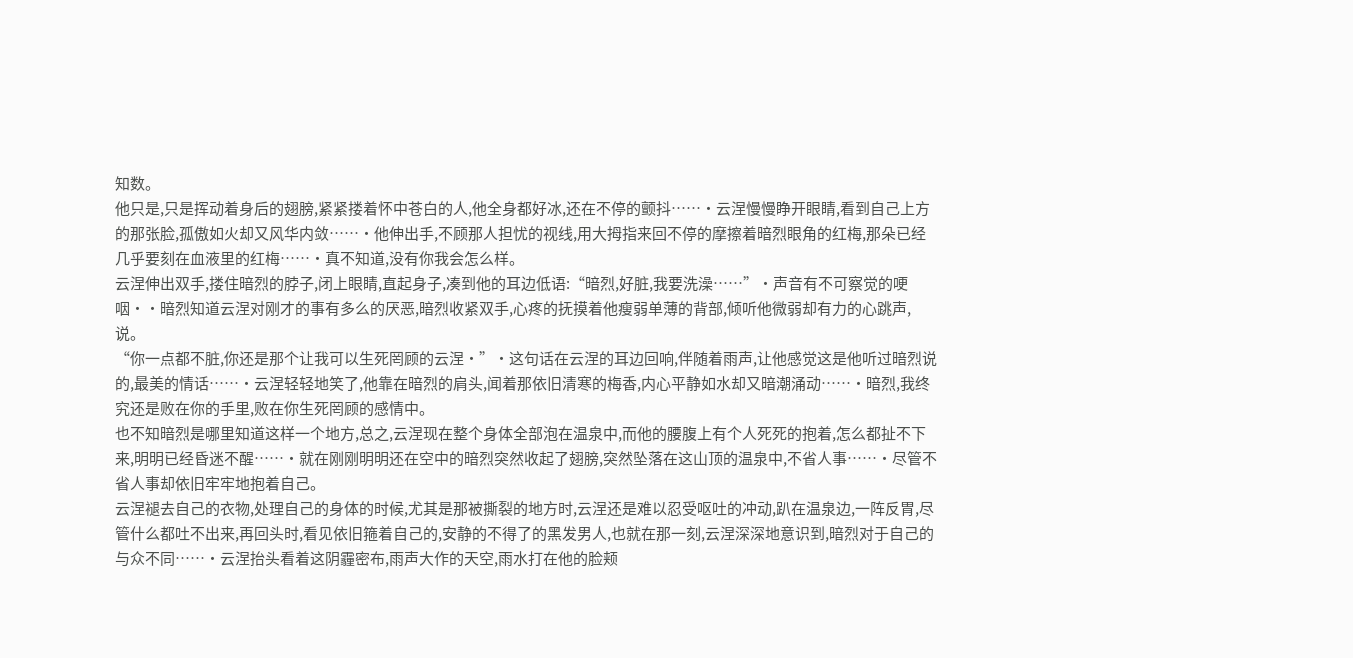知数。
他只是,只是挥动着身后的翅膀,紧紧搂着怀中苍白的人,他全身都好冰,还在不停的颤抖……·云涅慢慢睁开眼睛,看到自己上方的那张脸,孤傲如火却又风华内敛……·他伸出手,不顾那人担忧的视线,用大拇指来回不停的摩擦着暗烈眼角的红梅,那朵已经几乎要刻在血液里的红梅……·真不知道,没有你我会怎么样。
云涅伸出双手,搂住暗烈的脖子,闭上眼睛,直起身子,凑到他的耳边低语:“暗烈,好脏,我要洗澡……”·声音有不可察觉的哽咽··暗烈知道云涅对刚才的事有多么的厌恶,暗烈收紧双手,心疼的抚摸着他瘦弱单薄的背部,倾听他微弱却有力的心跳声,说。
“你一点都不脏,你还是那个让我可以生死罔顾的云涅·”·这句话在云涅的耳边回响,伴随着雨声,让他感觉这是他听过暗烈说的,最美的情话……·云涅轻轻地笑了,他靠在暗烈的肩头,闻着那依旧清寒的梅香,内心平静如水却又暗潮涌动……·暗烈,我终究还是败在你的手里,败在你生死罔顾的感情中。
也不知暗烈是哪里知道这样一个地方,总之,云涅现在整个身体全部泡在温泉中,而他的腰腹上有个人死死的抱着,怎么都扯不下来,明明已经昏迷不醒……·就在刚刚明明还在空中的暗烈突然收起了翅膀,突然坠落在这山顶的温泉中,不省人事……·尽管不省人事却依旧牢牢地抱着自己。
云涅褪去自己的衣物,处理自己的身体的时候,尤其是那被撕裂的地方时,云涅还是难以忍受呕吐的冲动,趴在温泉边,一阵反胃,尽管什么都吐不出来,再回头时,看见依旧箍着自己的,安静的不得了的黑发男人,也就在那一刻,云涅深深地意识到,暗烈对于自己的与众不同……·云涅抬头看着这阴霾密布,雨声大作的天空,雨水打在他的脸颊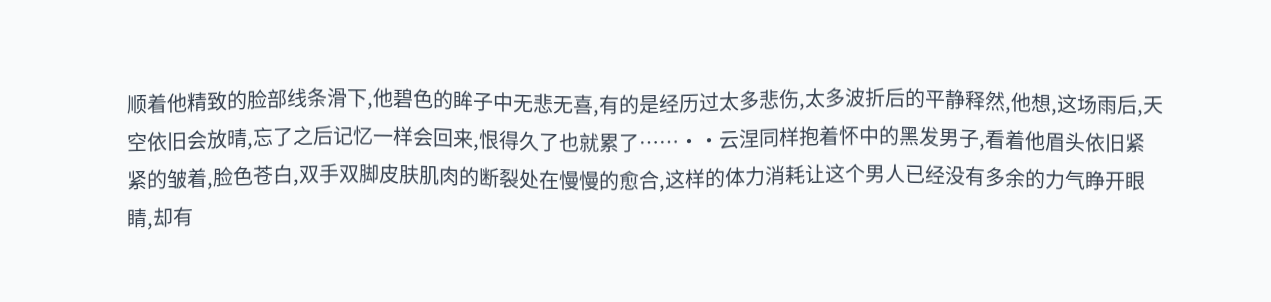顺着他精致的脸部线条滑下,他碧色的眸子中无悲无喜,有的是经历过太多悲伤,太多波折后的平静释然,他想,这场雨后,天空依旧会放晴,忘了之后记忆一样会回来,恨得久了也就累了……··云涅同样抱着怀中的黑发男子,看着他眉头依旧紧紧的皱着,脸色苍白,双手双脚皮肤肌肉的断裂处在慢慢的愈合,这样的体力消耗让这个男人已经没有多余的力气睁开眼睛,却有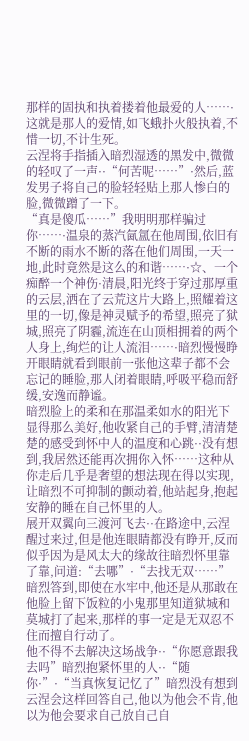那样的固执和执着搂着他最爱的人……·这就是那人的爱情,如飞蛾扑火般执着,不惜一切,不计生死。
云涅将手指插入暗烈湿透的黑发中,微微的轻叹了一声··“何苦呢……”·然后,蓝发男子将自己的脸轻轻贴上那人惨白的脸,微微蹭了一下。
“真是傻瓜……”我明明那样骗过你……·温泉的蒸汽氤氲在他周围,依旧有不断的雨水不断的落在他们周围,一天一地,此时竟然是这么的和谐……·☆、一个痴醉一个神伤·清晨,阳光终于穿过那厚重的云层,洒在了云荒这片大路上,照耀着这里的一切,像是神灵赋予的希望,照亮了狱城,照亮了阴霾,流连在山顶相拥着的两个人身上,绚烂的让人流泪……·暗烈慢慢睁开眼睛就看到眼前一张他这辈子都不会忘记的睡脸,那人闭着眼睛,呼吸平稳而舒缓,安逸而静谧。
暗烈脸上的柔和在那温柔如水的阳光下显得那么美好,他收紧自己的手臂,清清楚楚的感受到怀中人的温度和心跳··没有想到,我居然还能再次拥你入怀……这种从你走后几乎是奢望的想法现在得以实现,让暗烈不可抑制的颤动着,他站起身,抱起安静的睡在自己怀里的人。
展开双翼向三渡河飞去··在路途中,云涅醒过来过,但是他连眼睛都没有睁开,反而似乎因为是风太大的缘故往暗烈怀里靠了靠,问道:“去哪”·“去找无双……”暗烈答到,即使在水牢中,他还是从那敢在他脸上留下饭粒的小鬼那里知道狱城和莫城打了起来,那样的事一定是无双忍不住而擅自行动了。
他不得不去解决这场战争··“你愿意跟我去吗”暗烈抱紧怀里的人··“随你·”·“当真恢复记忆了”暗烈没有想到云涅会这样回答自己,他以为他会不肯,他以为他会要求自己放自己自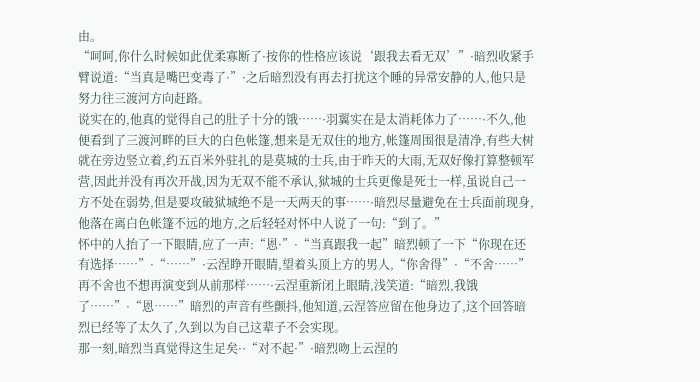由。
“呵呵,你什么时候如此优柔寡断了·按你的性格应该说‘跟我去看无双’”·暗烈收紧手臂说道:“当真是嘴巴变毒了·”·之后暗烈没有再去打扰这个睡的异常安静的人,他只是努力往三渡河方向赶路。
说实在的,他真的觉得自己的肚子十分的饿……·羽翼实在是太消耗体力了……·不久,他便看到了三渡河畔的巨大的白色帐篷,想来是无双住的地方,帐篷周围很是清净,有些大树就在旁边竖立着,约五百米外驻扎的是莫城的士兵,由于昨天的大雨,无双好像打算整顿军营,因此并没有再次开战,因为无双不能不承认,狱城的士兵更像是死士一样,虽说自己一方不处在弱势,但是要攻破狱城绝不是一天两天的事……·暗烈尽量避免在士兵面前现身,他落在离白色帐篷不远的地方,之后轻轻对怀中人说了一句:“到了。”
怀中的人抬了一下眼睛,应了一声:“恩·”·“当真跟我一起”暗烈顿了一下“你现在还有选择……”·“……”·云涅睁开眼睛,望着头顶上方的男人,“你舍得”·“不舍……”再不舍也不想再演变到从前那样……·云涅重新闭上眼睛,浅笑道:“暗烈,我饿了……”·“恩……”暗烈的声音有些颤抖,他知道,云涅答应留在他身边了,这个回答暗烈已经等了太久了,久到以为自己这辈子不会实现。
那一刻,暗烈当真觉得这生足矣··“对不起·”·暗烈吻上云涅的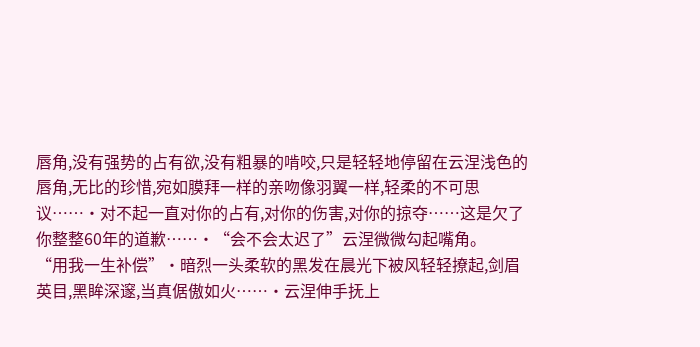唇角,没有强势的占有欲,没有粗暴的啃咬,只是轻轻地停留在云涅浅色的唇角,无比的珍惜,宛如膜拜一样的亲吻像羽翼一样,轻柔的不可思议……·对不起一直对你的占有,对你的伤害,对你的掠夺……这是欠了你整整60年的道歉……·“会不会太迟了”云涅微微勾起嘴角。
“用我一生补偿”·暗烈一头柔软的黑发在晨光下被风轻轻撩起,剑眉英目,黑眸深邃,当真倨傲如火……·云涅伸手抚上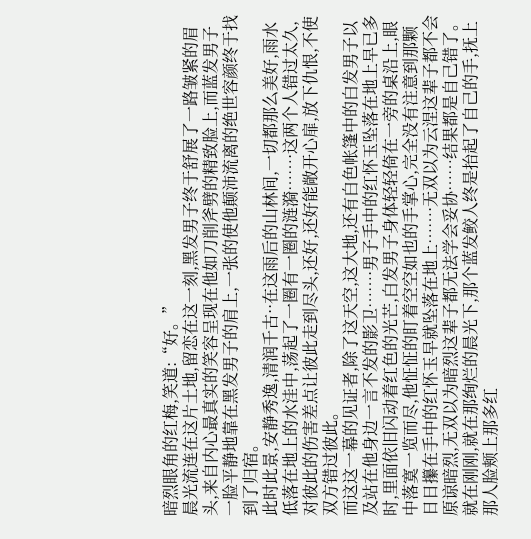暗烈眼角的红梅,笑道:“好。”
晨光流连在这片土地,留恋在这一刻,黑发男子终于舒展了一路皱紧的眉头,来自内心最真实的笑容呈现在他如刀削斧劈的精致脸上,而蓝发男子一脸平静地靠在黑发男子的肩上,一张的使他颠沛流离的绝世容颜终于找到了归宿。
此时此景,安静秀逸,清润千古··在这雨后的山林间,一切都那么美好,雨水低落在地上的水洼中,荡起了一圈有一圈的涟漪……·这两个人错过太久,对彼此的伤害差点让彼此走到尽头,还好,还好能敞开心扉,放下仇恨,不使双方错过彼此。
而这这一幕的见证者,除了这天空,这大地,还有白色帐篷中的白发男子以及站在他身边一言不发的影卫……·男子手中的红怀玉坠落在地上早已多时,里面依旧闪动着红色的光芒,白发男子身体轻轻倚在一旁的桌沿上,眼中落寞一览而尽,他怔怔的盯着空空如也的手掌心,完全没有注意到那颗日日攥在手中的红怀玉早就坠落在地上……·无双以为云涅这辈子都不会原谅暗烈,无双以为暗烈这辈子都无法学会妥协……结果都是自己错了。
就在刚刚,就在那绚烂的晨光下,那个蓝发鲛人终是抬起了自己的手,抚上那人脸颊上那多红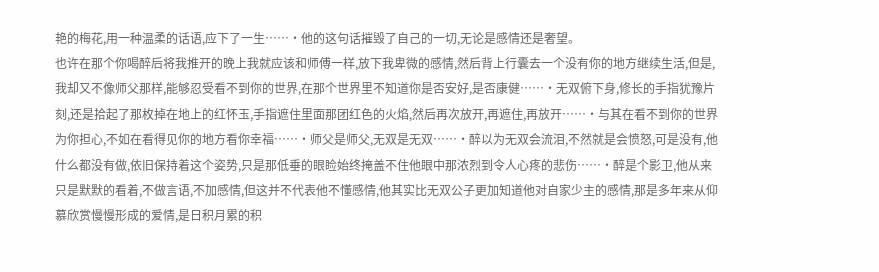艳的梅花,用一种温柔的话语,应下了一生……·他的这句话摧毁了自己的一切,无论是感情还是奢望。
也许在那个你喝醉后将我推开的晚上我就应该和师傅一样,放下我卑微的感情,然后背上行囊去一个没有你的地方继续生活,但是,我却又不像师父那样,能够忍受看不到你的世界,在那个世界里不知道你是否安好,是否康健……·无双俯下身,修长的手指犹豫片刻,还是拾起了那枚掉在地上的红怀玉,手指遮住里面那团红色的火焰,然后再次放开,再遮住,再放开……·与其在看不到你的世界为你担心,不如在看得见你的地方看你幸福……·师父是师父,无双是无双……·醉以为无双会流泪,不然就是会愤怒,可是没有,他什么都没有做,依旧保持着这个姿势,只是那低垂的眼睑始终掩盖不住他眼中那浓烈到令人心疼的悲伤……·醉是个影卫,他从来只是默默的看着,不做言语,不加感情,但这并不代表他不懂感情,他其实比无双公子更加知道他对自家少主的感情,那是多年来从仰慕欣赏慢慢形成的爱情,是日积月累的积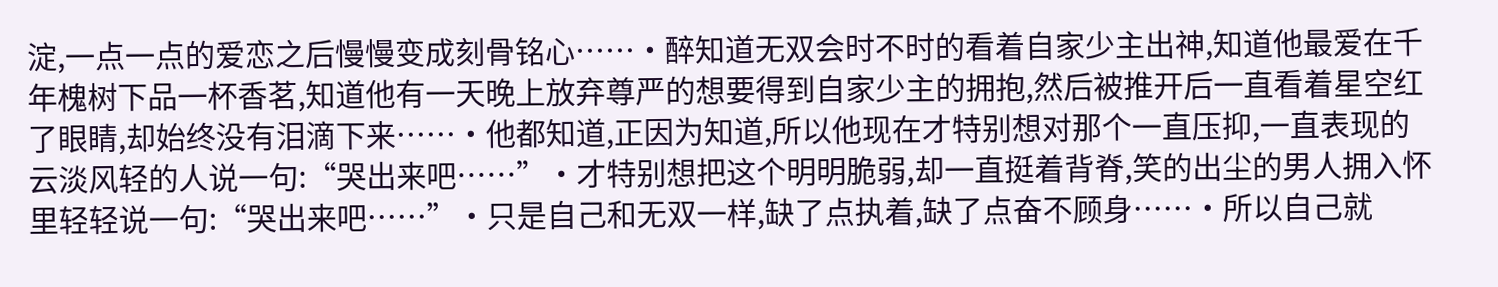淀,一点一点的爱恋之后慢慢变成刻骨铭心……·醉知道无双会时不时的看着自家少主出神,知道他最爱在千年槐树下品一杯香茗,知道他有一天晚上放弃尊严的想要得到自家少主的拥抱,然后被推开后一直看着星空红了眼睛,却始终没有泪滴下来……·他都知道,正因为知道,所以他现在才特别想对那个一直压抑,一直表现的云淡风轻的人说一句:“哭出来吧……”·才特别想把这个明明脆弱,却一直挺着背脊,笑的出尘的男人拥入怀里轻轻说一句:“哭出来吧……”·只是自己和无双一样,缺了点执着,缺了点奋不顾身……·所以自己就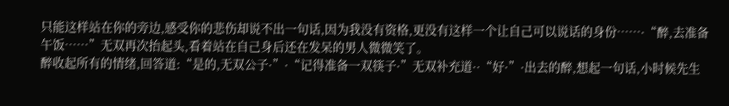只能这样站在你的旁边,感受你的悲伤却说不出一句话,因为我没有资格,更没有这样一个让自己可以说话的身份……·“醉,去准备午饭……”无双再次抬起头,看着站在自己身后还在发呆的男人微微笑了。
醉收起所有的情绪,回答道:“是的,无双公子·”·“记得准备一双筷子·”无双补充道··“好·”·出去的醉,想起一句话,小时候先生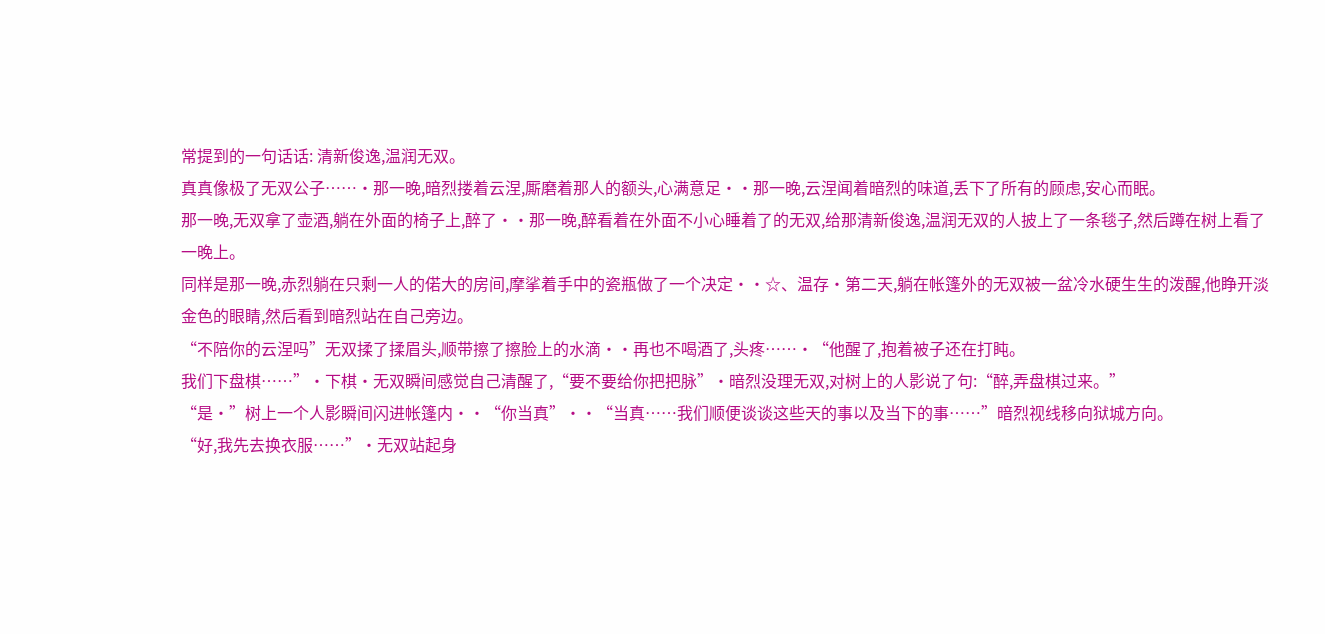常提到的一句话话: 清新俊逸,温润无双。
真真像极了无双公子……·那一晚,暗烈搂着云涅,厮磨着那人的额头,心满意足··那一晚,云涅闻着暗烈的味道,丢下了所有的顾虑,安心而眠。
那一晚,无双拿了壶酒,躺在外面的椅子上,醉了··那一晚,醉看着在外面不小心睡着了的无双,给那清新俊逸,温润无双的人披上了一条毯子,然后蹲在树上看了一晚上。
同样是那一晚,赤烈躺在只剩一人的偌大的房间,摩挲着手中的瓷瓶做了一个决定··☆、温存·第二天,躺在帐篷外的无双被一盆冷水硬生生的泼醒,他睁开淡金色的眼睛,然后看到暗烈站在自己旁边。
“不陪你的云涅吗”无双揉了揉眉头,顺带擦了擦脸上的水滴··再也不喝酒了,头疼……·“他醒了,抱着被子还在打盹。
我们下盘棋……”·下棋·无双瞬间感觉自己清醒了,“要不要给你把把脉”·暗烈没理无双,对树上的人影说了句:“醉,弄盘棋过来。”
“是·”树上一个人影瞬间闪进帐篷内··“你当真”··“当真……我们顺便谈谈这些天的事以及当下的事……”暗烈视线移向狱城方向。
“好,我先去换衣服……”·无双站起身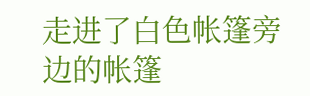走进了白色帐篷旁边的帐篷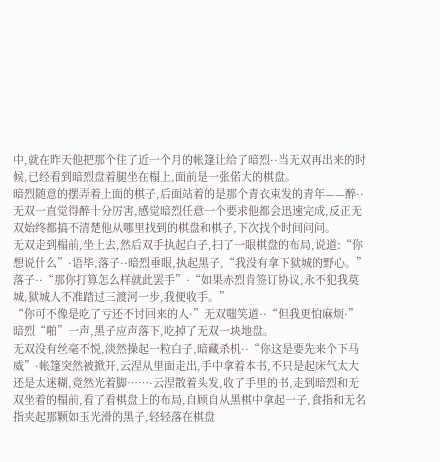中,就在昨天他把那个住了近一个月的帐篷让给了暗烈··当无双再出来的时候,已经看到暗烈盘着腿坐在榻上,面前是一张偌大的棋盘。
暗烈随意的摆弄着上面的棋子,后面站着的是那个青衣束发的青年——醉··无双一直觉得醉十分厉害,感觉暗烈任意一个要求他都会迅速完成,反正无双始终都搞不清楚他从哪里找到的棋盘和棋子,下次找个时间问问。
无双走到榻前,坐上去,然后双手执起白子,扫了一眼棋盘的布局,说道:“你想说什么”·语毕,落子··暗烈垂眼,执起黑子,“我没有拿下狱城的野心。”
落子··“那你打算怎么样就此罢手”·“如果赤烈肯签订协议,永不犯我莫城,狱城人不准踏过三渡河一步,我便收手。”
“你可不像是吃了亏还不讨回来的人·”无双嗤笑道··“但我更怕麻烦·”暗烈“啪”一声,黑子应声落下,吃掉了无双一块地盘。
无双没有丝毫不悦,淡然操起一粒白子,暗藏杀机··“你这是要先来个下马威”·帐篷突然被掀开,云涅从里面走出,手中拿着本书,不只是起床气太大还是太迷糊,竟然光着脚……·云涅散着头发,收了手里的书,走到暗烈和无双坐着的榻前,看了看棋盘上的布局,自顾自从黑棋中拿起一子,食指和无名指夹起那颗如玉光滑的黑子,轻轻落在棋盘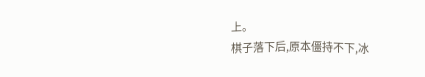上。
棋子落下后,原本僵持不下,冰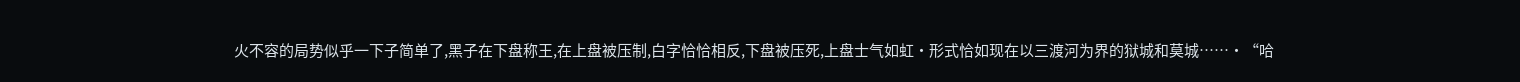火不容的局势似乎一下子简单了,黑子在下盘称王,在上盘被压制,白字恰恰相反,下盘被压死,上盘士气如虹·形式恰如现在以三渡河为界的狱城和莫城……·“哈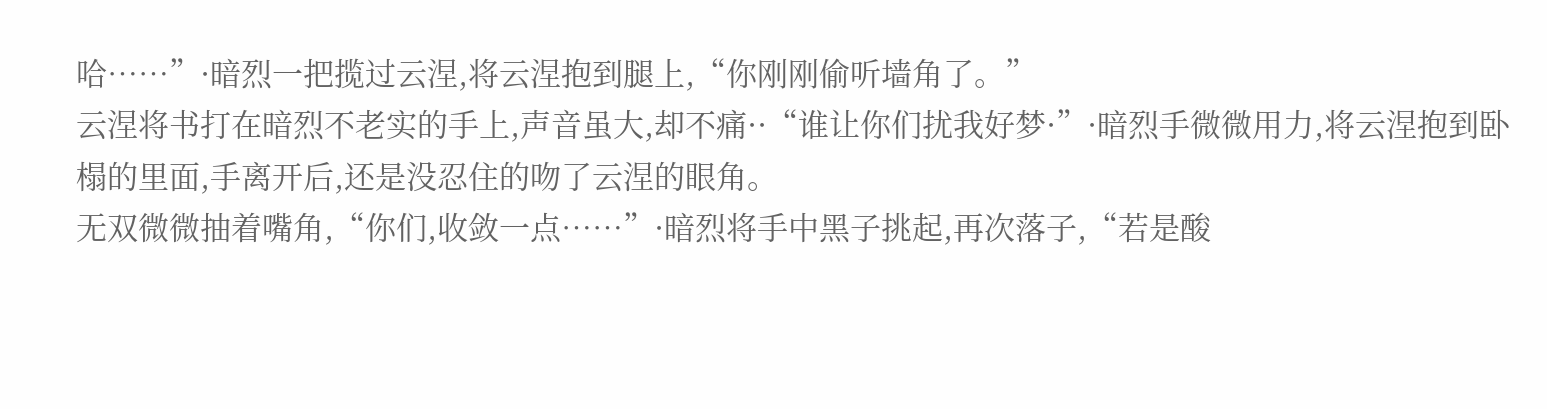哈……”·暗烈一把揽过云涅,将云涅抱到腿上,“你刚刚偷听墙角了。”
云涅将书打在暗烈不老实的手上,声音虽大,却不痛··“谁让你们扰我好梦·”·暗烈手微微用力,将云涅抱到卧榻的里面,手离开后,还是没忍住的吻了云涅的眼角。
无双微微抽着嘴角,“你们,收敛一点……”·暗烈将手中黑子挑起,再次落子,“若是酸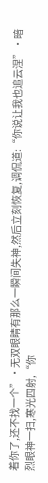着你了,还不找一个”·无双眼睛有那么一瞬间失神,然后立刻恢复,调侃道:“你说让我也追云涅”·暗烈眼神一扫,寒光四射,“你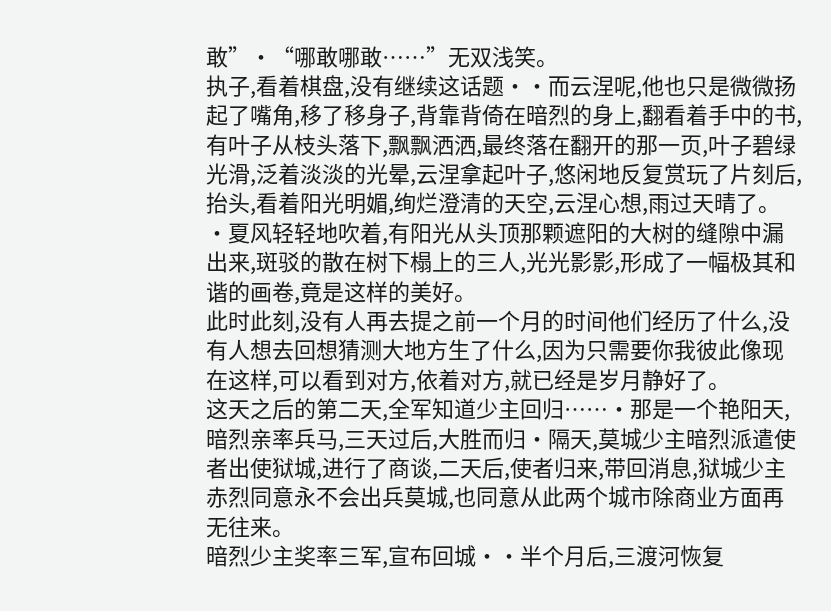敢”·“哪敢哪敢……”无双浅笑。
执子,看着棋盘,没有继续这话题··而云涅呢,他也只是微微扬起了嘴角,移了移身子,背靠背倚在暗烈的身上,翻看着手中的书,有叶子从枝头落下,飘飘洒洒,最终落在翻开的那一页,叶子碧绿光滑,泛着淡淡的光晕,云涅拿起叶子,悠闲地反复赏玩了片刻后,抬头,看着阳光明媚,绚烂澄清的天空,云涅心想,雨过天晴了。
·夏风轻轻地吹着,有阳光从头顶那颗遮阳的大树的缝隙中漏出来,斑驳的散在树下榻上的三人,光光影影,形成了一幅极其和谐的画卷,竟是这样的美好。
此时此刻,没有人再去提之前一个月的时间他们经历了什么,没有人想去回想猜测大地方生了什么,因为只需要你我彼此像现在这样,可以看到对方,依着对方,就已经是岁月静好了。
这天之后的第二天,全军知道少主回归……·那是一个艳阳天,暗烈亲率兵马,三天过后,大胜而归·隔天,莫城少主暗烈派遣使者出使狱城,进行了商谈,二天后,使者归来,带回消息,狱城少主赤烈同意永不会出兵莫城,也同意从此两个城市除商业方面再无往来。
暗烈少主奖率三军,宣布回城··半个月后,三渡河恢复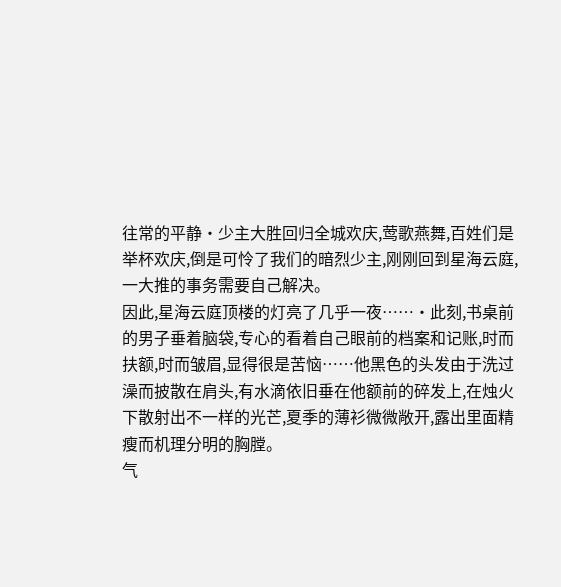往常的平静·少主大胜回归全城欢庆,莺歌燕舞,百姓们是举杯欢庆,倒是可怜了我们的暗烈少主,刚刚回到星海云庭,一大推的事务需要自己解决。
因此,星海云庭顶楼的灯亮了几乎一夜……·此刻,书桌前的男子垂着脑袋,专心的看着自己眼前的档案和记账,时而扶额,时而皱眉,显得很是苦恼……他黑色的头发由于洗过澡而披散在肩头,有水滴依旧垂在他额前的碎发上,在烛火下散射出不一样的光芒,夏季的薄衫微微敞开,露出里面精瘦而机理分明的胸膛。
气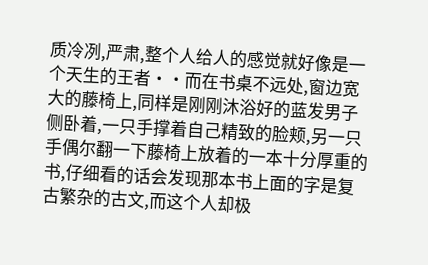质冷冽,严肃,整个人给人的感觉就好像是一个天生的王者··而在书桌不远处,窗边宽大的藤椅上,同样是刚刚沐浴好的蓝发男子侧卧着,一只手撑着自己精致的脸颊,另一只手偶尔翻一下藤椅上放着的一本十分厚重的书,仔细看的话会发现那本书上面的字是复古繁杂的古文,而这个人却极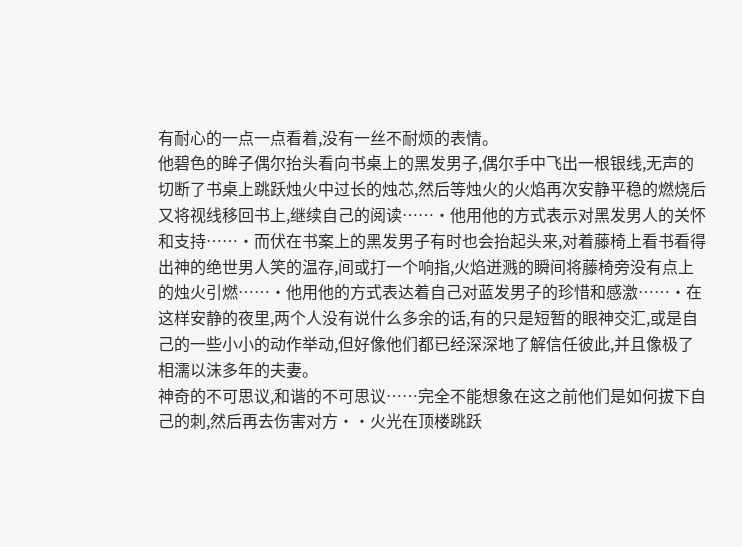有耐心的一点一点看着,没有一丝不耐烦的表情。
他碧色的眸子偶尔抬头看向书桌上的黑发男子,偶尔手中飞出一根银线,无声的切断了书桌上跳跃烛火中过长的烛芯,然后等烛火的火焰再次安静平稳的燃烧后又将视线移回书上,继续自己的阅读……·他用他的方式表示对黑发男人的关怀和支持……·而伏在书案上的黑发男子有时也会抬起头来,对着藤椅上看书看得出神的绝世男人笑的温存,间或打一个响指,火焰迸溅的瞬间将藤椅旁没有点上的烛火引燃……·他用他的方式表达着自己对蓝发男子的珍惜和感激……·在这样安静的夜里,两个人没有说什么多余的话,有的只是短暂的眼神交汇,或是自己的一些小小的动作举动,但好像他们都已经深深地了解信任彼此,并且像极了相濡以沫多年的夫妻。
神奇的不可思议,和谐的不可思议……完全不能想象在这之前他们是如何拔下自己的刺,然后再去伤害对方··火光在顶楼跳跃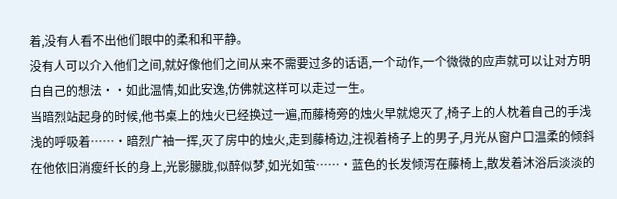着,没有人看不出他们眼中的柔和和平静。
没有人可以介入他们之间,就好像他们之间从来不需要过多的话语,一个动作,一个微微的应声就可以让对方明白自己的想法··如此温情,如此安逸,仿佛就这样可以走过一生。
当暗烈站起身的时候,他书桌上的烛火已经换过一遍,而藤椅旁的烛火早就熄灭了,椅子上的人枕着自己的手浅浅的呼吸着……·暗烈广袖一挥,灭了房中的烛火,走到藤椅边,注视着椅子上的男子,月光从窗户口温柔的倾斜在他依旧消瘦纤长的身上,光影朦胧,似醉似梦,如光如萤……·蓝色的长发倾泻在藤椅上,散发着沐浴后淡淡的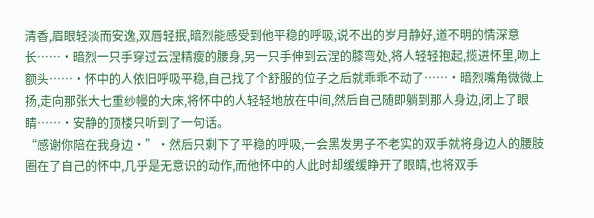清香,眉眼轻淡而安逸,双唇轻抿,暗烈能感受到他平稳的呼吸,说不出的岁月静好,道不明的情深意长……·暗烈一只手穿过云涅精瘦的腰身,另一只手伸到云涅的膝弯处,将人轻轻抱起,揽进怀里,吻上额头……·怀中的人依旧呼吸平稳,自己找了个舒服的位子之后就乖乖不动了……·暗烈嘴角微微上扬,走向那张大七重纱幔的大床,将怀中的人轻轻地放在中间,然后自己随即躺到那人身边,闭上了眼睛……·安静的顶楼只听到了一句话。
“感谢你陪在我身边·”·然后只剩下了平稳的呼吸,一会黑发男子不老实的双手就将身边人的腰肢圈在了自己的怀中,几乎是无意识的动作,而他怀中的人此时却缓缓睁开了眼睛,也将双手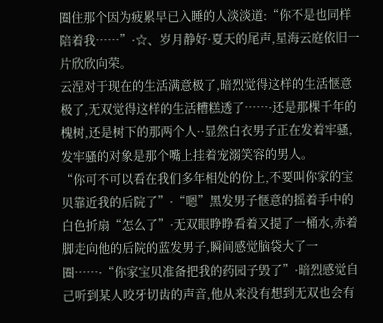圈住那个因为疲累早已入睡的人淡淡道:“你不是也同样陪着我……”·☆、岁月静好·夏天的尾声,星海云庭依旧一片欣欣向荣。
云涅对于现在的生活满意极了,暗烈觉得这样的生活惬意极了,无双觉得这样的生活糟糕透了……·还是那棵千年的槐树,还是树下的那两个人··显然白衣男子正在发着牢骚,发牢骚的对象是那个嘴上挂着宠溺笑容的男人。
“你可不可以看在我们多年相处的份上,不要叫你家的宝贝靠近我的后院了”·“嗯”黑发男子惬意的摇着手中的白色折扇“怎么了”·无双眼睁睁看着又提了一桶水,赤着脚走向他的后院的蓝发男子,瞬间感觉脑袋大了一圈……·“你家宝贝准备把我的药园子毁了”·暗烈感觉自己听到某人咬牙切齿的声音,他从来没有想到无双也会有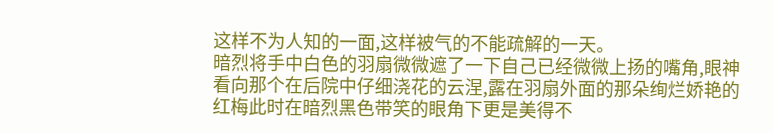这样不为人知的一面,这样被气的不能疏解的一天。
暗烈将手中白色的羽扇微微遮了一下自己已经微微上扬的嘴角,眼神看向那个在后院中仔细浇花的云涅,露在羽扇外面的那朵绚烂娇艳的红梅此时在暗烈黑色带笑的眼角下更是美得不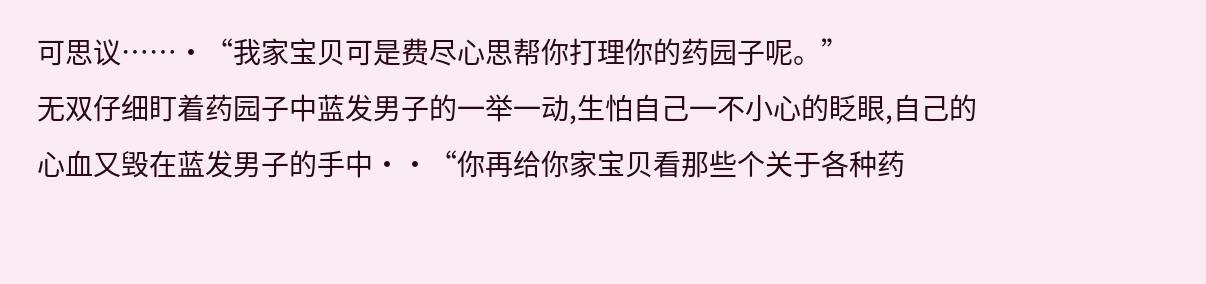可思议……·“我家宝贝可是费尽心思帮你打理你的药园子呢。”
无双仔细盯着药园子中蓝发男子的一举一动,生怕自己一不小心的眨眼,自己的心血又毁在蓝发男子的手中··“你再给你家宝贝看那些个关于各种药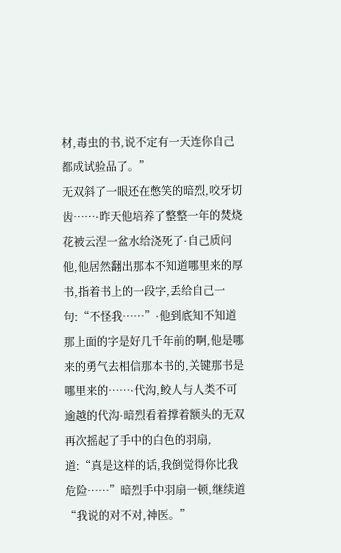材,毒虫的书,说不定有一天连你自己都成试验品了。”
无双斜了一眼还在憋笑的暗烈,咬牙切齿……·昨天他培养了整整一年的焚烧花被云涅一盆水给浇死了·自己质问他,他居然翻出那本不知道哪里来的厚书,指着书上的一段字,丢给自己一句:“不怪我……”·他到底知不知道那上面的字是好几千年前的啊,他是哪来的勇气去相信那本书的,关键那书是哪里来的……·代沟,鲛人与人类不可逾越的代沟·暗烈看着撑着额头的无双再次摇起了手中的白色的羽扇,道:“真是这样的话,我倒觉得你比我危险……”暗烈手中羽扇一顿,继续道“我说的对不对,神医。”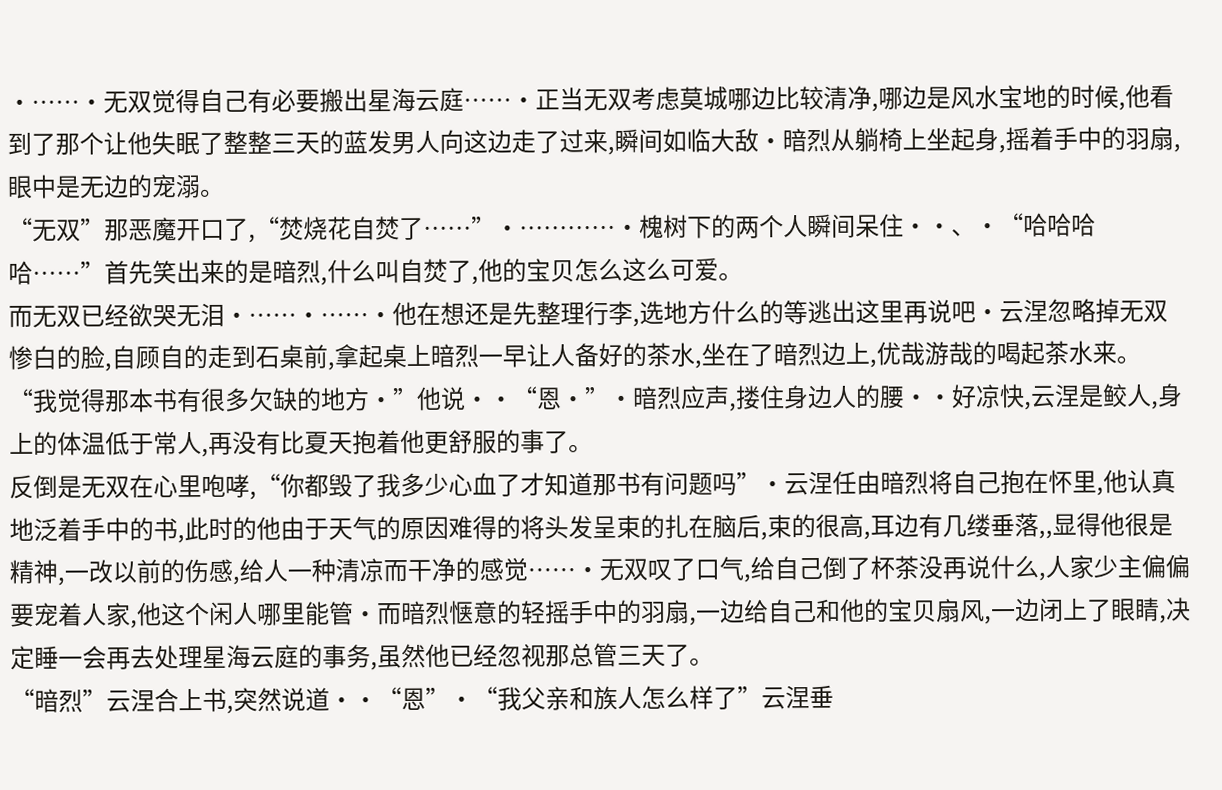·……·无双觉得自己有必要搬出星海云庭……·正当无双考虑莫城哪边比较清净,哪边是风水宝地的时候,他看到了那个让他失眠了整整三天的蓝发男人向这边走了过来,瞬间如临大敌·暗烈从躺椅上坐起身,摇着手中的羽扇,眼中是无边的宠溺。
“无双”那恶魔开口了,“焚烧花自焚了……”·…………·槐树下的两个人瞬间呆住··、·“哈哈哈哈……”首先笑出来的是暗烈,什么叫自焚了,他的宝贝怎么这么可爱。
而无双已经欲哭无泪·……·……·他在想还是先整理行李,选地方什么的等逃出这里再说吧·云涅忽略掉无双惨白的脸,自顾自的走到石桌前,拿起桌上暗烈一早让人备好的茶水,坐在了暗烈边上,优哉游哉的喝起茶水来。
“我觉得那本书有很多欠缺的地方·”他说··“恩·”·暗烈应声,搂住身边人的腰··好凉快,云涅是鲛人,身上的体温低于常人,再没有比夏天抱着他更舒服的事了。
反倒是无双在心里咆哮,“你都毁了我多少心血了才知道那书有问题吗”·云涅任由暗烈将自己抱在怀里,他认真地泛着手中的书,此时的他由于天气的原因难得的将头发呈束的扎在脑后,束的很高,耳边有几缕垂落,,显得他很是精神,一改以前的伤感,给人一种清凉而干净的感觉……·无双叹了口气,给自己倒了杯茶没再说什么,人家少主偏偏要宠着人家,他这个闲人哪里能管·而暗烈惬意的轻摇手中的羽扇,一边给自己和他的宝贝扇风,一边闭上了眼睛,决定睡一会再去处理星海云庭的事务,虽然他已经忽视那总管三天了。
“暗烈”云涅合上书,突然说道··“恩”·“我父亲和族人怎么样了”云涅垂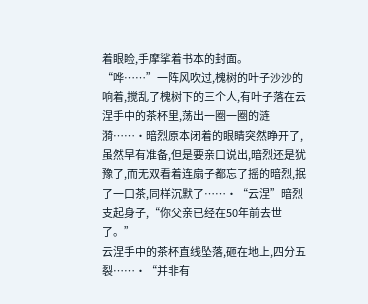着眼睑,手摩挲着书本的封面。
“哗……”一阵风吹过,槐树的叶子沙沙的响着,搅乱了槐树下的三个人,有叶子落在云涅手中的茶杯里,荡出一圈一圈的涟漪……·暗烈原本闭着的眼睛突然睁开了,虽然早有准备,但是要亲口说出,暗烈还是犹豫了,而无双看着连扇子都忘了摇的暗烈,抿了一口茶,同样沉默了……·“云涅”暗烈支起身子,“你父亲已经在50年前去世了。”
云涅手中的茶杯直线坠落,砸在地上,四分五裂……·“并非有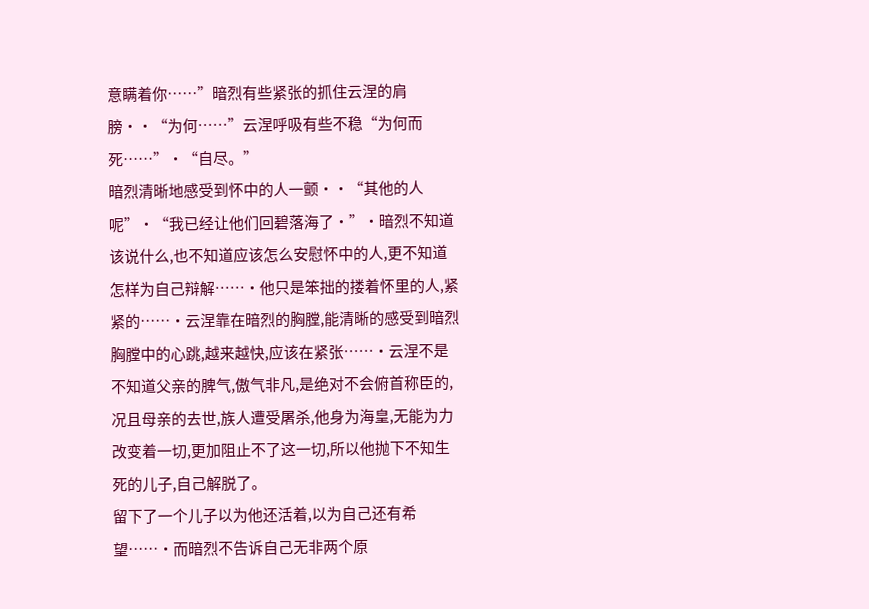意瞒着你……”暗烈有些紧张的抓住云涅的肩膀··“为何……”云涅呼吸有些不稳“为何而死……”·“自尽。”
暗烈清晰地感受到怀中的人一颤··“其他的人呢”·“我已经让他们回碧落海了·”·暗烈不知道该说什么,也不知道应该怎么安慰怀中的人,更不知道怎样为自己辩解……·他只是笨拙的搂着怀里的人,紧紧的……·云涅靠在暗烈的胸膛,能清晰的感受到暗烈胸膛中的心跳,越来越快,应该在紧张……·云涅不是不知道父亲的脾气,傲气非凡,是绝对不会俯首称臣的,况且母亲的去世,族人遭受屠杀,他身为海皇,无能为力改变着一切,更加阻止不了这一切,所以他抛下不知生死的儿子,自己解脱了。
留下了一个儿子以为他还活着,以为自己还有希望……·而暗烈不告诉自己无非两个原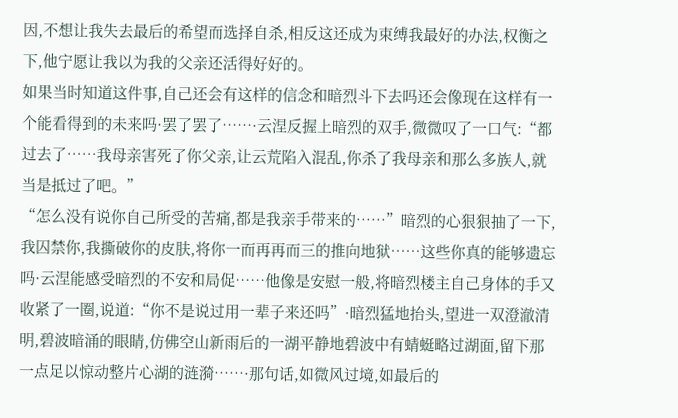因,不想让我失去最后的希望而选择自杀,相反这还成为束缚我最好的办法,权衡之下,他宁愿让我以为我的父亲还活得好好的。
如果当时知道这件事,自己还会有这样的信念和暗烈斗下去吗还会像现在这样有一个能看得到的未来吗·罢了罢了……·云涅反握上暗烈的双手,微微叹了一口气:“都过去了……我母亲害死了你父亲,让云荒陷入混乱,你杀了我母亲和那么多族人,就当是抵过了吧。”
“怎么没有说你自己所受的苦痛,都是我亲手带来的……”暗烈的心狠狠抽了一下,我囚禁你,我撕破你的皮肤,将你一而再再而三的推向地狱……这些你真的能够遗忘吗·云涅能感受暗烈的不安和局促……他像是安慰一般,将暗烈楼主自己身体的手又收紧了一圈,说道:“你不是说过用一辈子来还吗”·暗烈猛地抬头,望进一双澄澈清明,碧波暗涌的眼睛,仿佛空山新雨后的一湖平静地碧波中有蜻蜓略过湖面,留下那一点足以惊动整片心湖的涟漪……·那句话,如微风过境,如最后的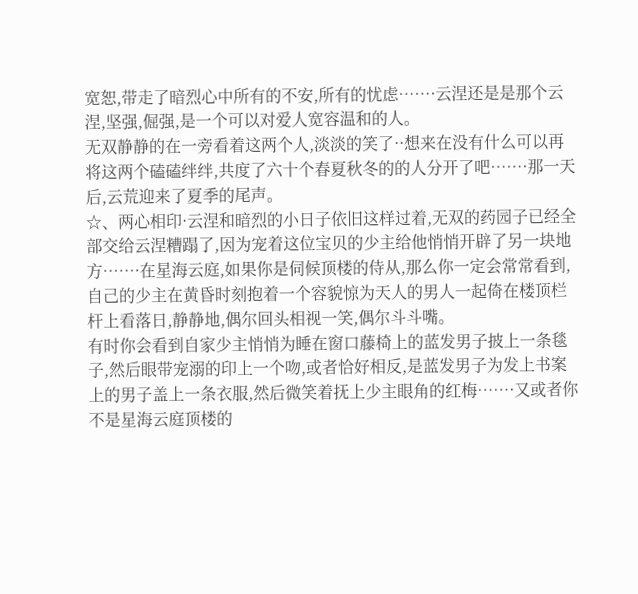宽恕,带走了暗烈心中所有的不安,所有的忧虑……·云涅还是是那个云涅,坚强,倔强,是一个可以对爱人宽容温和的人。
无双静静的在一旁看着这两个人,淡淡的笑了··想来在没有什么可以再将这两个磕磕绊绊,共度了六十个春夏秋冬的的人分开了吧……·那一天后,云荒迎来了夏季的尾声。
☆、两心相印·云涅和暗烈的小日子依旧这样过着,无双的药园子已经全部交给云涅糟蹋了,因为宠着这位宝贝的少主给他悄悄开辟了另一块地方……·在星海云庭,如果你是伺候顶楼的侍从,那么你一定会常常看到,自己的少主在黄昏时刻抱着一个容貌惊为天人的男人一起倚在楼顶栏杆上看落日,静静地,偶尔回头相视一笑,偶尔斗斗嘴。
有时你会看到自家少主悄悄为睡在窗口藤椅上的蓝发男子披上一条毯子,然后眼带宠溺的印上一个吻,或者恰好相反,是蓝发男子为发上书案上的男子盖上一条衣服,然后微笑着抚上少主眼角的红梅……·又或者你不是星海云庭顶楼的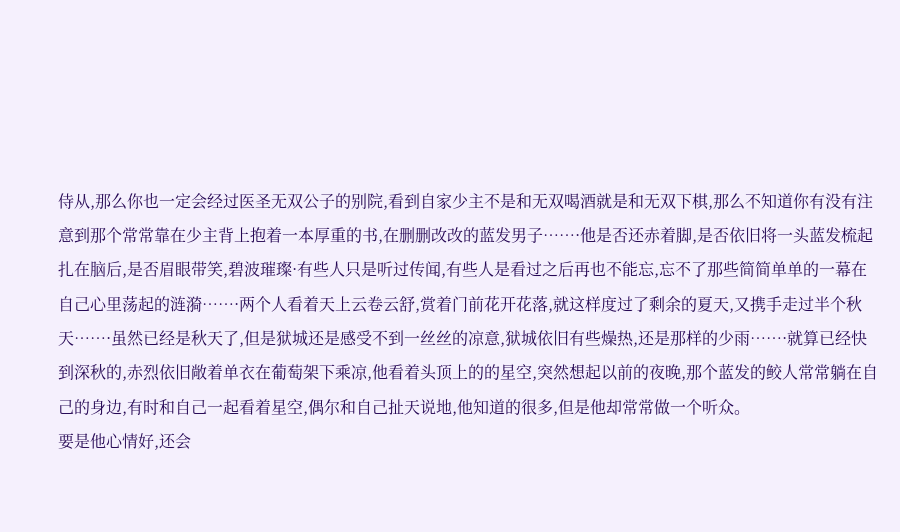侍从,那么你也一定会经过医圣无双公子的别院,看到自家少主不是和无双喝酒就是和无双下棋,那么不知道你有没有注意到那个常常靠在少主背上抱着一本厚重的书,在删删改改的蓝发男子……·他是否还赤着脚,是否依旧将一头蓝发梳起扎在脑后,是否眉眼带笑,碧波璀璨·有些人只是听过传闻,有些人是看过之后再也不能忘,忘不了那些简简单单的一幕在自己心里荡起的涟漪……·两个人看着天上云卷云舒,赏着门前花开花落,就这样度过了剩余的夏天,又携手走过半个秋天……·虽然已经是秋天了,但是狱城还是感受不到一丝丝的凉意,狱城依旧有些燥热,还是那样的少雨……·就算已经快到深秋的,赤烈依旧敞着单衣在葡萄架下乘凉,他看着头顶上的的星空,突然想起以前的夜晚,那个蓝发的鲛人常常躺在自己的身边,有时和自己一起看着星空,偶尔和自己扯天说地,他知道的很多,但是他却常常做一个听众。
要是他心情好,还会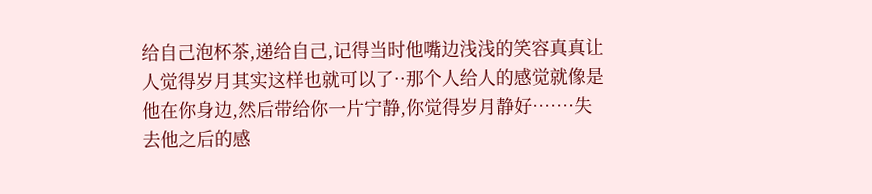给自己泡杯茶,递给自己,记得当时他嘴边浅浅的笑容真真让人觉得岁月其实这样也就可以了··那个人给人的感觉就像是他在你身边,然后带给你一片宁静,你觉得岁月静好……·失去他之后的感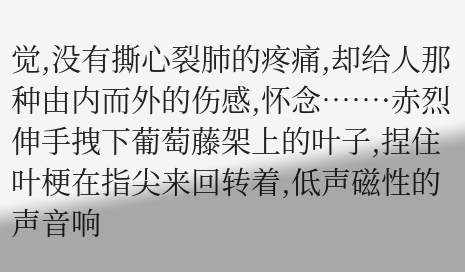觉,没有撕心裂肺的疼痛,却给人那种由内而外的伤感,怀念……·赤烈伸手拽下葡萄藤架上的叶子,捏住叶梗在指尖来回转着,低声磁性的声音响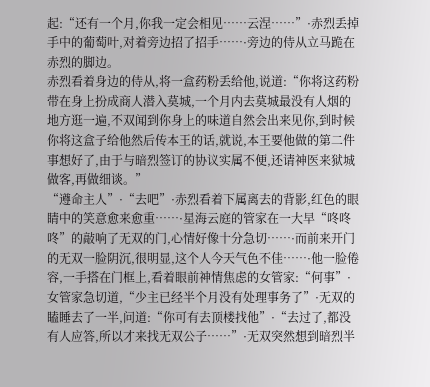起:“还有一个月,你我一定会相见……云涅……”·赤烈丢掉手中的葡萄叶,对着旁边招了招手……·旁边的侍从立马跪在赤烈的脚边。
赤烈看着身边的侍从,将一盒药粉丢给他,说道:“你将这药粉带在身上扮成商人潜入莫城,一个月内去莫城最没有人烟的地方逛一遍,不双闻到你身上的味道自然会出来见你,到时候你将这盒子给他然后传本王的话,就说,本王要他做的第二件事想好了,由于与暗烈签订的协议实属不便,还请神医来狱城做客,再做细谈。”
“遵命主人”·“去吧”·赤烈看着下属离去的背影,红色的眼睛中的笑意愈来愈重……·星海云庭的管家在一大早“咚咚咚”的敲响了无双的门,心情好像十分急切……·而前来开门的无双一脸阴沉,很明显,这个人今天气色不佳……·他一脸倦容,一手搭在门框上,看着眼前神情焦虑的女管家:“何事”·女管家急切道,“少主已经半个月没有处理事务了”·无双的瞌睡去了一半,问道:“你可有去顶楼找他”·“去过了,都没有人应答,所以才来找无双公子……”·无双突然想到暗烈半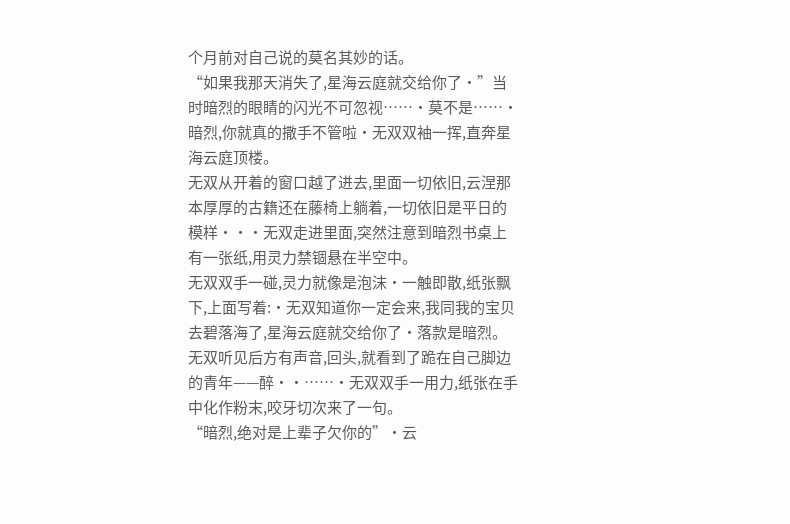个月前对自己说的莫名其妙的话。
“如果我那天消失了,星海云庭就交给你了·”当时暗烈的眼睛的闪光不可忽视……·莫不是……·暗烈,你就真的撒手不管啦·无双双袖一挥,直奔星海云庭顶楼。
无双从开着的窗口越了进去,里面一切依旧,云涅那本厚厚的古籍还在藤椅上躺着,一切依旧是平日的模样···无双走进里面,突然注意到暗烈书桌上有一张纸,用灵力禁锢悬在半空中。
无双双手一碰,灵力就像是泡沫·一触即散,纸张飘下,上面写着:·无双知道你一定会来,我同我的宝贝去碧落海了,星海云庭就交给你了·落款是暗烈。
无双听见后方有声音,回头,就看到了跪在自己脚边的青年——醉··……·无双双手一用力,纸张在手中化作粉末,咬牙切次来了一句。
“暗烈,绝对是上辈子欠你的”·云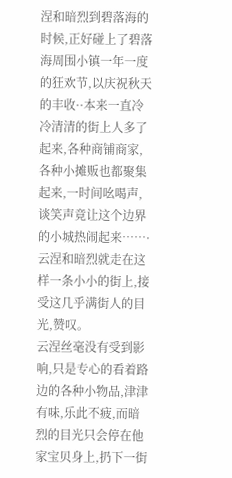涅和暗烈到碧落海的时候,正好碰上了碧落海周围小镇一年一度的狂欢节,以庆祝秋天的丰收··本来一直冷冷清清的街上人多了起来,各种商铺商家,各种小摊贩也都聚集起来,一时间吆喝声,谈笑声竟让这个边界的小城热闹起来……·云涅和暗烈就走在这样一条小小的街上,接受这几乎满街人的目光,赞叹。
云涅丝毫没有受到影响,只是专心的看着路边的各种小物品,津津有味,乐此不疲,而暗烈的目光只会停在他家宝贝身上,扔下一街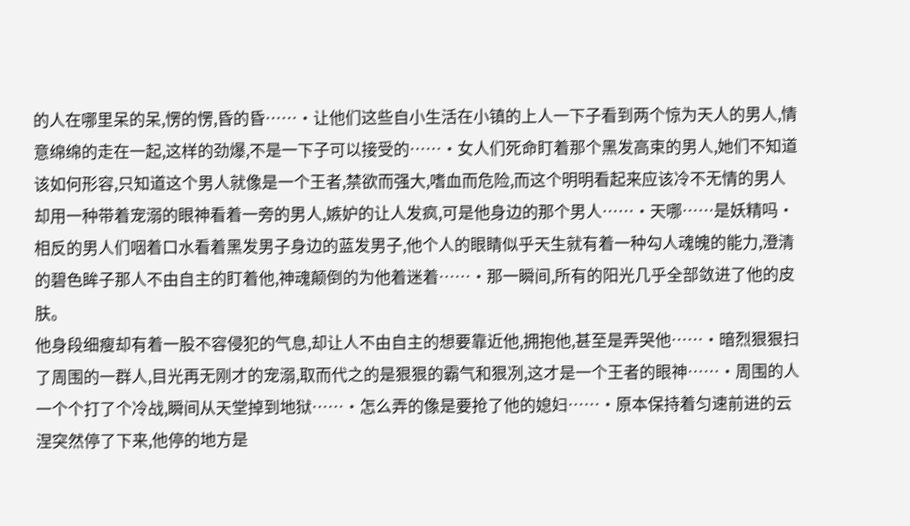的人在哪里呆的呆,愣的愣,昏的昏……·让他们这些自小生活在小镇的上人一下子看到两个惊为天人的男人,情意绵绵的走在一起,这样的劲爆,不是一下子可以接受的……·女人们死命盯着那个黑发高束的男人,她们不知道该如何形容,只知道这个男人就像是一个王者,禁欲而强大,嗜血而危险,而这个明明看起来应该冷不无情的男人却用一种带着宠溺的眼神看着一旁的男人,嫉妒的让人发疯,可是他身边的那个男人……·天哪……是妖精吗·相反的男人们咽着口水看着黑发男子身边的蓝发男子,他个人的眼睛似乎天生就有着一种勾人魂魄的能力,澄清的碧色眸子那人不由自主的盯着他,神魂颠倒的为他着迷着……·那一瞬间,所有的阳光几乎全部敛进了他的皮肤。
他身段细瘦却有着一股不容侵犯的气息,却让人不由自主的想要靠近他,拥抱他,甚至是弄哭他……·暗烈狠狠扫了周围的一群人,目光再无刚才的宠溺,取而代之的是狠狠的霸气和狠冽,这才是一个王者的眼神……·周围的人一个个打了个冷战,瞬间从天堂掉到地狱……·怎么弄的像是要抢了他的媳妇……·原本保持着匀速前进的云涅突然停了下来,他停的地方是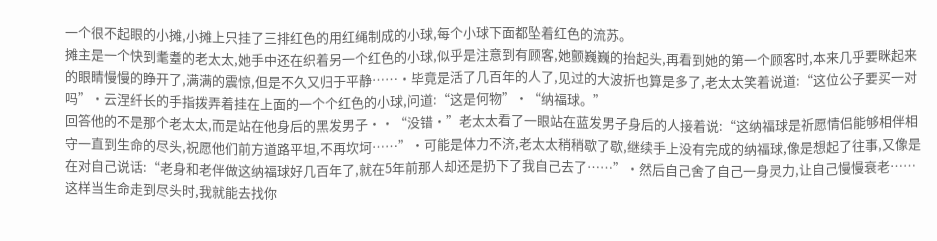一个很不起眼的小摊,小摊上只挂了三排红色的用红绳制成的小球,每个小球下面都坠着红色的流苏。
摊主是一个快到耄耋的老太太,她手中还在织着另一个红色的小球,似乎是注意到有顾客,她颤巍巍的抬起头,再看到她的第一个顾客时,本来几乎要眯起来的眼睛慢慢的睁开了,满满的震惊,但是不久又归于平静……·毕竟是活了几百年的人了,见过的大波折也算是多了,老太太笑着说道:“这位公子要买一对吗”·云涅纤长的手指拨弄着挂在上面的一个个红色的小球,问道:“这是何物”·“纳福球。”
回答他的不是那个老太太,而是站在他身后的黑发男子··“没错·”老太太看了一眼站在蓝发男子身后的人接着说:“这纳福球是祈愿情侣能够相伴相守一直到生命的尽头,祝愿他们前方道路平坦,不再坎坷……”·可能是体力不济,老太太稍稍歇了歇,继续手上没有完成的纳福球,像是想起了往事,又像是在对自己说话:“老身和老伴做这纳福球好几百年了,就在5年前那人却还是扔下了我自己去了……”·然后自己舍了自己一身灵力,让自己慢慢衰老……这样当生命走到尽头时,我就能去找你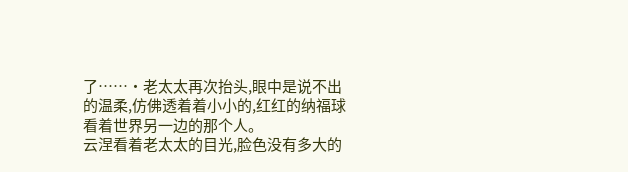了……·老太太再次抬头,眼中是说不出的温柔,仿佛透着着小小的,红红的纳福球看着世界另一边的那个人。
云涅看着老太太的目光,脸色没有多大的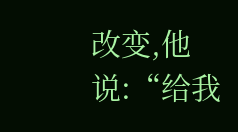改变,他说:“给我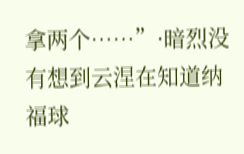拿两个……”·暗烈没有想到云涅在知道纳福球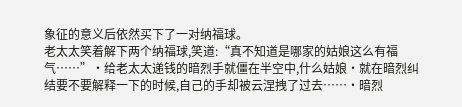象征的意义后依然买下了一对纳福球。
老太太笑着解下两个纳福球,笑道:“真不知道是哪家的姑娘这么有福气……”·给老太太递钱的暗烈手就僵在半空中,什么姑娘·就在暗烈纠结要不要解释一下的时候,自己的手却被云涅拽了过去……·暗烈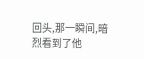回头,那一瞬间,暗烈看到了他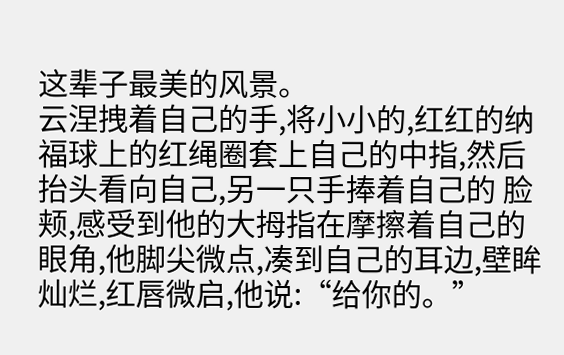这辈子最美的风景。
云涅拽着自己的手,将小小的,红红的纳福球上的红绳圈套上自己的中指,然后抬头看向自己,另一只手捧着自己的 脸颊,感受到他的大拇指在摩擦着自己的眼角,他脚尖微点,凑到自己的耳边,壁眸灿烂,红唇微启,他说:“给你的。”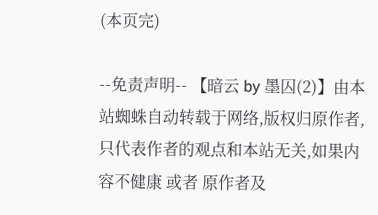(本页完)

--免责声明-- 【暗云 by 墨囚(2)】由本站蜘蛛自动转载于网络,版权归原作者,只代表作者的观点和本站无关,如果内容不健康 或者 原作者及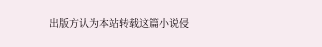出版方认为本站转载这篇小说侵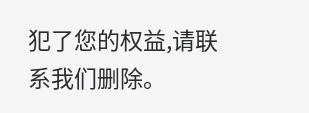犯了您的权益,请联系我们删除。